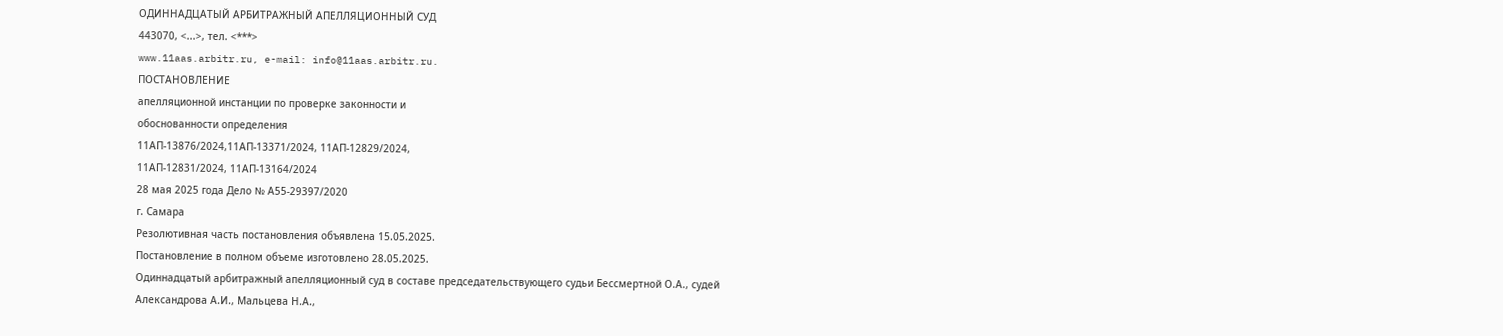ОДИННАДЦАТЫЙ АРБИТРАЖНЫЙ АПЕЛЛЯЦИОННЫЙ СУД
443070, <...>, тел. <***>
www.11aas.arbitr.ru, e-mail: info@11aas.arbitr.ru.
ПОСТАНОВЛЕНИЕ
апелляционной инстанции по проверке законности и
обоснованности определения
11АП-13876/2024,11АП-13371/2024, 11АП-12829/2024,
11АП-12831/2024, 11АП-13164/2024
28 мая 2025 года Дело № А55-29397/2020
г. Самара
Резолютивная часть постановления объявлена 15.05.2025.
Постановление в полном объеме изготовлено 28.05.2025.
Одиннадцатый арбитражный апелляционный суд в составе председательствующего судьи Бессмертной О.А., судей Александрова А.И., Мальцева Н.А.,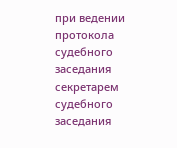при ведении протокола судебного заседания секретарем судебного заседания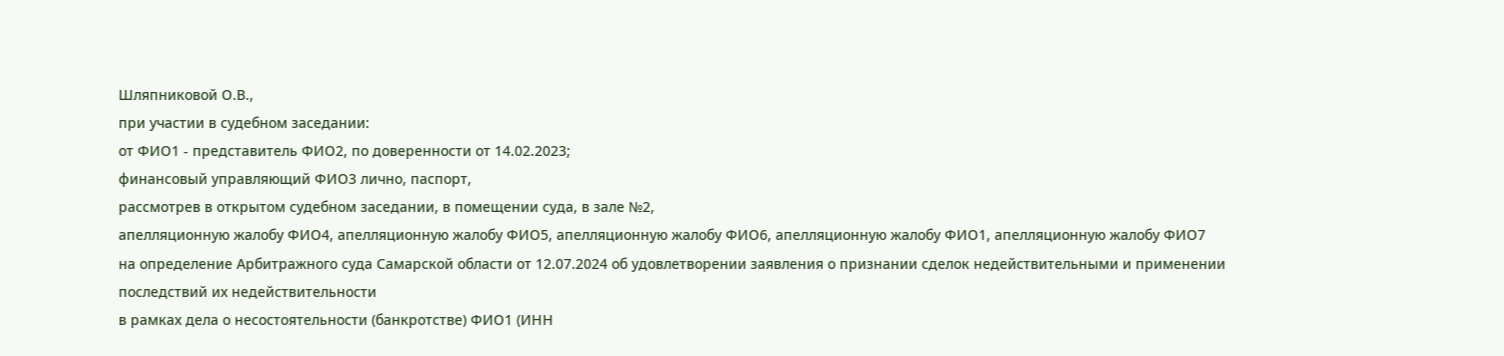Шляпниковой О.В.,
при участии в судебном заседании:
от ФИО1 - представитель ФИО2, по доверенности от 14.02.2023;
финансовый управляющий ФИО3 лично, паспорт,
рассмотрев в открытом судебном заседании, в помещении суда, в зале №2,
апелляционную жалобу ФИО4, апелляционную жалобу ФИО5, апелляционную жалобу ФИО6, апелляционную жалобу ФИО1, апелляционную жалобу ФИО7
на определение Арбитражного суда Самарской области от 12.07.2024 об удовлетворении заявления о признании сделок недействительными и применении последствий их недействительности
в рамках дела о несостоятельности (банкротстве) ФИО1 (ИНН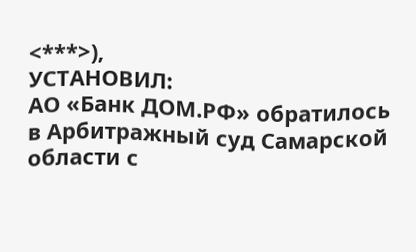<***>),
УСТАНОВИЛ:
АО «Банк ДОМ.РФ» обратилось в Арбитражный суд Самарской области с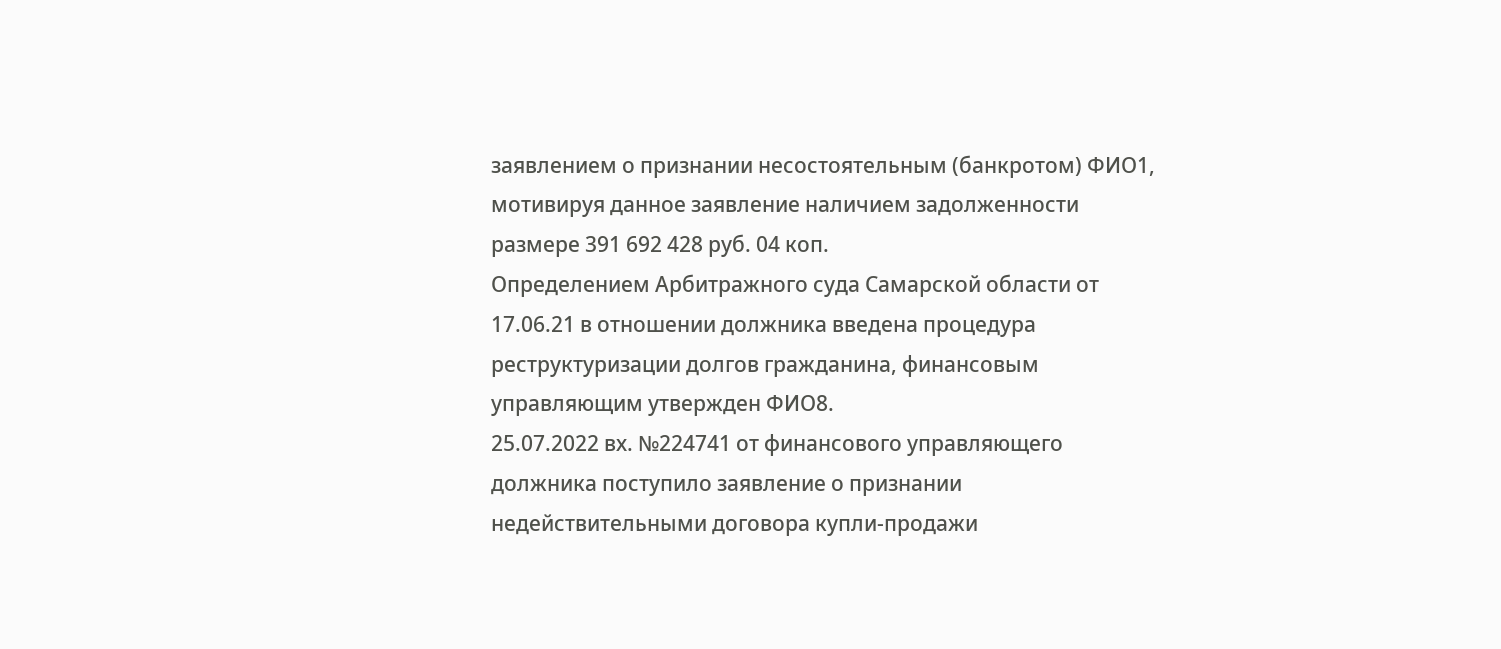заявлением о признании несостоятельным (банкротом) ФИО1, мотивируя данное заявление наличием задолженности размере 391 692 428 руб. 04 коп.
Определением Арбитражного суда Самарской области от 17.06.21 в отношении должника введена процедура реструктуризации долгов гражданина, финансовым управляющим утвержден ФИО8.
25.07.2022 вх. №224741 от финансового управляющего должника поступило заявление о признании недействительными договора купли-продажи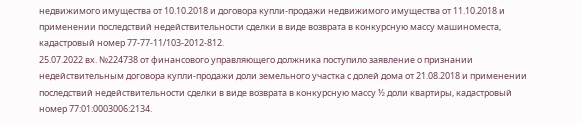недвижимого имущества от 10.10.2018 и договора купли-продажи недвижимого имущества от 11.10.2018 и применении последствий недействительности сделки в виде возврата в конкурсную массу машиноместа, кадастровый номер 77-77-11/103-2012-812.
25.07.2022 вх. №224738 от финансового управляющего должника поступило заявление о признании недействительным договора купли-продажи доли земельного участка с долей дома от 21.08.2018 и применении последствий недействительности сделки в виде возврата в конкурсную массу ½ доли квартиры, кадастровый номер 77:01:0003006:2134.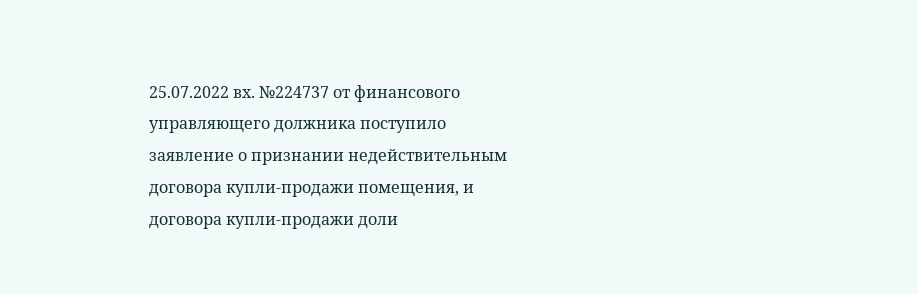25.07.2022 вх. №224737 от финансового управляющего должника поступило заявление о признании недействительным договора купли-продажи помещения, и договора купли-продажи доли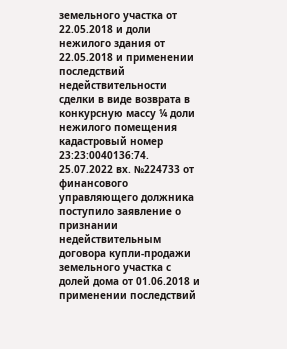земельного участка от 22.05.2018 и доли нежилого здания от 22.05.2018 и применении последствий недействительности сделки в виде возврата в конкурсную массу ¼ доли нежилого помещения кадастровый номер 23:23:0040136:74.
25.07.2022 вх. №224733 от финансового управляющего должника поступило заявление о признании недействительным договора купли-продажи земельного участка с долей дома от 01.06.2018 и применении последствий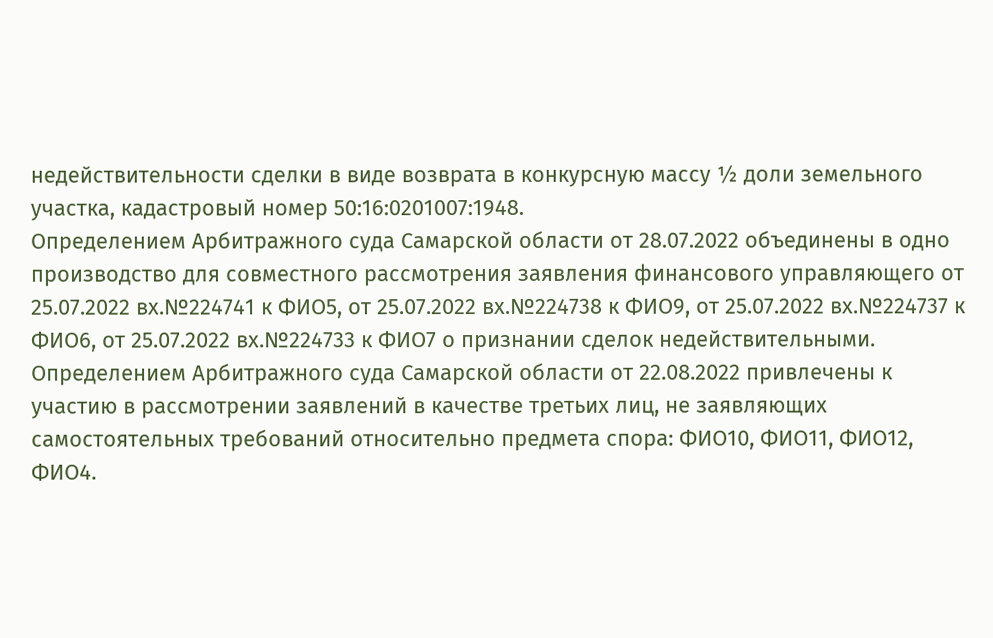недействительности сделки в виде возврата в конкурсную массу ½ доли земельного участка, кадастровый номер 50:16:0201007:1948.
Определением Арбитражного суда Самарской области от 28.07.2022 объединены в одно производство для совместного рассмотрения заявления финансового управляющего от 25.07.2022 вх.№224741 к ФИО5, от 25.07.2022 вх.№224738 к ФИО9, от 25.07.2022 вх.№224737 к ФИО6, от 25.07.2022 вх.№224733 к ФИО7 о признании сделок недействительными.
Определением Арбитражного суда Самарской области от 22.08.2022 привлечены к участию в рассмотрении заявлений в качестве третьих лиц, не заявляющих самостоятельных требований относительно предмета спора: ФИО10, ФИО11, ФИО12, ФИО4.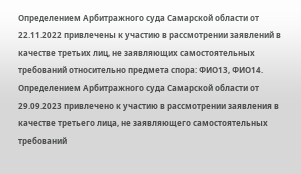Определением Арбитражного суда Самарской области от 22.11.2022 привлечены к участию в рассмотрении заявлений в качестве третьих лиц, не заявляющих самостоятельных требований относительно предмета спора: ФИО13, ФИО14.
Определением Арбитражного суда Самарской области от 29.09.2023 привлечено к участию в рассмотрении заявления в качестве третьего лица, не заявляющего самостоятельных требований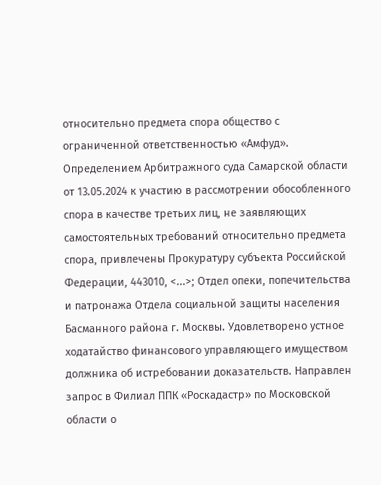относительно предмета спора общество с ограниченной ответственностью «Амфуд».
Определением Арбитражного суда Самарской области от 13.05.2024 к участию в рассмотрении обособленного спора в качестве третьих лиц, не заявляющих самостоятельных требований относительно предмета спора, привлечены Прокуратуру субъекта Российской Федерации, 443010, <...>; Отдел опеки, попечительства и патронажа Отдела социальной защиты населения Басманного района г. Москвы. Удовлетворено устное ходатайство финансового управляющего имуществом должника об истребовании доказательств. Направлен запрос в Филиал ППК «Роскадастр» по Московской области о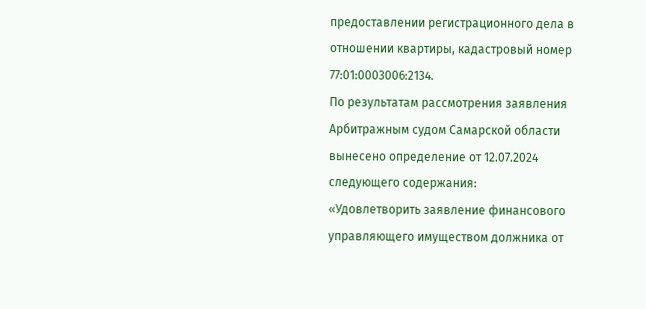предоставлении регистрационного дела в отношении квартиры, кадастровый номер 77:01:0003006:2134.
По результатам рассмотрения заявления Арбитражным судом Самарской области вынесено определение от 12.07.2024 следующего содержания:
«Удовлетворить заявление финансового управляющего имуществом должника от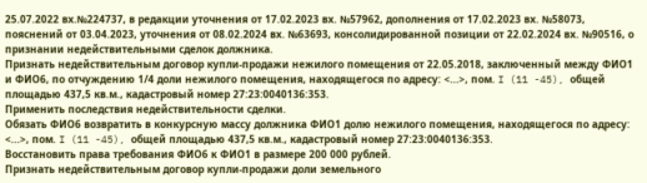25.07.2022 вх.№224737, в редакции уточнения от 17.02.2023 вх. №57962, дополнения от 17.02.2023 вх. №58073, пояснений от 03.04.2023, уточнения от 08.02.2024 вх. №63693, консолидированной позиции от 22.02.2024 вх. №90516, о признании недействительными сделок должника.
Признать недействительным договор купли-продажи нежилого помещения от 22.05.2018, заключенный между ФИО1 и ФИО6, по отчуждению 1/4 доли нежилого помещения, находящегося по адресу: <...>, пом. I (11 -45), общей площадью 437,5 кв.м., кадастровый номер 27:23:0040136:353.
Применить последствия недействительности сделки.
Обязать ФИО6 возвратить в конкурсную массу должника ФИО1 долю нежилого помещения, находящегося по адресу: <...>, пом. I (11 -45), общей площадью 437,5 кв.м., кадастровый номер 27:23:0040136:353.
Восстановить права требования ФИО6 к ФИО1 в размере 200 000 рублей.
Признать недействительным договор купли-продажи доли земельного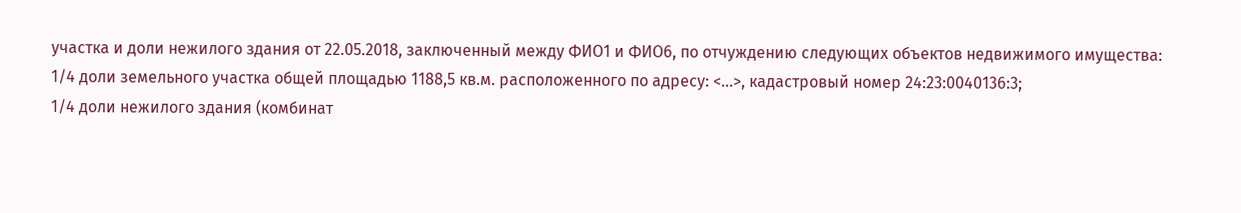участка и доли нежилого здания от 22.05.2018, заключенный между ФИО1 и ФИО6, по отчуждению следующих объектов недвижимого имущества:
1/4 доли земельного участка общей площадью 1188,5 кв.м. расположенного по адресу: <...>, кадастровый номер 24:23:0040136:3;
1/4 доли нежилого здания (комбинат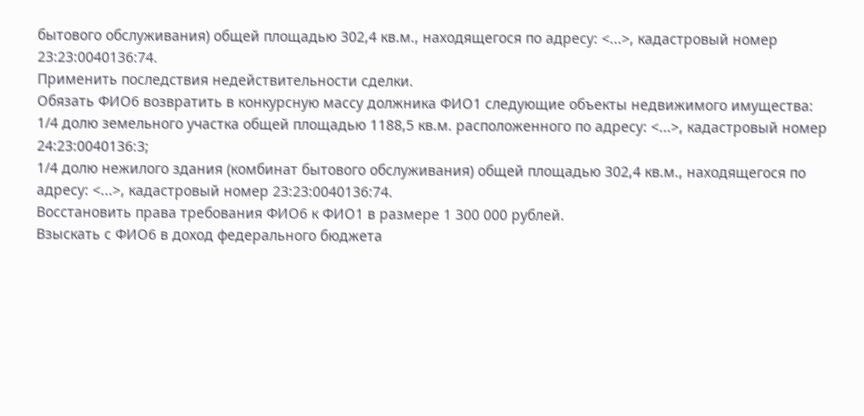бытового обслуживания) общей площадью 302,4 кв.м., находящегося по адресу: <...>, кадастровый номер 23:23:0040136:74.
Применить последствия недействительности сделки.
Обязать ФИО6 возвратить в конкурсную массу должника ФИО1 следующие объекты недвижимого имущества:
1/4 долю земельного участка общей площадью 1188,5 кв.м. расположенного по адресу: <...>, кадастровый номер 24:23:0040136:3;
1/4 долю нежилого здания (комбинат бытового обслуживания) общей площадью 302,4 кв.м., находящегося по адресу: <...>, кадастровый номер 23:23:0040136:74.
Восстановить права требования ФИО6 к ФИО1 в размере 1 300 000 рублей.
Взыскать с ФИО6 в доход федерального бюджета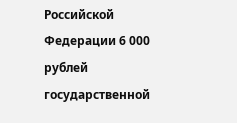Российской Федерации 6 000 рублей государственной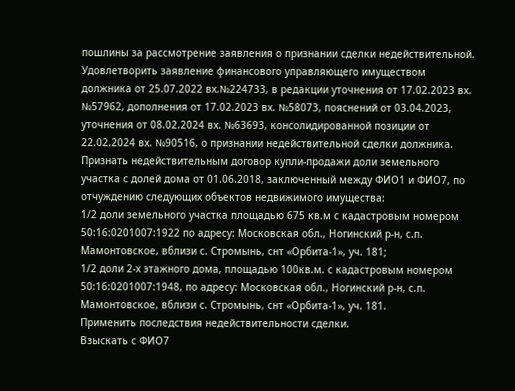пошлины за рассмотрение заявления о признании сделки недействительной.
Удовлетворить заявление финансового управляющего имуществом должника от 25.07.2022 вх.№224733, в редакции уточнения от 17.02.2023 вх. №57962, дополнения от 17.02.2023 вх. №58073, пояснений от 03.04.2023, уточнения от 08.02.2024 вх. №63693, консолидированной позиции от 22.02.2024 вх. №90516, о признании недействительной сделки должника.
Признать недействительным договор купли-продажи доли земельного участка с долей дома от 01.06.2018, заключенный между ФИО1 и ФИО7, по отчуждению следующих объектов недвижимого имущества:
1/2 доли земельного участка площадью 675 кв.м с кадастровым номером 50:16:0201007:1922 по адресу: Московская обл., Ногинский р-н, с.п. Мамонтовское, вблизи с. Стромынь, снт «Орбита-1», уч. 181;
1/2 доли 2-х этажного дома, площадью 100кв.м. с кадастровым номером 50:16:0201007:1948, по адресу: Московская обл., Ногинский р-н, с.п. Мамонтовское, вблизи с. Стромынь, снт «Орбита-1», уч. 181.
Применить последствия недействительности сделки.
Взыскать с ФИО7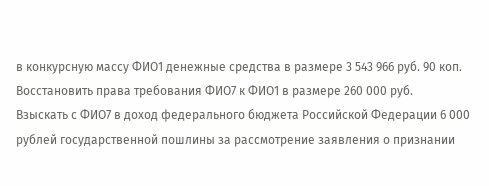в конкурсную массу ФИО1 денежные средства в размере 3 543 966 руб. 90 коп.
Восстановить права требования ФИО7 к ФИО1 в размере 260 000 руб.
Взыскать с ФИО7 в доход федерального бюджета Российской Федерации 6 000 рублей государственной пошлины за рассмотрение заявления о признании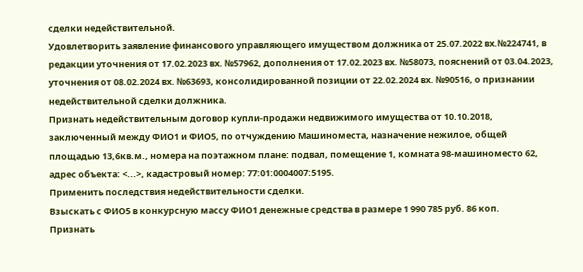сделки недействительной.
Удовлетворить заявление финансового управляющего имуществом должника от 25.07.2022 вх.№224741, в редакции уточнения от 17.02.2023 вх. №57962, дополнения от 17.02.2023 вх. №58073, пояснений от 03.04.2023, уточнения от 08.02.2024 вх. №63693, консолидированной позиции от 22.02.2024 вх. №90516, о признании недействительной сделки должника.
Признать недействительным договор купли-продажи недвижимого имущества от 10.10.2018, заключенный между ФИО1 и ФИО5, по отчуждению Машиноместа, назначение нежилое, общей площадью 13,6кв.м., номера на поэтажном плане: подвал, помещение 1, комната 98-машиноместо 62, адрес объекта: <...>, кадастровый номер: 77:01:0004007:5195.
Применить последствия недействительности сделки.
Взыскать с ФИО5 в конкурсную массу ФИО1 денежные средства в размере 1 990 785 руб. 86 коп.
Признать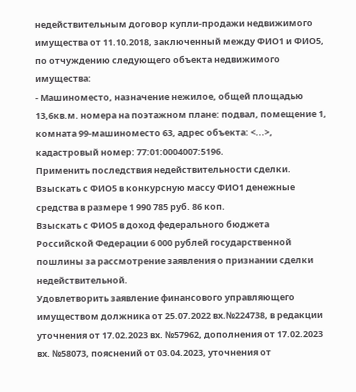недействительным договор купли-продажи недвижимого имущества от 11.10.2018, заключенный между ФИО1 и ФИО5, по отчуждению следующего объекта недвижимого имущества:
- Машиноместо, назначение нежилое, общей площадью 13,6кв.м. номера на поэтажном плане: подвал, помещение 1, комната 99-машиноместо 63, адрес объекта: <...>, кадастровый номер: 77:01:0004007:5196.
Применить последствия недействительности сделки.
Взыскать с ФИО5 в конкурсную массу ФИО1 денежные средства в размере 1 990 785 руб. 86 коп.
Взыскать с ФИО5 в доход федерального бюджета Российской Федерации 6 000 рублей государственной пошлины за рассмотрение заявления о признании сделки недействительной.
Удовлетворить заявление финансового управляющего имуществом должника от 25.07.2022 вх.№224738, в редакции уточнения от 17.02.2023 вх. №57962, дополнения от 17.02.2023 вх. №58073, пояснений от 03.04.2023, уточнения от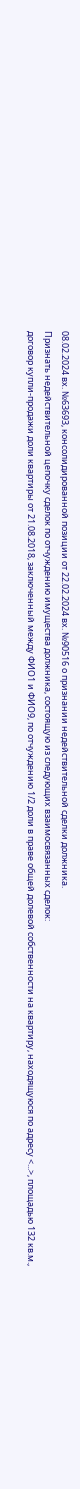08.02.2024 вх. №63693, консолидированной позиции от 22.02.2024 вх. №90516 о признании недействительной сделки должника.
Признать недействительной цепочку сделок по отчуждению имущества должника, состоящую из следующих взаимосвязанных сделок:
договор купли-продажи доли квартиры от 21.08.2018, заключенный между ФИО1 и ФИО9, по отчуждению 1/2 доли в праве общей долевой собственности на квартиру, находящуюся по адресу <...>, площадью 132 кв.м.,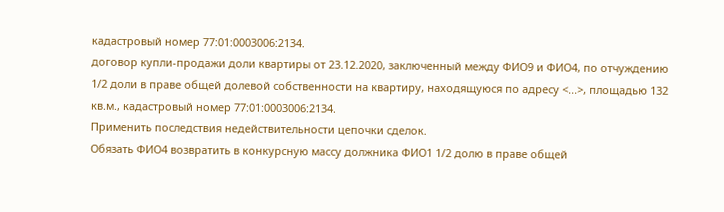кадастровый номер 77:01:0003006:2134.
договор купли-продажи доли квартиры от 23.12.2020, заключенный между ФИО9 и ФИО4, по отчуждению 1/2 доли в праве общей долевой собственности на квартиру, находящуюся по адресу <...>, площадью 132 кв.м., кадастровый номер 77:01:0003006:2134.
Применить последствия недействительности цепочки сделок.
Обязать ФИО4 возвратить в конкурсную массу должника ФИО1 1/2 долю в праве общей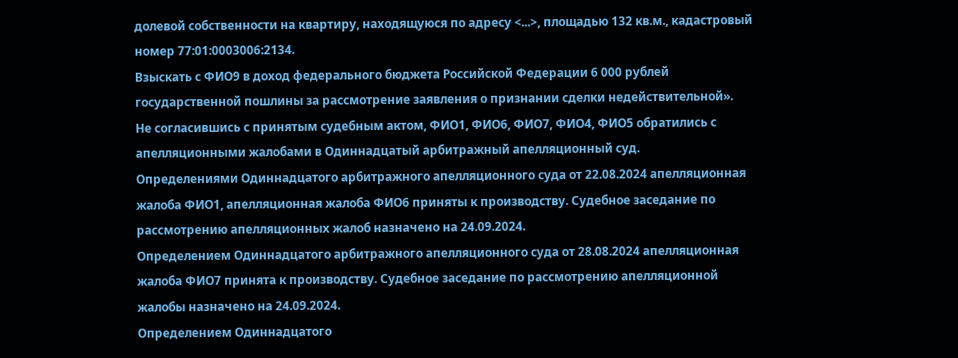долевой собственности на квартиру, находящуюся по адресу <...>, площадью 132 кв.м., кадастровый номер 77:01:0003006:2134.
Взыскать с ФИО9 в доход федерального бюджета Российской Федерации 6 000 рублей государственной пошлины за рассмотрение заявления о признании сделки недействительной».
Не согласившись с принятым судебным актом, ФИО1, ФИО6, ФИО7, ФИО4, ФИО5 обратились с апелляционными жалобами в Одиннадцатый арбитражный апелляционный суд.
Определениями Одиннадцатого арбитражного апелляционного суда от 22.08.2024 апелляционная жалоба ФИО1, апелляционная жалоба ФИО6 приняты к производству. Судебное заседание по рассмотрению апелляционных жалоб назначено на 24.09.2024.
Определением Одиннадцатого арбитражного апелляционного суда от 28.08.2024 апелляционная жалоба ФИО7 принята к производству. Судебное заседание по рассмотрению апелляционной жалобы назначено на 24.09.2024.
Определением Одиннадцатого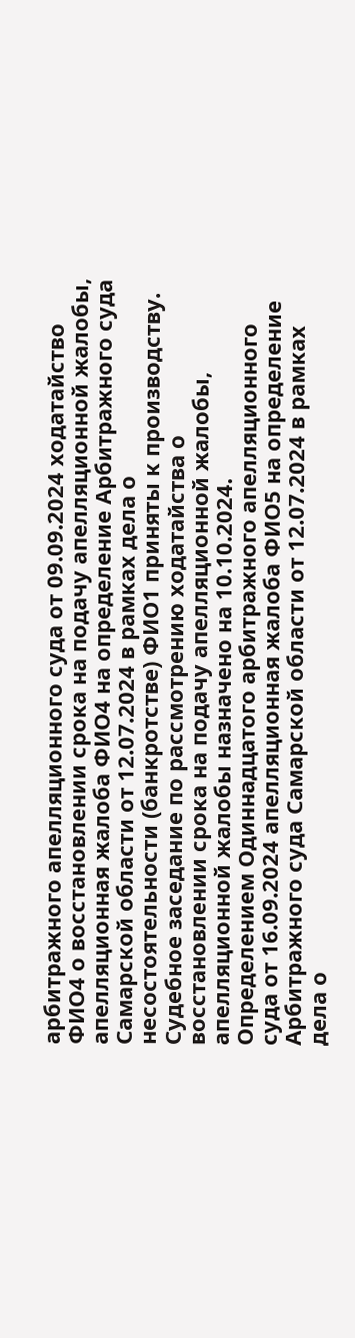арбитражного апелляционного суда от 09.09.2024 ходатайство ФИО4 о восстановлении срока на подачу апелляционной жалобы, апелляционная жалоба ФИО4 на определение Арбитражного суда Самарской области от 12.07.2024 в рамках дела о несостоятельности (банкротстве) ФИО1 приняты к производству. Судебное заседание по рассмотрению ходатайства о восстановлении срока на подачу апелляционной жалобы, апелляционной жалобы назначено на 10.10.2024.
Определением Одиннадцатого арбитражного апелляционного суда от 16.09.2024 апелляционная жалоба ФИО5 на определение Арбитражного суда Самарской области от 12.07.2024 в рамках дела о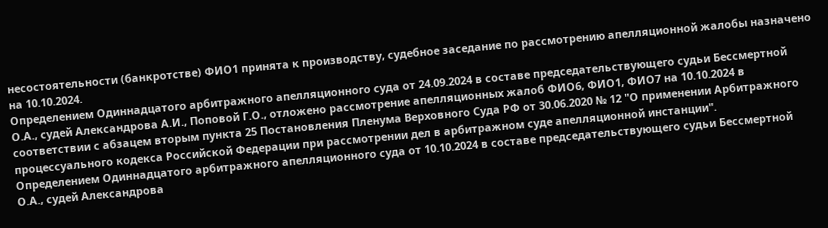несостоятельности (банкротстве) ФИО1 принята к производству, судебное заседание по рассмотрению апелляционной жалобы назначено на 10.10.2024.
Определением Одиннадцатого арбитражного апелляционного суда от 24.09.2024 в составе председательствующего судьи Бессмертной О.А., судей Александрова А.И., Поповой Г.О., отложено рассмотрение апелляционных жалоб ФИО6, ФИО1, ФИО7 на 10.10.2024 в соответствии с абзацем вторым пункта 25 Постановления Пленума Верховного Суда РФ от 30.06.2020 № 12 "О применении Арбитражного процессуального кодекса Российской Федерации при рассмотрении дел в арбитражном суде апелляционной инстанции".
Определением Одиннадцатого арбитражного апелляционного суда от 10.10.2024 в составе председательствующего судьи Бессмертной О.А., судей Александрова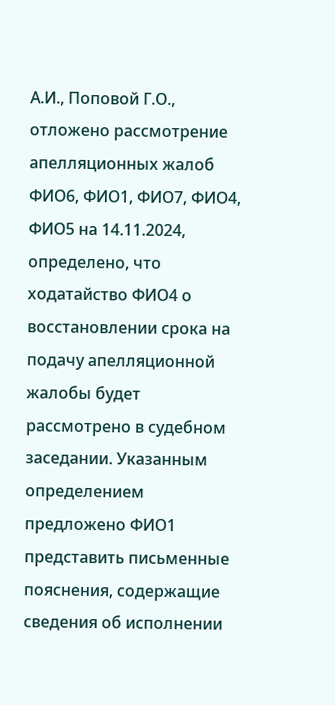А.И., Поповой Г.О., отложено рассмотрение апелляционных жалоб ФИО6, ФИО1, ФИО7, ФИО4, ФИО5 на 14.11.2024, определено, что ходатайство ФИО4 о восстановлении срока на подачу апелляционной жалобы будет рассмотрено в судебном заседании. Указанным определением предложено ФИО1 представить письменные пояснения, содержащие сведения об исполнении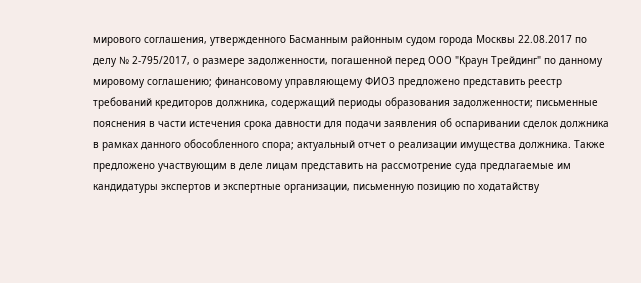мирового соглашения, утвержденного Басманным районным судом города Москвы 22.08.2017 по делу № 2-795/2017, о размере задолженности, погашенной перед ООО "Краун Трейдинг" по данному мировому соглашению; финансовому управляющему ФИО3 предложено представить реестр требований кредиторов должника, содержащий периоды образования задолженности; письменные пояснения в части истечения срока давности для подачи заявления об оспаривании сделок должника в рамках данного обособленного спора; актуальный отчет о реализации имущества должника. Также предложено участвующим в деле лицам представить на рассмотрение суда предлагаемые им кандидатуры экспертов и экспертные организации, письменную позицию по ходатайству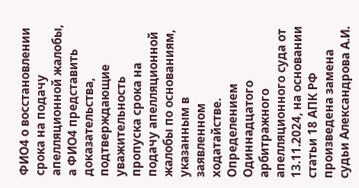ФИО4 о восстановлении срока на подачу апелляционной жалобы, а ФИО4 представить доказательства, подтверждающие уважительность пропуска срока на подачу апелляционной жалобы по основаниям, указанным в заявленном ходатайстве.
Определением Одиннадцатого арбитражного апелляционного суда от 13.11.2024, на основании статьи 18 АПК РФ произведена замена судьи Александрова А.И.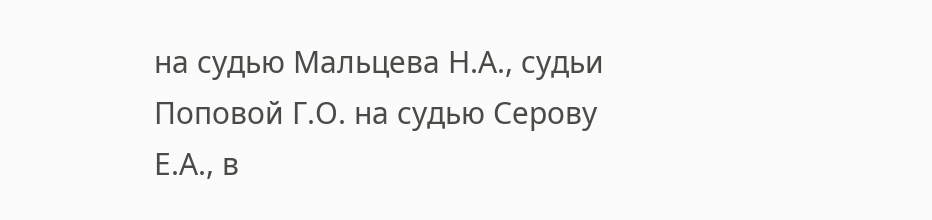на судью Мальцева Н.А., судьи Поповой Г.О. на судью Серову Е.А., в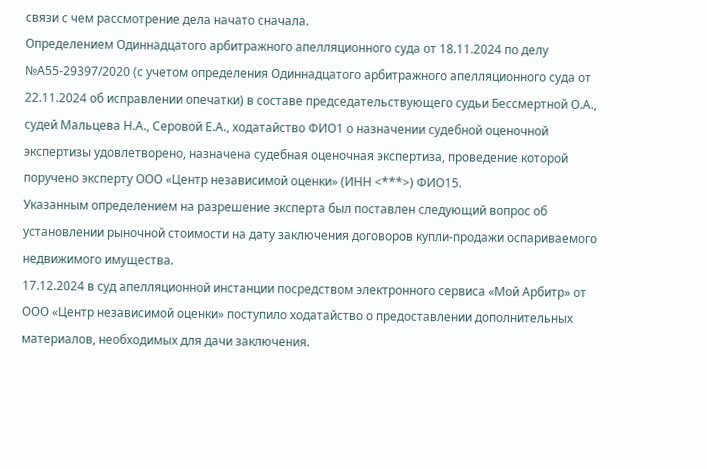связи с чем рассмотрение дела начато сначала.
Определением Одиннадцатого арбитражного апелляционного суда от 18.11.2024 по делу №А55-29397/2020 (с учетом определения Одиннадцатого арбитражного апелляционного суда от 22.11.2024 об исправлении опечатки) в составе председательствующего судьи Бессмертной О.А., судей Мальцева Н.А., Серовой Е.А., ходатайство ФИО1 о назначении судебной оценочной экспертизы удовлетворено, назначена судебная оценочная экспертиза, проведение которой поручено эксперту ООО «Центр независимой оценки» (ИНН <***>) ФИО15.
Указанным определением на разрешение эксперта был поставлен следующий вопрос об установлении рыночной стоимости на дату заключения договоров купли-продажи оспариваемого недвижимого имущества.
17.12.2024 в суд апелляционной инстанции посредством электронного сервиса «Мой Арбитр» от ООО «Центр независимой оценки» поступило ходатайство о предоставлении дополнительных материалов, необходимых для дачи заключения.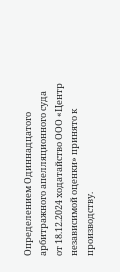Определением Одиннадцатого арбитражного апелляционного суда от 18.12.2024 ходатайство ООО «Центр независимой оценки» принято к производству.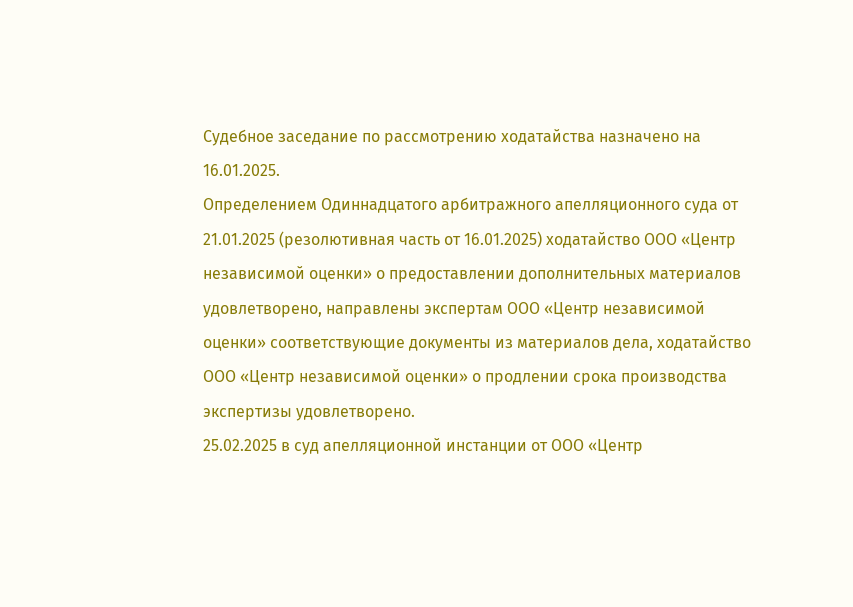Судебное заседание по рассмотрению ходатайства назначено на 16.01.2025.
Определением Одиннадцатого арбитражного апелляционного суда от 21.01.2025 (резолютивная часть от 16.01.2025) ходатайство ООО «Центр независимой оценки» о предоставлении дополнительных материалов удовлетворено, направлены экспертам ООО «Центр независимой оценки» соответствующие документы из материалов дела, ходатайство ООО «Центр независимой оценки» о продлении срока производства экспертизы удовлетворено.
25.02.2025 в суд апелляционной инстанции от ООО «Центр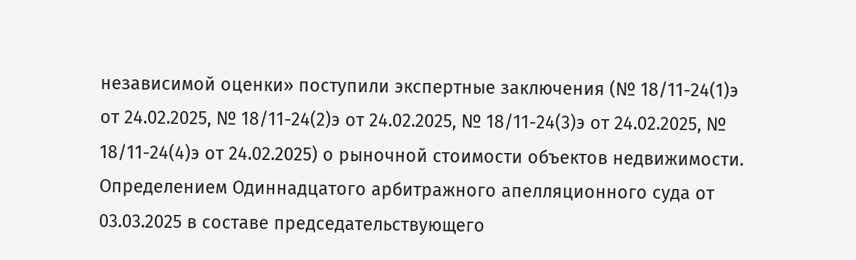независимой оценки» поступили экспертные заключения (№ 18/11-24(1)э от 24.02.2025, № 18/11-24(2)э от 24.02.2025, № 18/11-24(3)э от 24.02.2025, № 18/11-24(4)э от 24.02.2025) о рыночной стоимости объектов недвижимости.
Определением Одиннадцатого арбитражного апелляционного суда от 03.03.2025 в составе председательствующего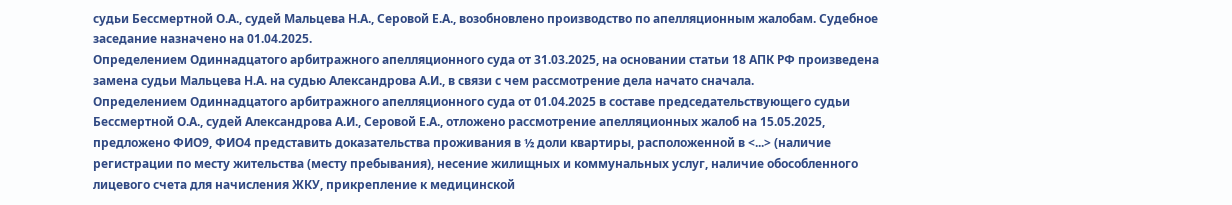судьи Бессмертной О.А., судей Мальцева Н.А., Серовой Е.А., возобновлено производство по апелляционным жалобам. Судебное заседание назначено на 01.04.2025.
Определением Одиннадцатого арбитражного апелляционного суда от 31.03.2025, на основании статьи 18 АПК РФ произведена замена судьи Мальцева Н.А. на судью Александрова А.И., в связи с чем рассмотрение дела начато сначала.
Определением Одиннадцатого арбитражного апелляционного суда от 01.04.2025 в составе председательствующего судьи Бессмертной О.А., судей Александрова А.И., Серовой Е.А., отложено рассмотрение апелляционных жалоб на 15.05.2025, предложено ФИО9, ФИО4 представить доказательства проживания в ½ доли квартиры, расположенной в <...> (наличие регистрации по месту жительства (месту пребывания), несение жилищных и коммунальных услуг, наличие обособленного лицевого счета для начисления ЖКУ, прикрепление к медицинской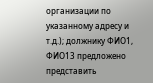организации по указанному адресу и т.д.); должнику ФИО1, ФИО13 предложено представить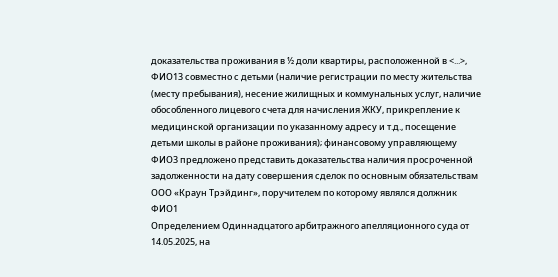доказательства проживания в ½ доли квартиры, расположенной в <...>, ФИО13 совместно с детьми (наличие регистрации по месту жительства (месту пребывания), несение жилищных и коммунальных услуг, наличие обособленного лицевого счета для начисления ЖКУ, прикрепление к медицинской организации по указанному адресу и т.д., посещение детьми школы в районе проживания); финансовому управляющему ФИО3 предложено представить доказательства наличия просроченной задолженности на дату совершения сделок по основным обязательствам ООО «Краун Трэйдинг», поручителем по которому являлся должник ФИО1
Определением Одиннадцатого арбитражного апелляционного суда от 14.05.2025, на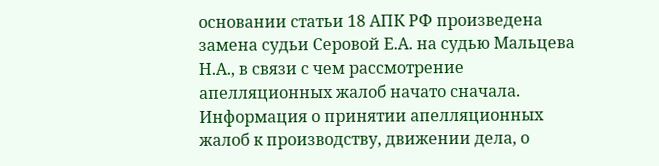основании статьи 18 АПК РФ произведена замена судьи Серовой Е.А. на судью Мальцева Н.А., в связи с чем рассмотрение апелляционных жалоб начато сначала.
Информация о принятии апелляционных жалоб к производству, движении дела, о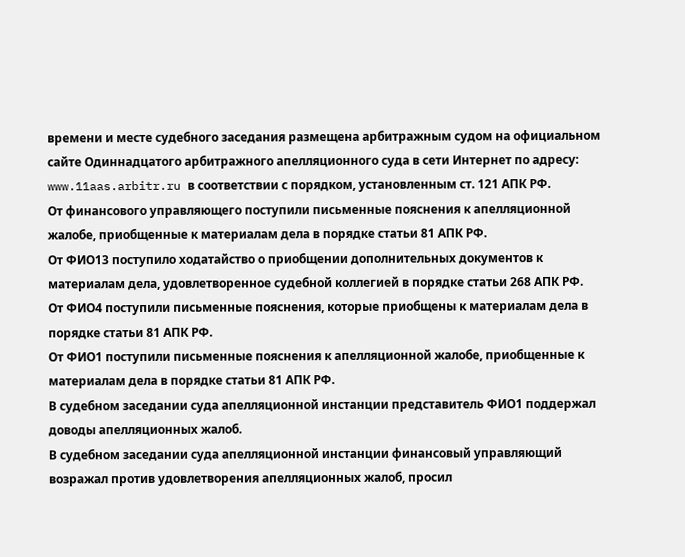времени и месте судебного заседания размещена арбитражным судом на официальном сайте Одиннадцатого арбитражного апелляционного суда в сети Интернет по адресу: www.11aas.arbitr.ru в соответствии с порядком, установленным ст. 121 АПК РФ.
От финансового управляющего поступили письменные пояснения к апелляционной жалобе, приобщенные к материалам дела в порядке статьи 81 АПК РФ.
От ФИО13 поступило ходатайство о приобщении дополнительных документов к материалам дела, удовлетворенное судебной коллегией в порядке статьи 268 АПК РФ.
От ФИО4 поступили письменные пояснения, которые приобщены к материалам дела в порядке статьи 81 АПК РФ.
От ФИО1 поступили письменные пояснения к апелляционной жалобе, приобщенные к материалам дела в порядке статьи 81 АПК РФ.
В судебном заседании суда апелляционной инстанции представитель ФИО1 поддержал доводы апелляционных жалоб.
В судебном заседании суда апелляционной инстанции финансовый управляющий возражал против удовлетворения апелляционных жалоб, просил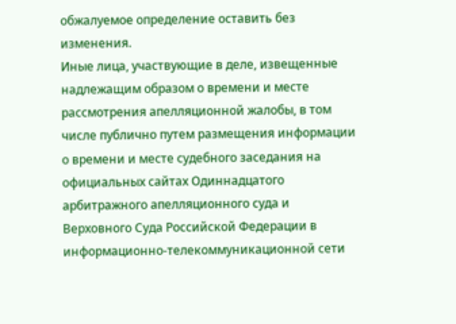обжалуемое определение оставить без изменения.
Иные лица, участвующие в деле, извещенные надлежащим образом о времени и месте рассмотрения апелляционной жалобы, в том числе публично путем размещения информации о времени и месте судебного заседания на официальных сайтах Одиннадцатого арбитражного апелляционного суда и Верховного Суда Российской Федерации в информационно-телекоммуникационной сети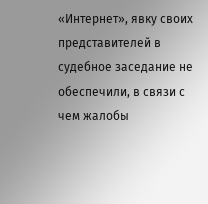«Интернет», явку своих представителей в судебное заседание не обеспечили, в связи с чем жалобы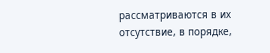рассматриваются в их отсутствие, в порядке,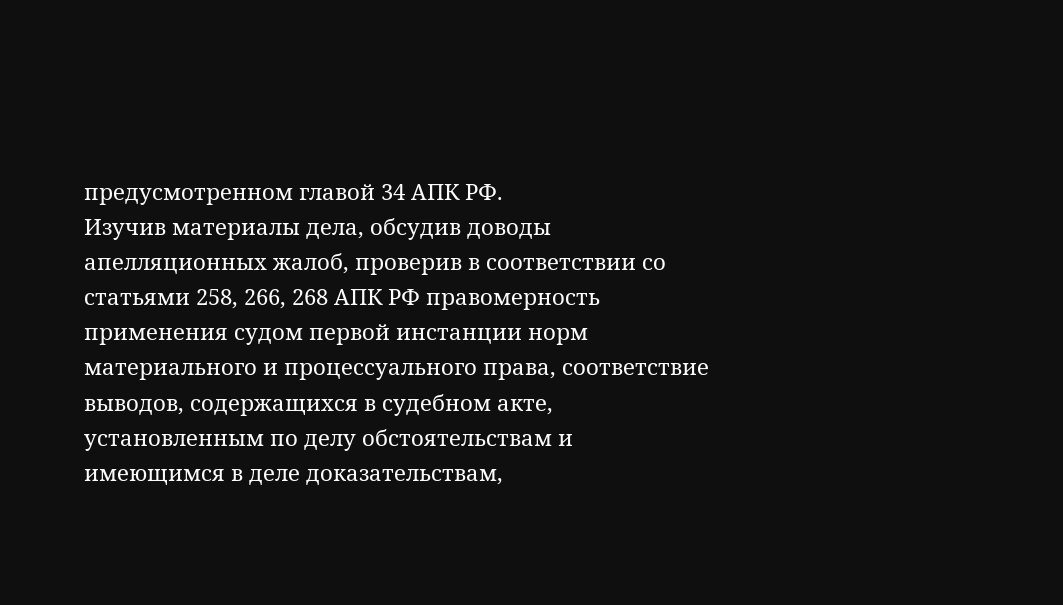предусмотренном главой 34 АПК РФ.
Изучив материалы дела, обсудив доводы апелляционных жалоб, проверив в соответствии со статьями 258, 266, 268 АПК РФ правомерность применения судом первой инстанции норм материального и процессуального права, соответствие выводов, содержащихся в судебном акте, установленным по делу обстоятельствам и имеющимся в деле доказательствам,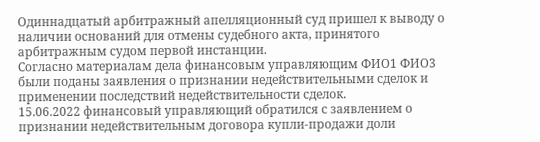Одиннадцатый арбитражный апелляционный суд пришел к выводу о наличии оснований для отмены судебного акта, принятого арбитражным судом первой инстанции.
Согласно материалам дела финансовым управляющим ФИО1 ФИО3 были поданы заявления о признании недействительными сделок и применении последствий недействительности сделок.
15.06.2022 финансовый управляющий обратился с заявлением о признании недействительным договора купли-продажи доли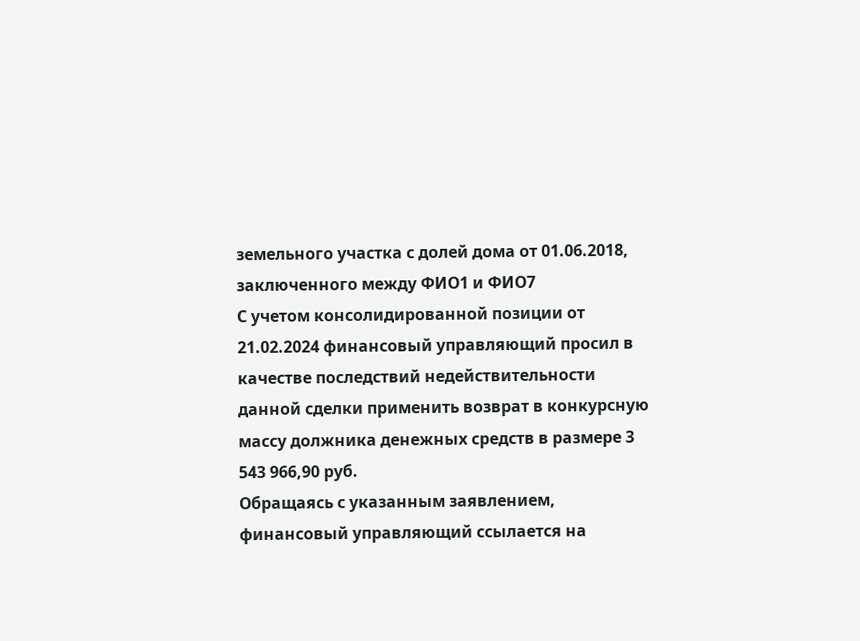земельного участка с долей дома от 01.06.2018, заключенного между ФИО1 и ФИО7
С учетом консолидированной позиции от 21.02.2024 финансовый управляющий просил в качестве последствий недействительности данной сделки применить возврат в конкурсную массу должника денежных средств в размере 3 543 966,90 руб.
Обращаясь с указанным заявлением, финансовый управляющий ссылается на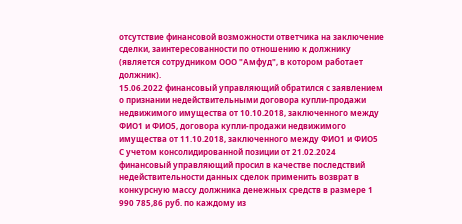отсутствие финансовой возможности ответчика на заключение сделки, заинтересованности по отношению к должнику (является сотрудником ООО "Амфуд", в котором работает должник).
15.06.2022 финансовый управляющий обратился с заявлением о признании недействительными договора купли-продажи недвижимого имущества от 10.10.2018, заключенного между ФИО1 и ФИО5, договора купли-продажи недвижимого имущества от 11.10.2018, заключенного между ФИО1 и ФИО5
С учетом консолидированной позиции от 21.02.2024 финансовый управляющий просил в качестве последствий недействительности данных сделок применить возврат в конкурсную массу должника денежных средств в размере 1 990 785,86 руб. по каждому из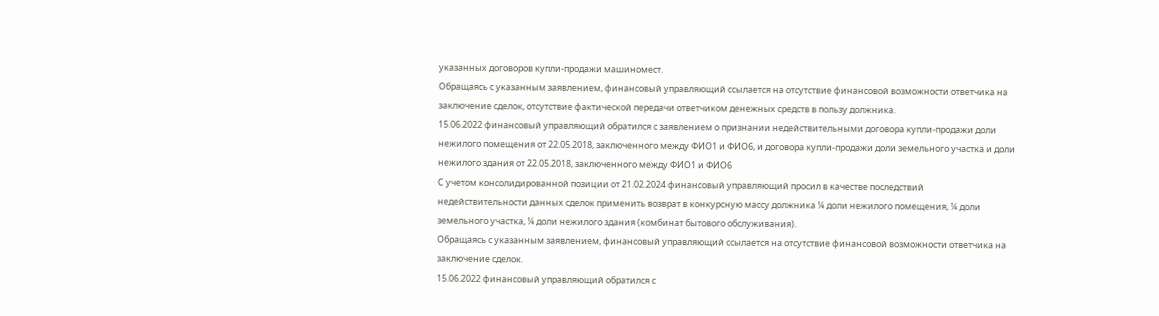указанных договоров купли-продажи машиномест.
Обращаясь с указанным заявлением, финансовый управляющий ссылается на отсутствие финансовой возможности ответчика на заключение сделок, отсутствие фактической передачи ответчиком денежных средств в пользу должника.
15.06.2022 финансовый управляющий обратился с заявлением о признании недействительными договора купли-продажи доли нежилого помещения от 22.05.2018, заключенного между ФИО1 и ФИО6, и договора купли-продажи доли земельного участка и доли нежилого здания от 22.05.2018, заключенного между ФИО1 и ФИО6
С учетом консолидированной позиции от 21.02.2024 финансовый управляющий просил в качестве последствий недействительности данных сделок применить возврат в конкурсную массу должника ¼ доли нежилого помещения, ¼ доли земельного участка, ¼ доли нежилого здания (комбинат бытового обслуживания).
Обращаясь с указанным заявлением, финансовый управляющий ссылается на отсутствие финансовой возможности ответчика на заключение сделок.
15.06.2022 финансовый управляющий обратился с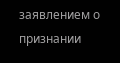заявлением о признании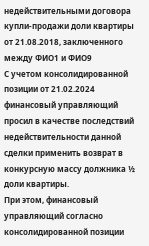недействительными договора купли-продажи доли квартиры от 21.08.2018, заключенного между ФИО1 и ФИО9
С учетом консолидированной позиции от 21.02.2024 финансовый управляющий просил в качестве последствий недействительности данной сделки применить возврат в конкурсную массу должника ½ доли квартиры.
При этом, финансовый управляющий согласно консолидированной позиции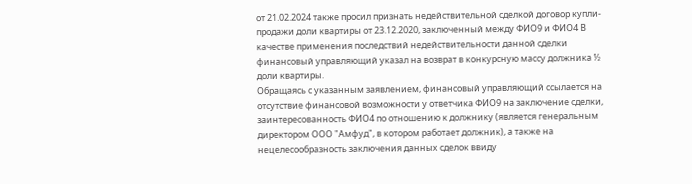от 21.02.2024 также просил признать недействительной сделкой договор купли-продажи доли квартиры от 23.12.2020, заключенный между ФИО9 и ФИО4 В качестве применения последствий недействительности данной сделки финансовый управляющий указал на возврат в конкурсную массу должника ½ доли квартиры.
Обращаясь с указанным заявлением, финансовый управляющий ссылается на отсутствие финансовой возможности у ответчика ФИО9 на заключение сделки, заинтересованность ФИО4 по отношению к должнику (является генеральным директором ООО "Амфуд", в котором работает должник), а также на нецелесообразность заключения данных сделок ввиду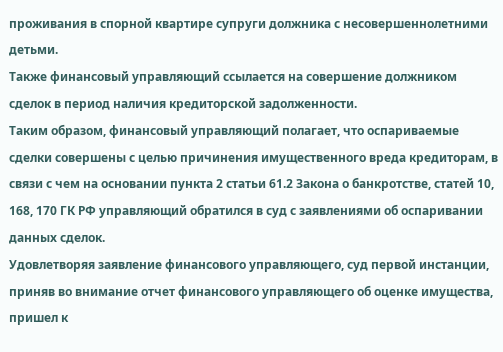проживания в спорной квартире супруги должника с несовершеннолетними детьми.
Также финансовый управляющий ссылается на совершение должником сделок в период наличия кредиторской задолженности.
Таким образом, финансовый управляющий полагает, что оспариваемые сделки совершены с целью причинения имущественного вреда кредиторам, в связи с чем на основании пункта 2 статьи 61.2 Закона о банкротстве, статей 10, 168, 170 ГК РФ управляющий обратился в суд с заявлениями об оспаривании данных сделок.
Удовлетворяя заявление финансового управляющего, суд первой инстанции, приняв во внимание отчет финансового управляющего об оценке имущества, пришел к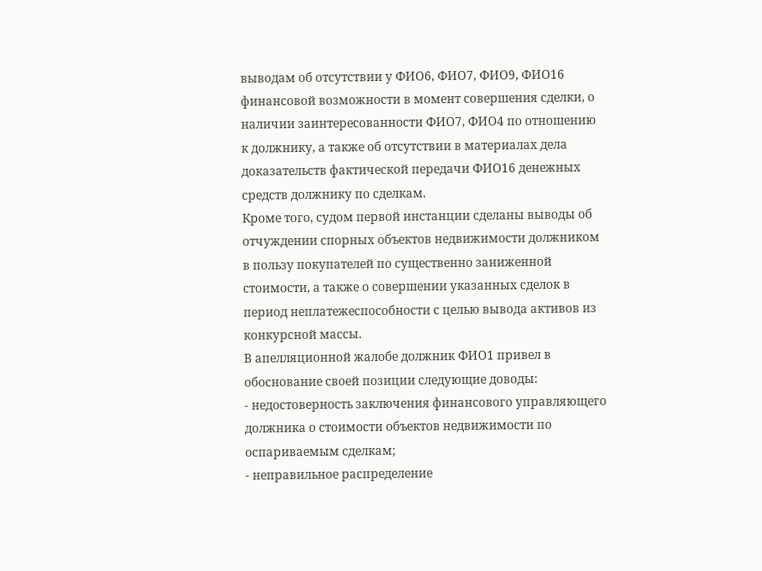выводам об отсутствии у ФИО6, ФИО7, ФИО9, ФИО16 финансовой возможности в момент совершения сделки, о наличии заинтересованности ФИО7, ФИО4 по отношению к должнику, а также об отсутствии в материалах дела доказательств фактической передачи ФИО16 денежных средств должнику по сделкам.
Кроме того, судом первой инстанции сделаны выводы об отчуждении спорных объектов недвижимости должником в пользу покупателей по существенно заниженной стоимости, а также о совершении указанных сделок в период неплатежеспособности с целью вывода активов из конкурсной массы.
В апелляционной жалобе должник ФИО1 привел в обоснование своей позиции следующие доводы:
- недостоверность заключения финансового управляющего должника о стоимости объектов недвижимости по оспариваемым сделкам;
- неправильное распределение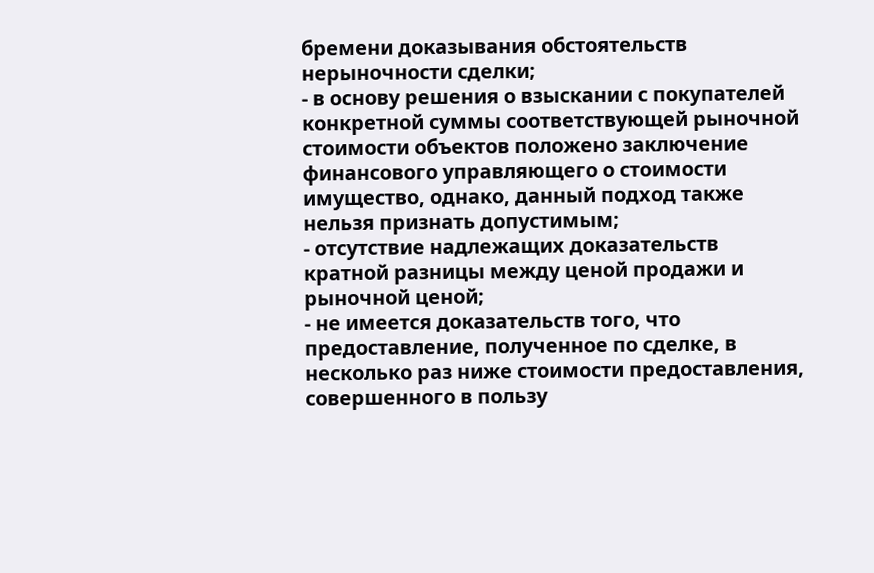бремени доказывания обстоятельств нерыночности сделки;
- в основу решения о взыскании с покупателей конкретной суммы соответствующей рыночной стоимости объектов положено заключение финансового управляющего о стоимости имущество, однако, данный подход также нельзя признать допустимым;
- отсутствие надлежащих доказательств кратной разницы между ценой продажи и рыночной ценой;
- не имеется доказательств того, что предоставление, полученное по сделке, в несколько раз ниже стоимости предоставления, совершенного в пользу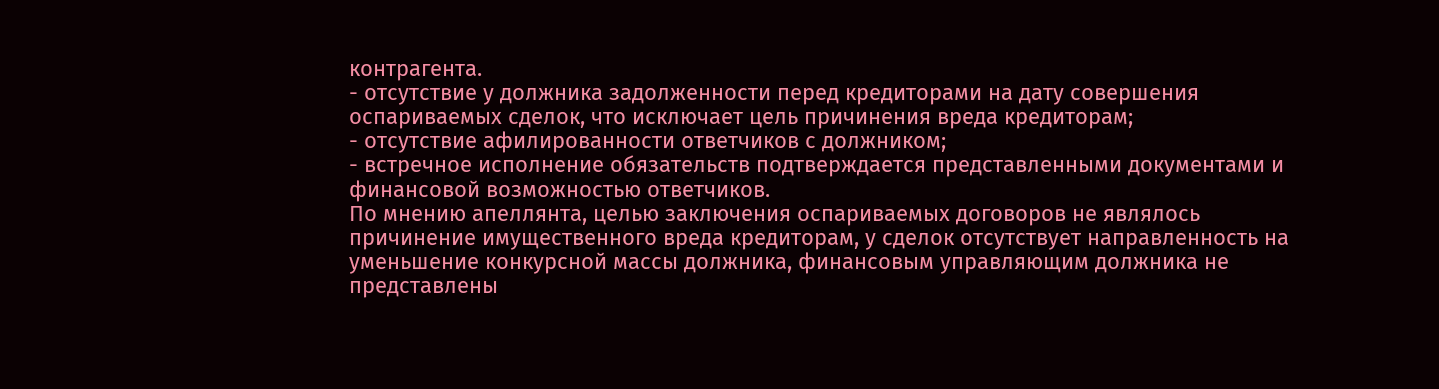контрагента.
- отсутствие у должника задолженности перед кредиторами на дату совершения оспариваемых сделок, что исключает цель причинения вреда кредиторам;
- отсутствие афилированности ответчиков с должником;
- встречное исполнение обязательств подтверждается представленными документами и финансовой возможностью ответчиков.
По мнению апеллянта, целью заключения оспариваемых договоров не являлось причинение имущественного вреда кредиторам, у сделок отсутствует направленность на уменьшение конкурсной массы должника, финансовым управляющим должника не представлены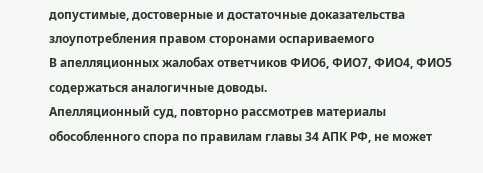допустимые, достоверные и достаточные доказательства злоупотребления правом сторонами оспариваемого
В апелляционных жалобах ответчиков ФИО6, ФИО7, ФИО4, ФИО5 содержаться аналогичные доводы.
Апелляционный суд, повторно рассмотрев материалы обособленного спора по правилам главы 34 АПК РФ, не может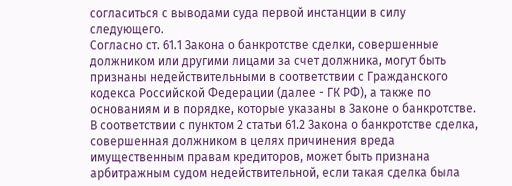согласиться с выводами суда первой инстанции в силу следующего.
Согласно ст. 61.1 Закона о банкротстве сделки, совершенные должником или другими лицами за счет должника, могут быть признаны недействительными в соответствии с Гражданского кодекса Российской Федерации (далее - ГК РФ), а также по основаниям и в порядке, которые указаны в Законе о банкротстве.
В соответствии с пунктом 2 статьи 61.2 Закона о банкротстве сделка, совершенная должником в целях причинения вреда имущественным правам кредиторов, может быть признана арбитражным судом недействительной, если такая сделка была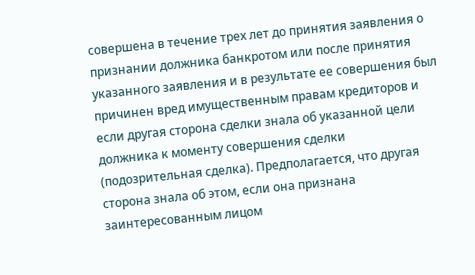совершена в течение трех лет до принятия заявления о признании должника банкротом или после принятия указанного заявления и в результате ее совершения был причинен вред имущественным правам кредиторов и если другая сторона сделки знала об указанной цели должника к моменту совершения сделки (подозрительная сделка). Предполагается, что другая сторона знала об этом, если она признана заинтересованным лицом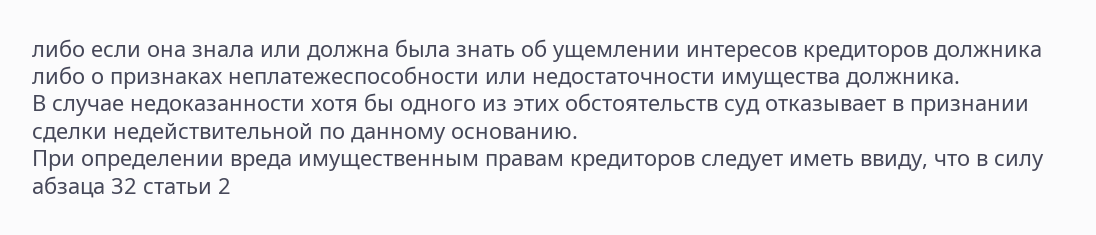либо если она знала или должна была знать об ущемлении интересов кредиторов должника либо о признаках неплатежеспособности или недостаточности имущества должника.
В случае недоказанности хотя бы одного из этих обстоятельств суд отказывает в признании сделки недействительной по данному основанию.
При определении вреда имущественным правам кредиторов следует иметь ввиду, что в силу абзаца 32 статьи 2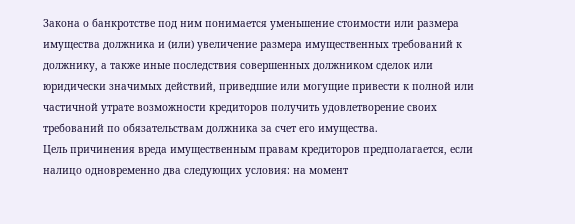Закона о банкротстве под ним понимается уменьшение стоимости или размера имущества должника и (или) увеличение размера имущественных требований к должнику, а также иные последствия совершенных должником сделок или юридически значимых действий, приведшие или могущие привести к полной или частичной утрате возможности кредиторов получить удовлетворение своих требований по обязательствам должника за счет его имущества.
Цель причинения вреда имущественным правам кредиторов предполагается, если налицо одновременно два следующих условия: на момент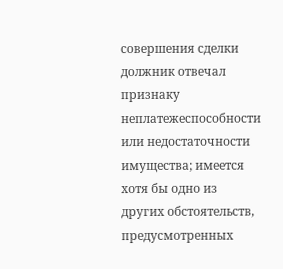совершения сделки должник отвечал признаку неплатежеспособности или недостаточности имущества; имеется хотя бы одно из других обстоятельств, предусмотренных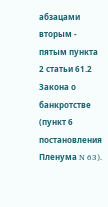абзацами вторым - пятым пункта 2 статьи 61.2 Закона о банкротстве (пункт 6 постановления Пленума N 63).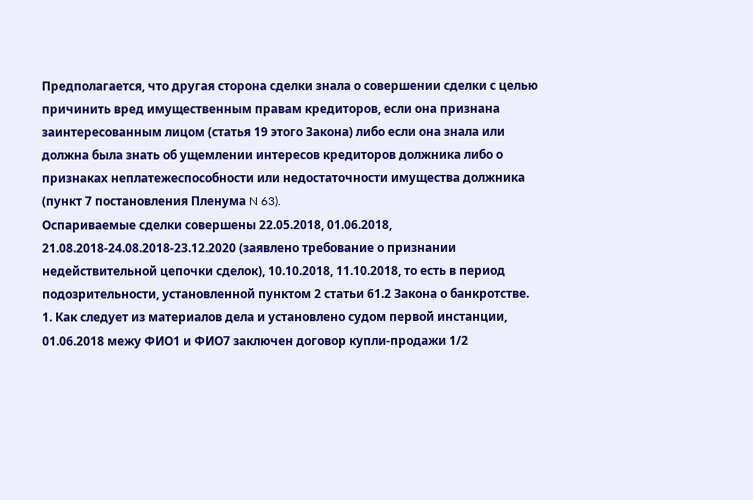Предполагается, что другая сторона сделки знала о совершении сделки с целью причинить вред имущественным правам кредиторов, если она признана заинтересованным лицом (статья 19 этого Закона) либо если она знала или должна была знать об ущемлении интересов кредиторов должника либо о признаках неплатежеспособности или недостаточности имущества должника (пункт 7 постановления Пленума N 63).
Оспариваемые сделки совершены 22.05.2018, 01.06.2018, 21.08.2018-24.08.2018-23.12.2020 (заявлено требование о признании недействительной цепочки сделок), 10.10.2018, 11.10.2018, то есть в период подозрительности, установленной пунктом 2 статьи 61.2 Закона о банкротстве.
1. Как следует из материалов дела и установлено судом первой инстанции, 01.06.2018 межу ФИО1 и ФИО7 заключен договор купли-продажи 1/2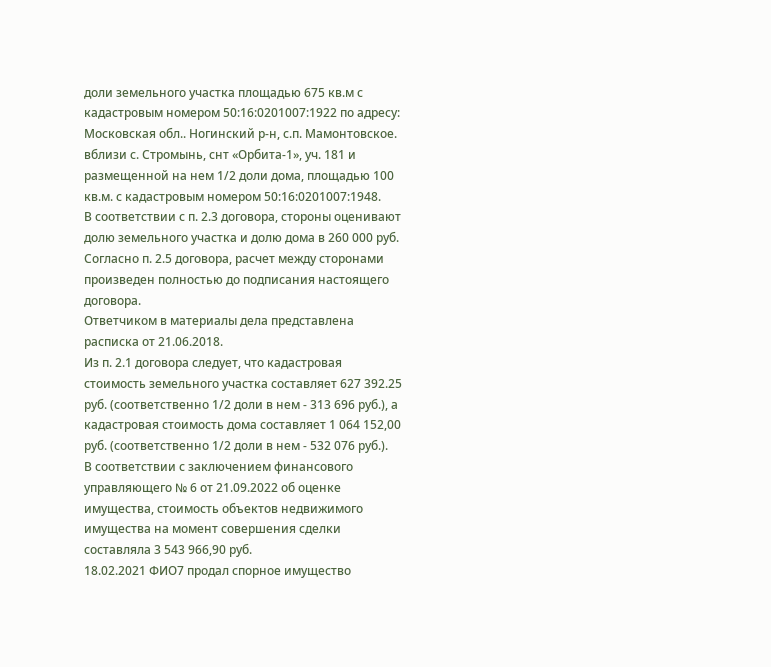доли земельного участка площадью 675 кв.м с кадастровым номером 50:16:0201007:1922 по адресу: Московская обл.. Ногинский р-н, с.п. Мамонтовское. вблизи с. Стромынь, снт «Орбита-1», уч. 181 и размещенной на нем 1/2 доли дома, площадью 100 кв.м. с кадастровым номером 50:16:0201007:1948.
В соответствии с п. 2.3 договора, стороны оценивают долю земельного участка и долю дома в 260 000 руб.
Согласно п. 2.5 договора, расчет между сторонами произведен полностью до подписания настоящего договора.
Ответчиком в материалы дела представлена расписка от 21.06.2018.
Из п. 2.1 договора следует, что кадастровая стоимость земельного участка составляет 627 392.25 руб. (соответственно 1/2 доли в нем - 313 696 руб.), а кадастровая стоимость дома составляет 1 064 152,00 руб. (соответственно 1/2 доли в нем - 532 076 руб.).
В соответствии с заключением финансового управляющего № 6 от 21.09.2022 об оценке имущества, стоимость объектов недвижимого имущества на момент совершения сделки составляла 3 543 966,90 руб.
18.02.2021 ФИО7 продал спорное имущество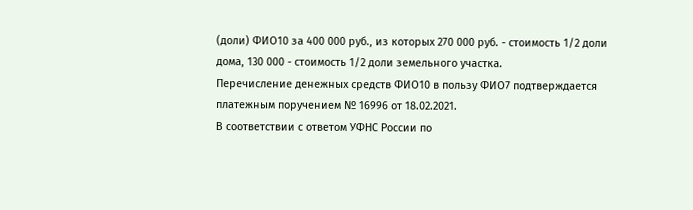(доли) ФИО10 за 400 000 руб., из которых 270 000 руб. - стоимость 1/2 доли дома, 130 000 - стоимость 1/2 доли земельного участка.
Перечисление денежных средств ФИО10 в пользу ФИО7 подтверждается платежным поручением № 16996 от 18.02.2021.
В соответствии с ответом УФНС России по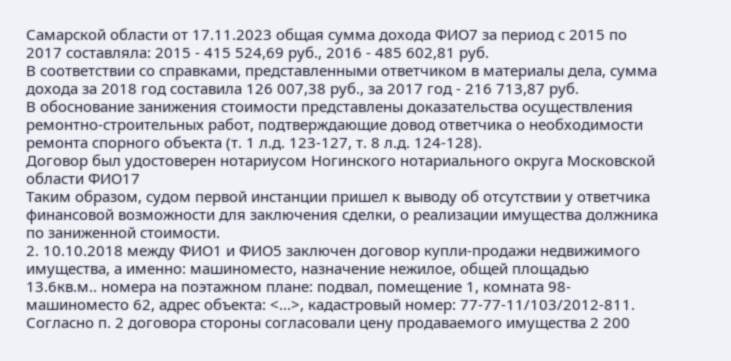Самарской области от 17.11.2023 общая сумма дохода ФИО7 за период с 2015 по 2017 составляла: 2015 - 415 524,69 руб., 2016 - 485 602,81 руб.
В соответствии со справками, представленными ответчиком в материалы дела, сумма дохода за 2018 год составила 126 007,38 руб., за 2017 год - 216 713,87 руб.
В обоснование занижения стоимости представлены доказательства осуществления ремонтно-строительных работ, подтверждающие довод ответчика о необходимости ремонта спорного объекта (т. 1 л.д. 123-127, т. 8 л.д. 124-128).
Договор был удостоверен нотариусом Ногинского нотариального округа Московской области ФИО17
Таким образом, судом первой инстанции пришел к выводу об отсутствии у ответчика финансовой возможности для заключения сделки, о реализации имущества должника по заниженной стоимости.
2. 10.10.2018 между ФИО1 и ФИО5 заключен договор купли-продажи недвижимого имущества, а именно: машиноместо, назначение нежилое, общей площадью 13.6кв.м.. номера на поэтажном плане: подвал, помещение 1, комната 98-машиноместо 62, адрес объекта: <...>, кадастровый номер: 77-77-11/103/2012-811.
Согласно п. 2 договора стороны согласовали цену продаваемого имущества 2 200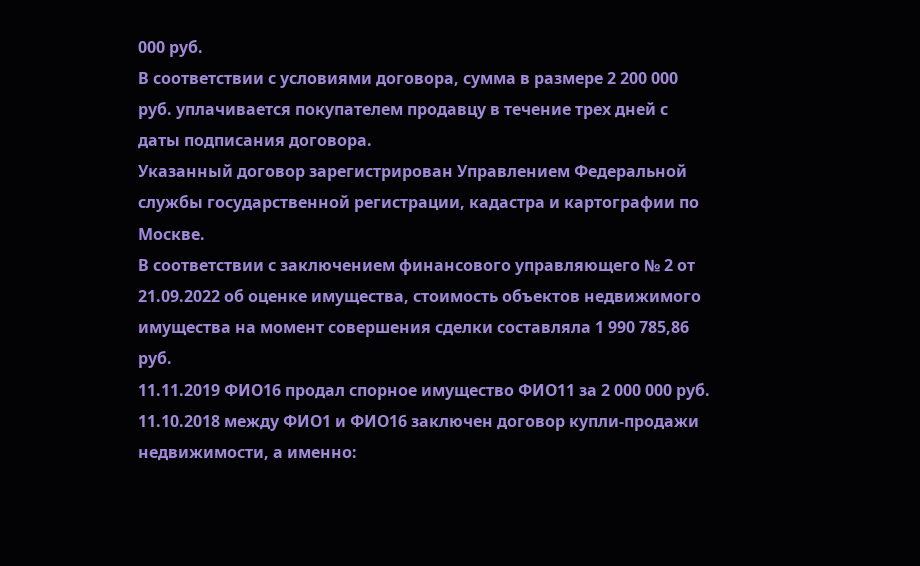000 руб.
В соответствии с условиями договора, сумма в размере 2 200 000 руб. уплачивается покупателем продавцу в течение трех дней с даты подписания договора.
Указанный договор зарегистрирован Управлением Федеральной службы государственной регистрации, кадастра и картографии по Москве.
В соответствии с заключением финансового управляющего № 2 от 21.09.2022 об оценке имущества, стоимость объектов недвижимого имущества на момент совершения сделки составляла 1 990 785,86 руб.
11.11.2019 ФИО16 продал спорное имущество ФИО11 за 2 000 000 руб.
11.10.2018 между ФИО1 и ФИО16 заключен договор купли-продажи недвижимости, а именно: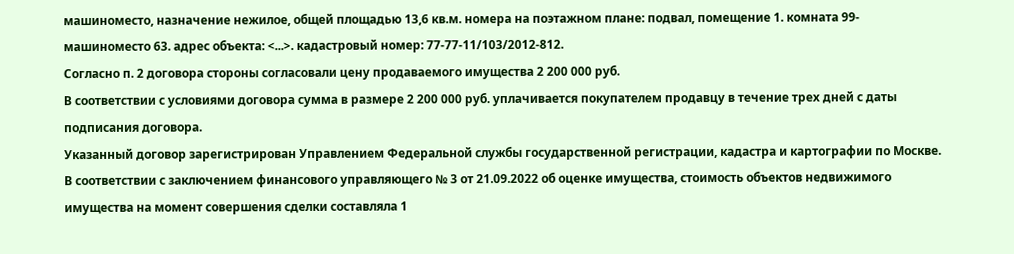машиноместо, назначение нежилое, общей площадью 13,6 кв.м. номера на поэтажном плане: подвал, помещение 1. комната 99-машиноместо 63. адрес объекта: <...>. кадастровый номер: 77-77-11/103/2012-812.
Согласно п. 2 договора стороны согласовали цену продаваемого имущества 2 200 000 руб.
В соответствии с условиями договора сумма в размере 2 200 000 руб. уплачивается покупателем продавцу в течение трех дней с даты подписания договора.
Указанный договор зарегистрирован Управлением Федеральной службы государственной регистрации, кадастра и картографии по Москве.
В соответствии с заключением финансового управляющего № 3 от 21.09.2022 об оценке имущества, стоимость объектов недвижимого имущества на момент совершения сделки составляла 1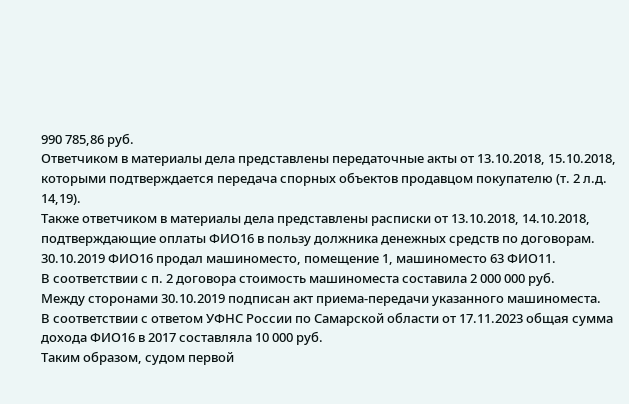990 785,86 руб.
Ответчиком в материалы дела представлены передаточные акты от 13.10.2018, 15.10.2018, которыми подтверждается передача спорных объектов продавцом покупателю (т. 2 л.д. 14,19).
Также ответчиком в материалы дела представлены расписки от 13.10.2018, 14.10.2018, подтверждающие оплаты ФИО16 в пользу должника денежных средств по договорам.
30.10.2019 ФИО16 продал машиноместо, помещение 1, машиноместо 63 ФИО11.
В соответствии с п. 2 договора стоимость машиноместа составила 2 000 000 руб.
Между сторонами 30.10.2019 подписан акт приема-передачи указанного машиноместа.
В соответствии с ответом УФНС России по Самарской области от 17.11.2023 общая сумма дохода ФИО16 в 2017 составляла 10 000 руб.
Таким образом, судом первой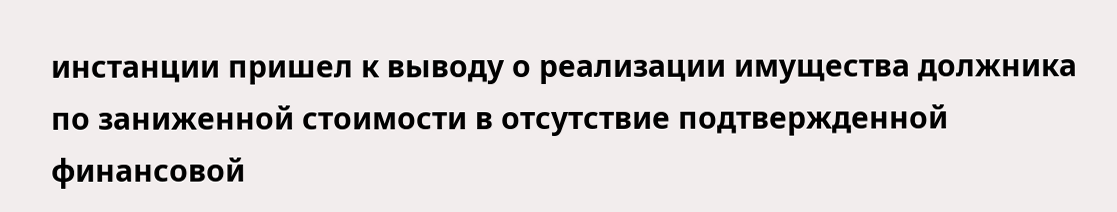инстанции пришел к выводу о реализации имущества должника по заниженной стоимости в отсутствие подтвержденной финансовой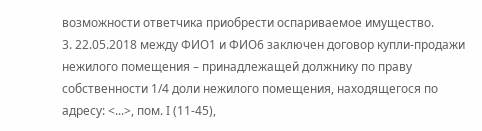возможности ответчика приобрести оспариваемое имущество.
3. 22.05.2018 между ФИО1 и ФИО6 заключен договор купли-продажи нежилого помещения – принадлежащей должнику по праву собственности 1/4 доли нежилого помещения, находящегося по адресу: <...>, пом. I (11-45),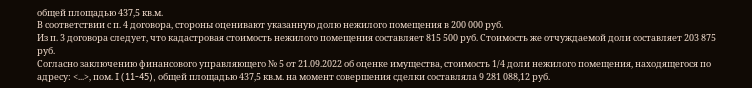общей площадью 437,5 кв.м.
В соответствии с п. 4 договора, стороны оценивают указанную долю нежилого помещения в 200 000 руб.
Из п. 3 договора следует, что кадастровая стоимость нежилого помещения составляет 815 500 руб. Стоимость же отчуждаемой доли составляет 203 875 руб.
Согласно заключению финансового управляющего № 5 от 21.09.2022 об оценке имущества, стоимость 1/4 доли нежилого помещения, находящегося по адресу: <...>, пом. I (11-45), общей площадью 437,5 кв.м. на момент совершения сделки составляла 9 281 088,12 руб.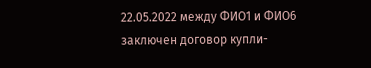22.05.2022 между ФИО1 и ФИО6 заключен договор купли-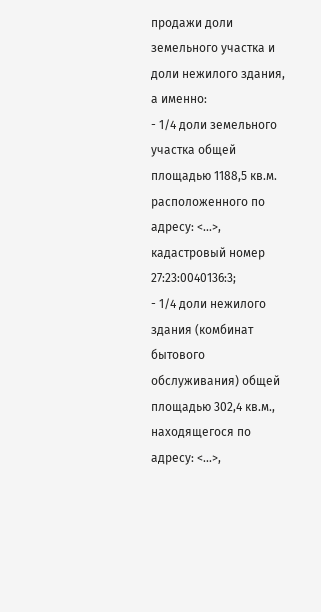продажи доли земельного участка и доли нежилого здания, а именно:
- 1/4 доли земельного участка общей площадью 1188,5 кв.м. расположенного по адресу: <...>, кадастровый номер 27:23:0040136:3;
- 1/4 доли нежилого здания (комбинат бытового обслуживания) общей площадью 302,4 кв.м., находящегося по адресу: <...>,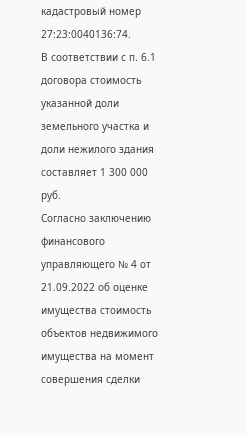кадастровый номер 27:23:0040136:74.
В соответствии с п. 6.1 договора стоимость указанной доли земельного участка и доли нежилого здания составляет 1 300 000 руб.
Согласно заключению финансового управляющего № 4 от 21.09.2022 об оценке имущества стоимость объектов недвижимого имущества на момент совершения сделки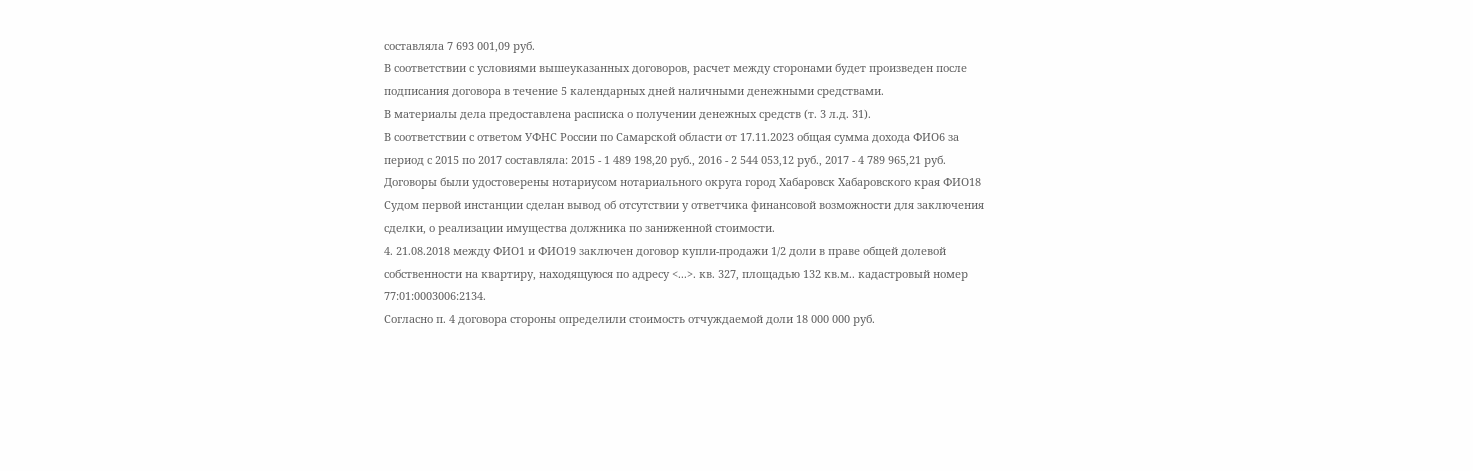составляла 7 693 001,09 руб.
В соответствии с условиями вышеуказанных договоров, расчет между сторонами будет произведен после подписания договора в течение 5 календарных дней наличными денежными средствами.
В материалы дела предоставлена расписка о получении денежных средств (т. 3 л.д. 31).
В соответствии с ответом УФНС России по Самарской области от 17.11.2023 общая сумма дохода ФИО6 за период с 2015 по 2017 составляла: 2015 - 1 489 198,20 руб., 2016 - 2 544 053,12 руб., 2017 - 4 789 965,21 руб.
Договоры были удостоверены нотариусом нотариального округа город Хабаровск Хабаровского края ФИО18
Судом первой инстанции сделан вывод об отсутствии у ответчика финансовой возможности для заключения сделки, о реализации имущества должника по заниженной стоимости.
4. 21.08.2018 между ФИО1 и ФИО19 заключен договор купли-продажи 1/2 доли в праве общей долевой собственности на квартиру, находящуюся по адресу <...>. кв. 327, площадью 132 кв.м.. кадастровый номер 77:01:0003006:2134.
Согласно п. 4 договора стороны определили стоимость отчуждаемой доли 18 000 000 руб.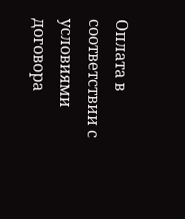Оплата в соответствии с условиями договора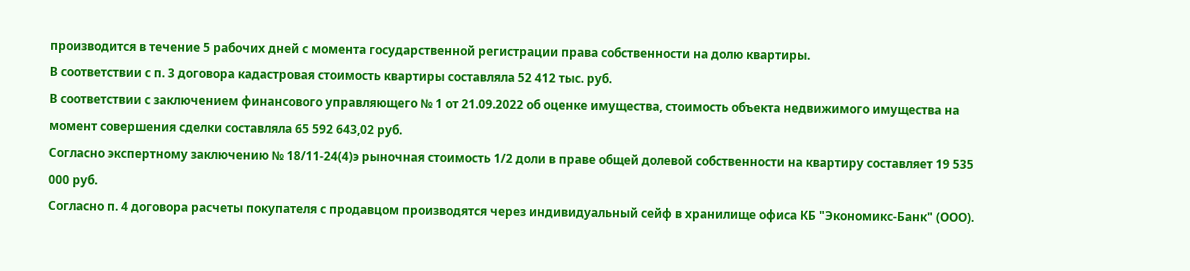производится в течение 5 рабочих дней с момента государственной регистрации права собственности на долю квартиры.
В соответствии с п. 3 договора кадастровая стоимость квартиры составляла 52 412 тыс. руб.
В соответствии с заключением финансового управляющего № 1 от 21.09.2022 об оценке имущества, стоимость объекта недвижимого имущества на момент совершения сделки составляла 65 592 643,02 руб.
Согласно экспертному заключению № 18/11-24(4)э рыночная стоимость 1/2 доли в праве общей долевой собственности на квартиру составляет 19 535 000 руб.
Согласно п. 4 договора расчеты покупателя с продавцом производятся через индивидуальный сейф в хранилище офиса КБ "Экономикс-Банк" (ООО).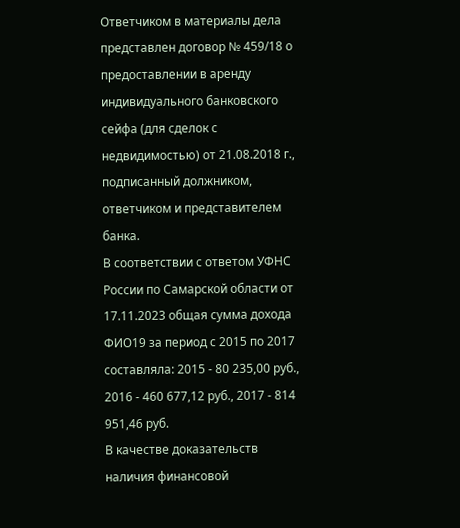Ответчиком в материалы дела представлен договор № 459/18 о предоставлении в аренду индивидуального банковского сейфа (для сделок с недвидимостью) от 21.08.2018 г., подписанный должником, ответчиком и представителем банка.
В соответствии с ответом УФНС России по Самарской области от 17.11.2023 общая сумма дохода ФИО19 за период с 2015 по 2017 составляла: 2015 - 80 235,00 руб., 2016 - 460 677,12 руб., 2017 - 814 951,46 руб.
В качестве доказательств наличия финансовой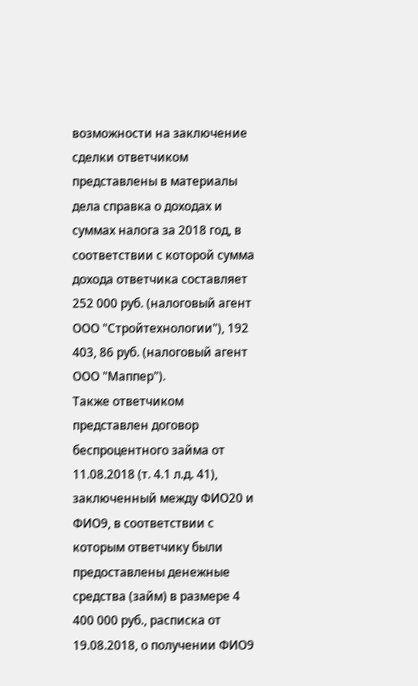возможности на заключение сделки ответчиком представлены в материалы дела справка о доходах и суммах налога за 2018 год, в соответствии с которой сумма дохода ответчика составляет 252 000 руб. (налоговый агент ООО "Стройтехнологии"), 192 403, 86 руб. (налоговый агент ООО "Маппер").
Также ответчиком представлен договор беспроцентного займа от 11.08.2018 (т. 4.1 л.д. 41), заключенный между ФИО20 и ФИО9, в соответствии с которым ответчику были предоставлены денежные средства (займ) в размере 4 400 000 руб., расписка от 19.08.2018, о получении ФИО9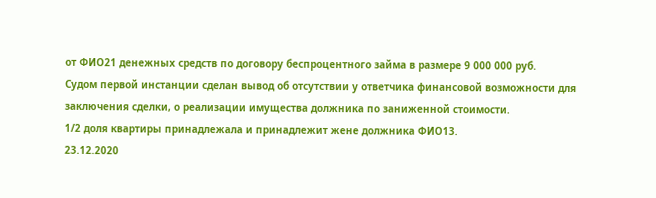от ФИО21 денежных средств по договору беспроцентного займа в размере 9 000 000 руб.
Судом первой инстанции сделан вывод об отсутствии у ответчика финансовой возможности для заключения сделки, о реализации имущества должника по заниженной стоимости.
1/2 доля квартиры принадлежала и принадлежит жене должника ФИО13.
23.12.2020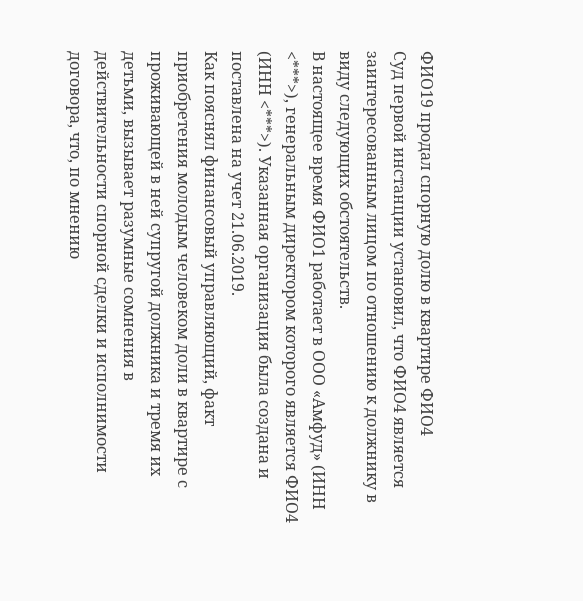ФИО19 продал спорную долю в квартире ФИО4
Суд первой инстанции установил, что ФИО4 является заинтересованным лицом по отношению к должнику в виду следующих обстоятельств.
В настоящее время ФИО1 работает в ООО «Амфуд» (ИНН <***>), генеральным директором которого является ФИО4 (ИНН <***>). Указанная организация была создана и поставлена на учет 21.06.2019.
Как пояснял финансовый управляющий, факт приобретения молодым человеком доли в квартире с проживающей в ней супругой должника и тремя их детьми, вызывает разумные сомнения в действительности спорной сделки и исполнимости договора, что, по мнению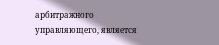арбитражного управляющего, является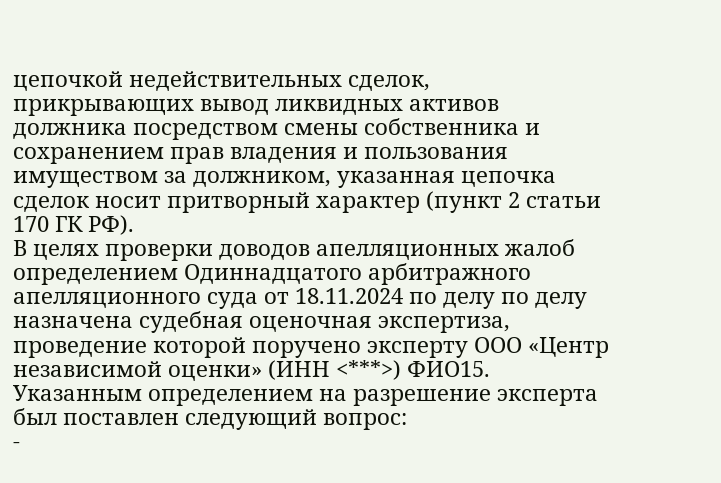цепочкой недействительных сделок, прикрывающих вывод ликвидных активов должника посредством смены собственника и сохранением прав владения и пользования имуществом за должником, указанная цепочка сделок носит притворный характер (пункт 2 статьи 170 ГК РФ).
В целях проверки доводов апелляционных жалоб определением Одиннадцатого арбитражного апелляционного суда от 18.11.2024 по делу по делу назначена судебная оценочная экспертиза, проведение которой поручено эксперту ООО «Центр независимой оценки» (ИНН <***>) ФИО15.
Указанным определением на разрешение эксперта был поставлен следующий вопрос:
-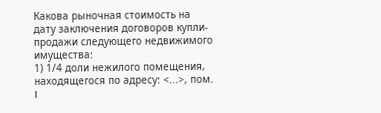Какова рыночная стоимость на дату заключения договоров купли-продажи следующего недвижимого имущества:
1) 1/4 доли нежилого помещения, находящегося по адресу: <...>, пом. I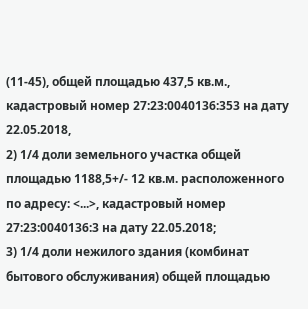(11-45), общей площадью 437,5 кв.м., кадастровый номер 27:23:0040136:353 на дату 22.05.2018,
2) 1/4 доли земельного участка общей площадью 1188,5+/- 12 кв.м. расположенного по адресу: <...>, кадастровый номер 27:23:0040136:3 на дату 22.05.2018;
3) 1/4 доли нежилого здания (комбинат бытового обслуживания) общей площадью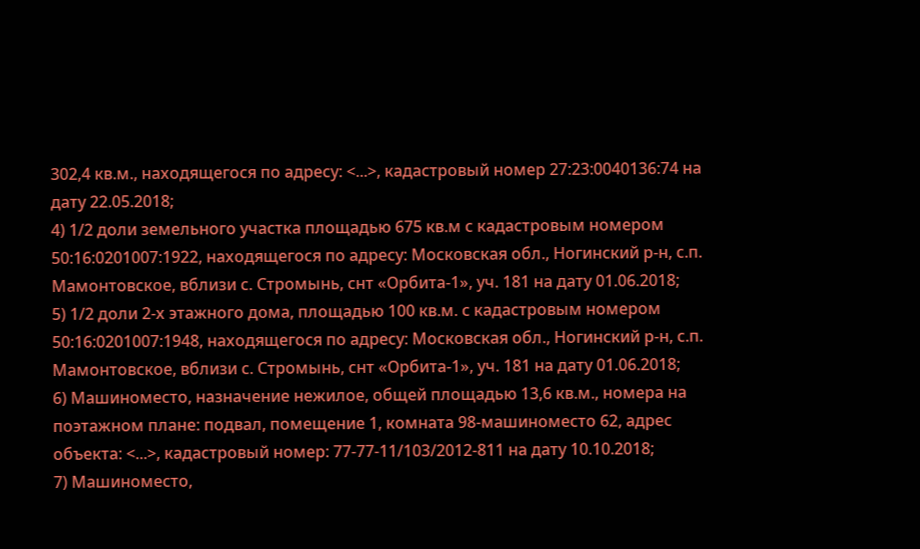302,4 кв.м., находящегося по адресу: <...>, кадастровый номер 27:23:0040136:74 на дату 22.05.2018;
4) 1/2 доли земельного участка площадью 675 кв.м с кадастровым номером 50:16:0201007:1922, находящегося по адресу: Московская обл., Ногинский р-н, с.п. Мамонтовское, вблизи с. Стромынь, снт «Орбита-1», уч. 181 на дату 01.06.2018;
5) 1/2 доли 2-х этажного дома, площадью 100 кв.м. с кадастровым номером 50:16:0201007:1948, находящегося по адресу: Московская обл., Ногинский р-н, с.п. Мамонтовское, вблизи с. Стромынь, снт «Орбита-1», уч. 181 на дату 01.06.2018;
6) Машиноместо, назначение нежилое, общей площадью 13,6 кв.м., номера на поэтажном плане: подвал, помещение 1, комната 98-машиноместо 62, адрес объекта: <...>, кадастровый номер: 77-77-11/103/2012-811 на дату 10.10.2018;
7) Машиноместо,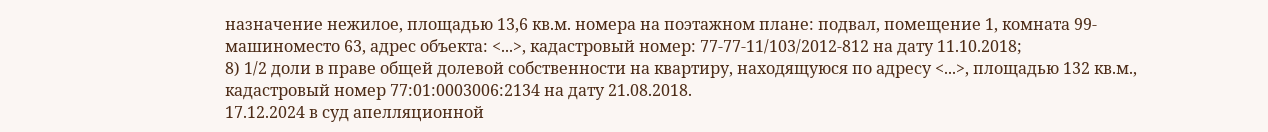назначение нежилое, площадью 13,6 кв.м. номера на поэтажном плане: подвал, помещение 1, комната 99- машиноместо 63, адрес объекта: <...>, кадастровый номер: 77-77-11/103/2012-812 на дату 11.10.2018;
8) 1/2 доли в праве общей долевой собственности на квартиру, находящуюся по адресу <...>, площадью 132 кв.м., кадастровый номер 77:01:0003006:2134 на дату 21.08.2018.
17.12.2024 в суд апелляционной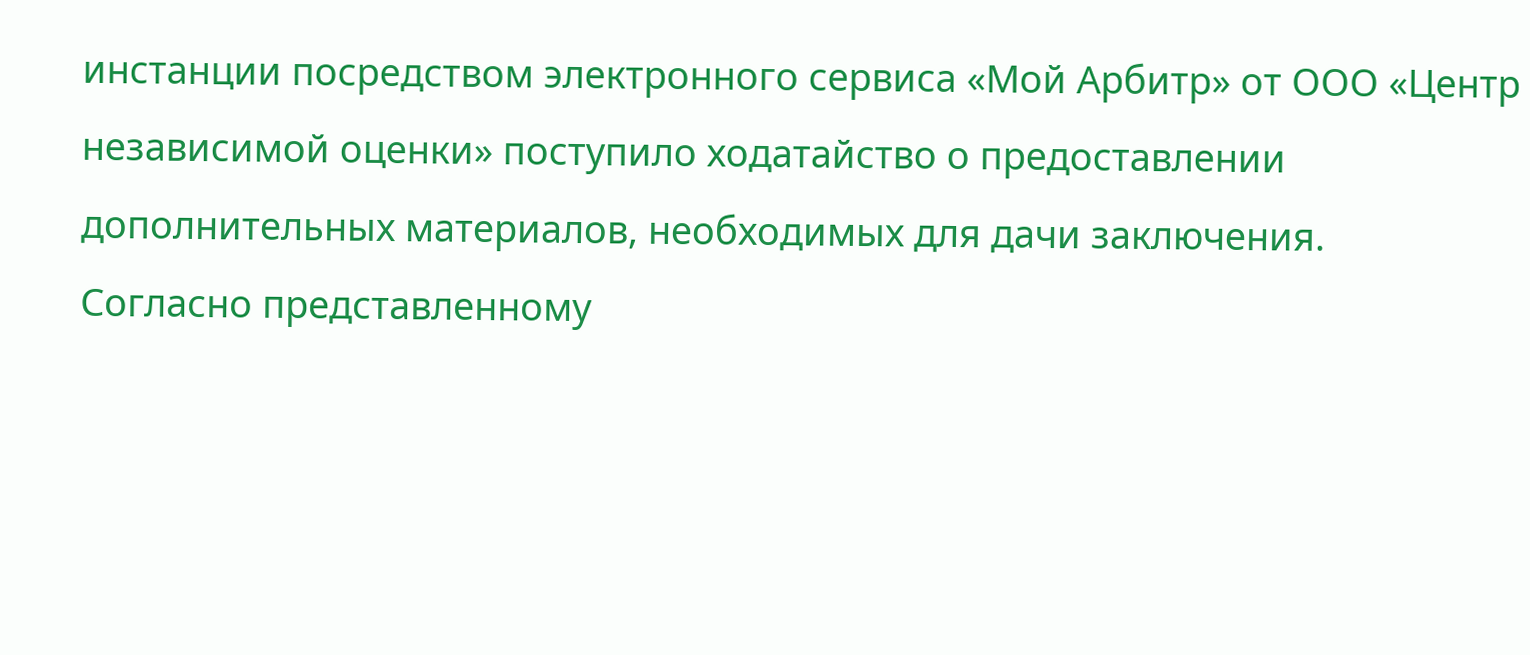инстанции посредством электронного сервиса «Мой Арбитр» от ООО «Центр независимой оценки» поступило ходатайство о предоставлении дополнительных материалов, необходимых для дачи заключения.
Согласно представленному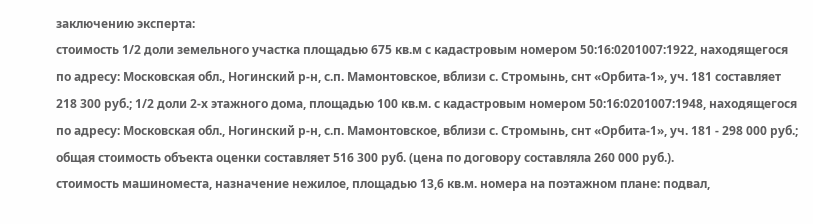заключению эксперта:
стоимость 1/2 доли земельного участка площадью 675 кв.м с кадастровым номером 50:16:0201007:1922, находящегося по адресу: Московская обл., Ногинский р-н, с.п. Мамонтовское, вблизи с. Стромынь, снт «Орбита-1», уч. 181 составляет 218 300 руб.; 1/2 доли 2-х этажного дома, площадью 100 кв.м. с кадастровым номером 50:16:0201007:1948, находящегося по адресу: Московская обл., Ногинский р-н, с.п. Мамонтовское, вблизи с. Стромынь, снт «Орбита-1», уч. 181 - 298 000 руб.; общая стоимость объекта оценки составляет 516 300 руб. (цена по договору составляла 260 000 руб.).
стоимость машиноместа, назначение нежилое, площадью 13,6 кв.м. номера на поэтажном плане: подвал,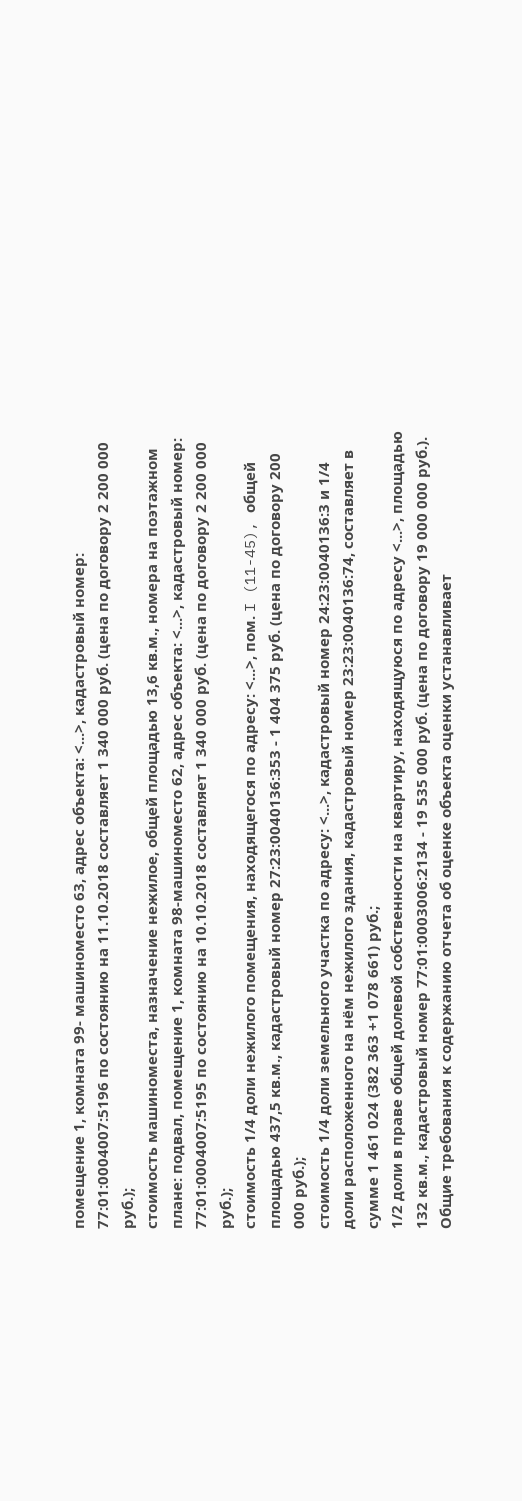помещение 1, комната 99- машиноместо 63, адрес объекта: <...>, кадастровый номер: 77:01:0004007:5196 по состоянию на 11.10.2018 составляет 1 340 000 руб. (цена по договору 2 200 000 руб.);
стоимость машиноместа, назначение нежилое, общей площадью 13,6 кв.м., номера на поэтажном плане: подвал, помещение 1, комната 98-машиноместо 62, адрес объекта: <...>, кадастровый номер: 77:01:0004007:5195 по состоянию на 10.10.2018 составляет 1 340 000 руб. (цена по договору 2 200 000 руб.);
стоимость 1/4 доли нежилого помещения, находящегося по адресу: <...>, пом. I (11-45), общей площадью 437,5 кв.м., кадастровый номер 27:23:0040136:353 - 1 404 375 руб. (цена по договору 200 000 руб.);
стоимость 1/4 доли земельного участка по адресу: <...>, кадастровый номер 24:23:0040136:3 и 1/4 доли расположенного на нём нежилого здания, кадастровый номер 23:23:0040136:74, составляет в сумме 1 461 024 (382 363 +1 078 661) руб.;
1/2 доли в праве общей долевой собственности на квартиру, находящуюся по адресу <...>, площадью 132 кв.м., кадастровый номер 77:01:0003006:2134 - 19 535 000 руб. (цена по договору 19 000 000 руб.).
Общие требования к содержанию отчета об оценке объекта оценки устанавливает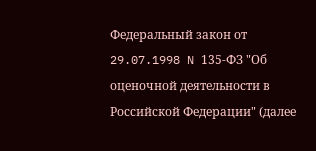Федеральный закон от 29.07.1998 N 135-ФЗ "Об оценочной деятельности в Российской Федерации" (далее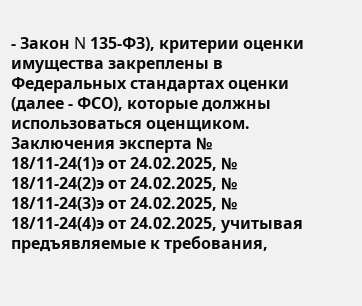- Закон N 135-ФЗ), критерии оценки имущества закреплены в Федеральных стандартах оценки (далее - ФСО), которые должны использоваться оценщиком.
Заключения эксперта № 18/11-24(1)э от 24.02.2025, № 18/11-24(2)э от 24.02.2025, № 18/11-24(3)э от 24.02.2025, № 18/11-24(4)э от 24.02.2025, учитывая предъявляемые к требования,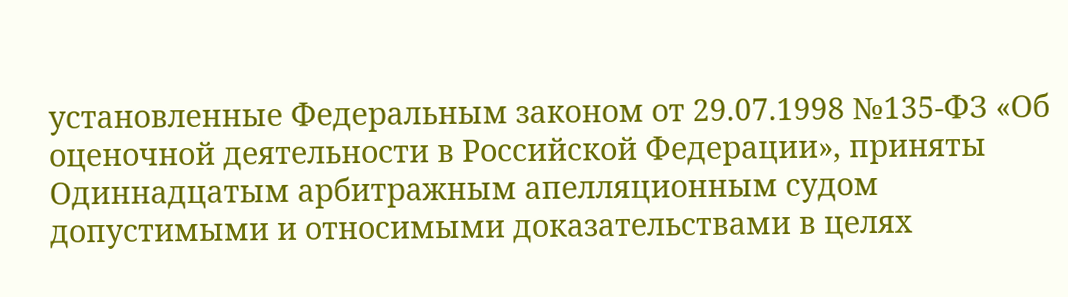установленные Федеральным законом от 29.07.1998 №135-ФЗ «Об оценочной деятельности в Российской Федерации», приняты Одиннадцатым арбитражным апелляционным судом допустимыми и относимыми доказательствами в целях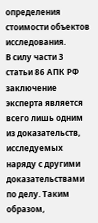определения стоимости объектов исследования.
В силу части 3 статьи 86 АПК РФ заключение эксперта является всего лишь одним из доказательств, исследуемых наряду с другими доказательствами по делу. Таким образом,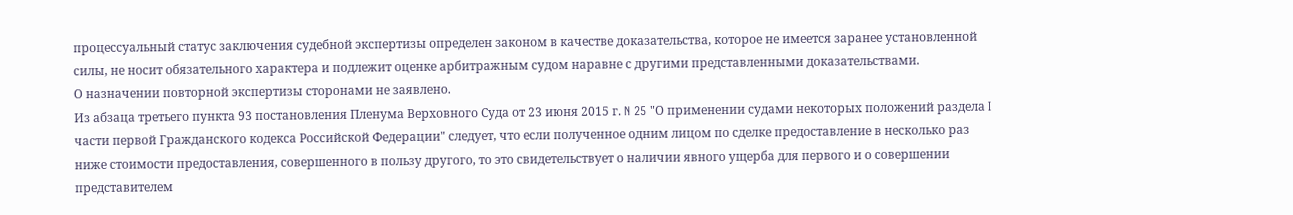процессуальный статус заключения судебной экспертизы определен законом в качестве доказательства, которое не имеется заранее установленной силы, не носит обязательного характера и подлежит оценке арбитражным судом наравне с другими представленными доказательствами.
О назначении повторной экспертизы сторонами не заявлено.
Из абзаца третьего пункта 93 постановления Пленума Верховного Суда от 23 июня 2015 г. N 25 "О применении судами некоторых положений раздела I части первой Гражданского кодекса Российской Федерации" следует, что если полученное одним лицом по сделке предоставление в несколько раз ниже стоимости предоставления, совершенного в пользу другого, то это свидетельствует о наличии явного ущерба для первого и о совершении представителем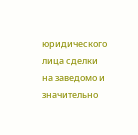юридического лица сделки на заведомо и значительно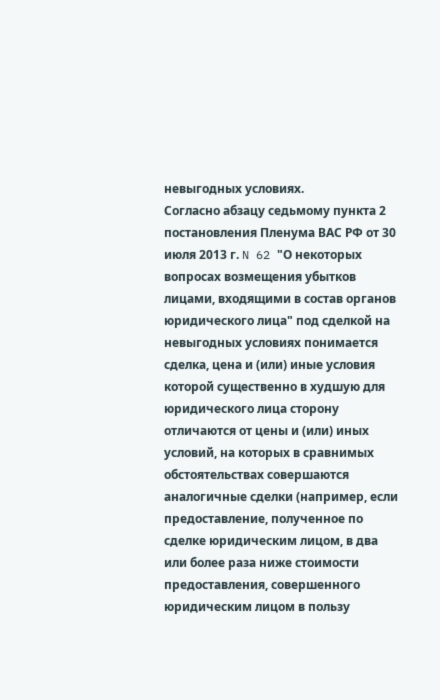невыгодных условиях.
Согласно абзацу седьмому пункта 2 постановления Пленума ВАС РФ от 30 июля 2013 г. N 62 "О некоторых вопросах возмещения убытков лицами, входящими в состав органов юридического лица" под сделкой на невыгодных условиях понимается сделка, цена и (или) иные условия которой существенно в худшую для юридического лица сторону отличаются от цены и (или) иных условий, на которых в сравнимых обстоятельствах совершаются аналогичные сделки (например, если предоставление, полученное по сделке юридическим лицом, в два или более раза ниже стоимости предоставления, совершенного юридическим лицом в пользу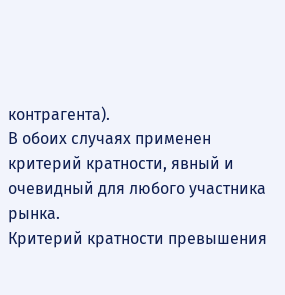контрагента).
В обоих случаях применен критерий кратности, явный и очевидный для любого участника рынка.
Критерий кратности превышения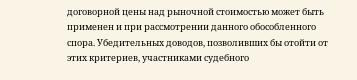договорной цены над рыночной стоимостью может быть применен и при рассмотрении данного обособленного спора. Убедительных доводов, позволивших бы отойти от этих критериев, участниками судебного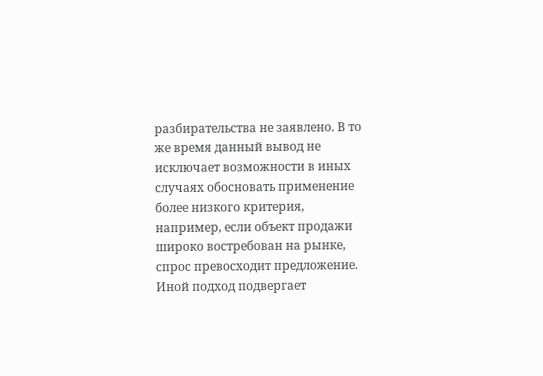разбирательства не заявлено. В то же время данный вывод не исключает возможности в иных случаях обосновать применение более низкого критерия, например, если объект продажи широко востребован на рынке, спрос превосходит предложение.
Иной подход подвергает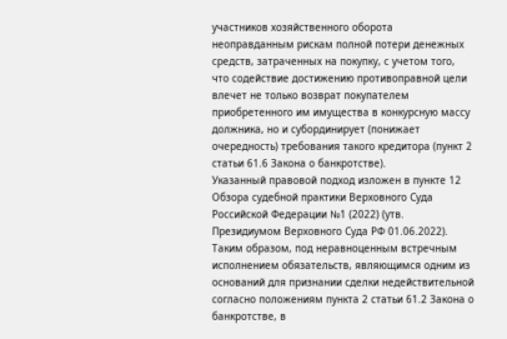участников хозяйственного оборота неоправданным рискам полной потери денежных средств, затраченных на покупку, с учетом того, что содействие достижению противоправной цели влечет не только возврат покупателем приобретенного им имущества в конкурсную массу должника, но и субординирует (понижает очередность) требования такого кредитора (пункт 2 статьи 61.6 Закона о банкротстве).
Указанный правовой подход изложен в пункте 12 Обзора судебной практики Верховного Суда Российской Федерации №1 (2022) (утв. Президиумом Верховного Суда РФ 01.06.2022).
Таким образом, под неравноценным встречным исполнением обязательств, являющимся одним из оснований для признании сделки недействительной согласно положениям пункта 2 статьи 61.2 Закона о банкротстве, в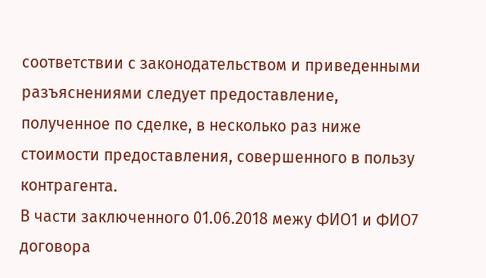соответствии с законодательством и приведенными разъяснениями следует предоставление, полученное по сделке, в несколько раз ниже стоимости предоставления, совершенного в пользу контрагента.
В части заключенного 01.06.2018 межу ФИО1 и ФИО7 договора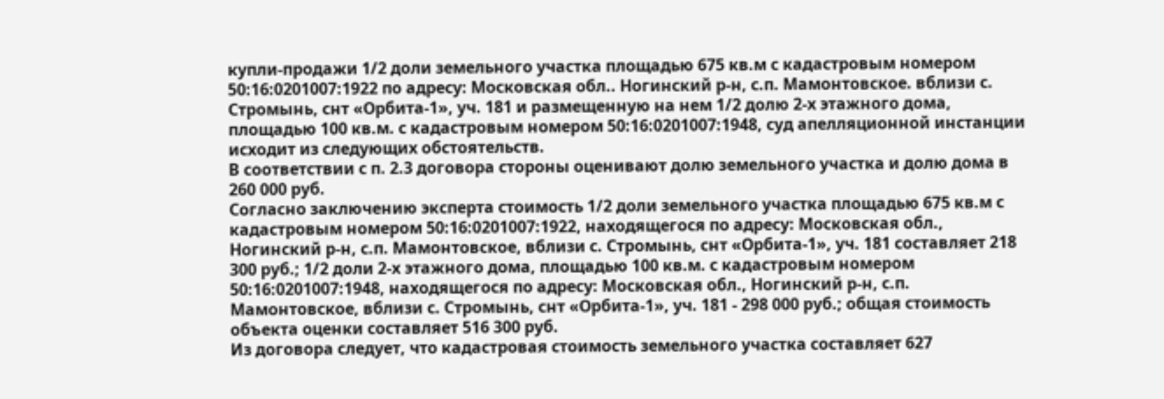купли-продажи 1/2 доли земельного участка площадью 675 кв.м с кадастровым номером 50:16:0201007:1922 по адресу: Московская обл.. Ногинский р-н, с.п. Мамонтовское. вблизи с. Стромынь, снт «Орбита-1», уч. 181 и размещенную на нем 1/2 долю 2-х этажного дома, площадью 100 кв.м. с кадастровым номером 50:16:0201007:1948, суд апелляционной инстанции исходит из следующих обстоятельств.
В соответствии с п. 2.3 договора стороны оценивают долю земельного участка и долю дома в 260 000 руб.
Согласно заключению эксперта стоимость 1/2 доли земельного участка площадью 675 кв.м с кадастровым номером 50:16:0201007:1922, находящегося по адресу: Московская обл., Ногинский р-н, с.п. Мамонтовское, вблизи с. Стромынь, снт «Орбита-1», уч. 181 составляет 218 300 руб.; 1/2 доли 2-х этажного дома, площадью 100 кв.м. с кадастровым номером 50:16:0201007:1948, находящегося по адресу: Московская обл., Ногинский р-н, с.п. Мамонтовское, вблизи с. Стромынь, снт «Орбита-1», уч. 181 - 298 000 руб.; общая стоимость объекта оценки составляет 516 300 руб.
Из договора следует, что кадастровая стоимость земельного участка составляет 627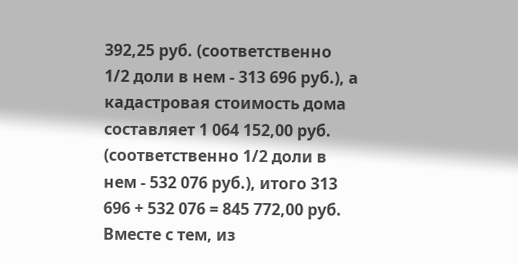392,25 руб. (соответственно 1/2 доли в нем - 313 696 руб.), а кадастровая стоимость дома составляет 1 064 152,00 руб. (соответственно 1/2 доли в нем - 532 076 руб.), итого 313 696 + 532 076 = 845 772,00 руб.
Вместе с тем, из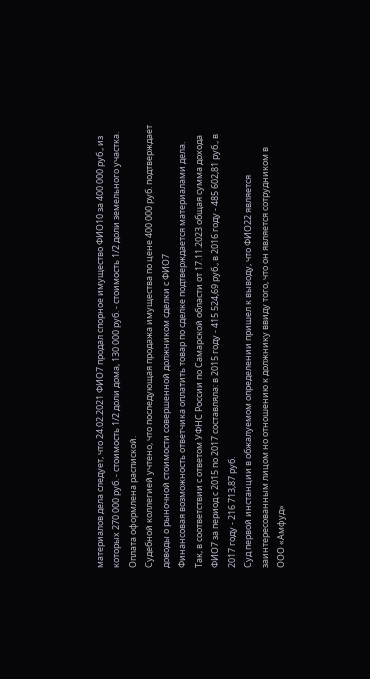материалов дела следует, что 24.02.2021 ФИО7 продал спорное имущество ФИО10 за 400 000 руб., из которых 270 000 руб. - стоимость 1/2 доли дома, 130 000 руб. - стоимость 1/2 доли земельного участка. Оплата оформлена распиской.
Судебной коллегией учтено, что последующая продажа имущества по цене 400 000 руб. подтверждает доводы о рыночной стоимости совершенной должником сделки с ФИО7
Финансовая возможность ответчика оплатить товар по сделке подтверждается материалами дела.
Так, в соответствии с ответом УФНС России по Самарской области от 17.11.2023 общая сумма дохода ФИО7 за период с 2015 по 2017 составляла: в 2015 году - 415 524,69 руб., в 2016 году - 485 602,81 руб., в 2017 году - 216 713,87 руб.
Суд первой инстанции в обжалуемом определении пришел к выводу, что ФИО22 является заинтересованным лицом но отношению к должнику ввиду того, что он является сотрудником в ООО «Амфуд»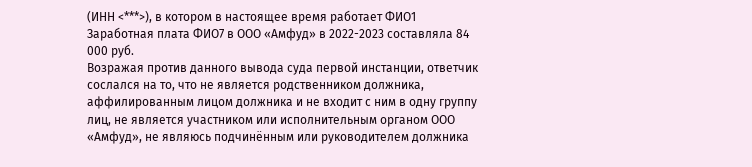(ИНН <***>), в котором в настоящее время работает ФИО1 Заработная плата ФИО7 в ООО «Амфуд» в 2022-2023 составляла 84 000 руб.
Возражая против данного вывода суда первой инстанции, ответчик сослался на то, что не является родственником должника, аффилированным лицом должника и не входит с ним в одну группу лиц, не является участником или исполнительным органом ООО «Амфуд», не являюсь подчинённым или руководителем должника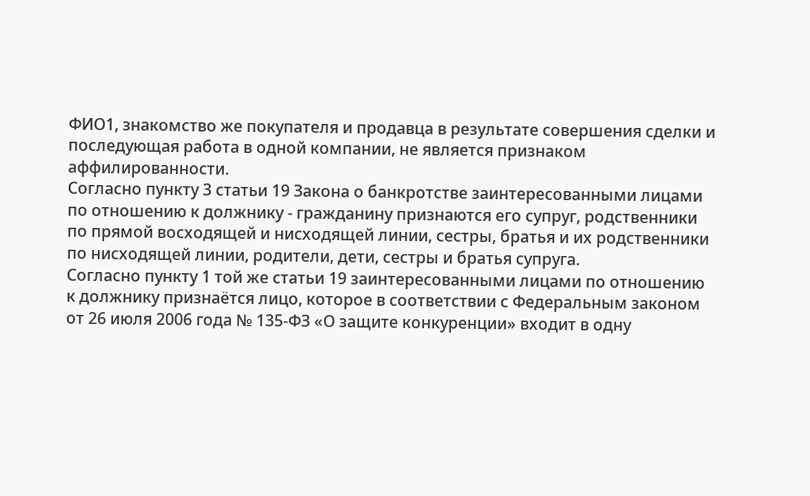ФИО1, знакомство же покупателя и продавца в результате совершения сделки и последующая работа в одной компании, не является признаком аффилированности.
Согласно пункту 3 статьи 19 Закона о банкротстве заинтересованными лицами по отношению к должнику - гражданину признаются его супруг, родственники по прямой восходящей и нисходящей линии, сестры, братья и их родственники по нисходящей линии, родители, дети, сестры и братья супруга.
Согласно пункту 1 той же статьи 19 заинтересованными лицами по отношению к должнику признаётся лицо, которое в соответствии с Федеральным законом от 26 июля 2006 года № 135-ФЗ «О защите конкуренции» входит в одну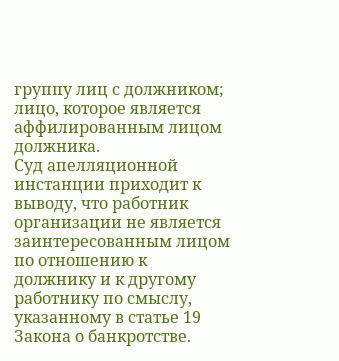группу лиц с должником; лицо, которое является аффилированным лицом должника.
Суд апелляционной инстанции приходит к выводу, что работник организации не является заинтересованным лицом по отношению к должнику и к другому работнику по смыслу, указанному в статье 19 Закона о банкротстве.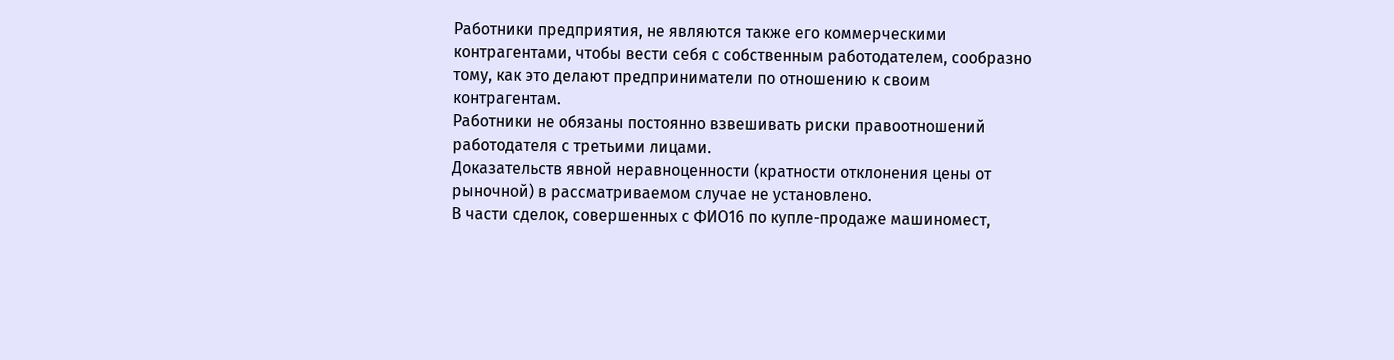Работники предприятия, не являются также его коммерческими контрагентами, чтобы вести себя с собственным работодателем, сообразно тому, как это делают предприниматели по отношению к своим контрагентам.
Работники не обязаны постоянно взвешивать риски правоотношений работодателя с третьими лицами.
Доказательств явной неравноценности (кратности отклонения цены от рыночной) в рассматриваемом случае не установлено.
В части сделок, совершенных с ФИО16 по купле-продаже машиномест,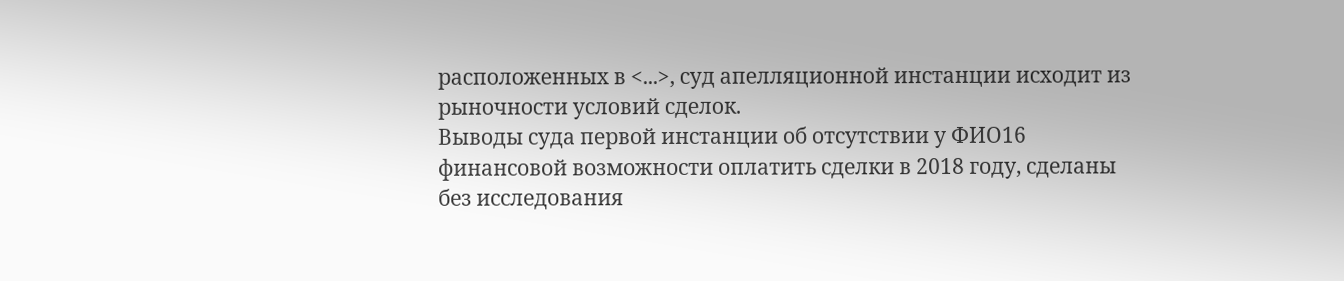расположенных в <...>, суд апелляционной инстанции исходит из рыночности условий сделок.
Выводы суда первой инстанции об отсутствии у ФИО16 финансовой возможности оплатить сделки в 2018 году, сделаны без исследования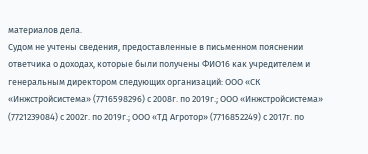материалов дела.
Судом не учтены сведения, предоставленные в письменном пояснении ответчика о доходах, которые были получены ФИО16 как учредителем и генеральным директором следующих организаций: ООО «СК «Инжстройсистема» (7716598296) с 2008г. по 2019г.; ООО «Инжстройсистема» (7721239084) с 2002г. по 2019г.; ООО «ТД Агротор» (7716852249) с 2017г. по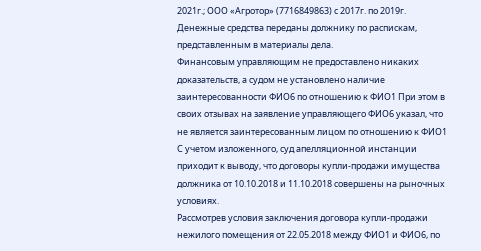2021г.; ООО «Агротор» (7716849863) с 2017г. по 2019г.
Денежные средства переданы должнику по распискам, представленным в материалы дела.
Финансовым управляющим не предоставлено никаких доказательств, а судом не установлено наличие заинтересованности ФИО6 по отношению к ФИО1 При этом в своих отзывах на заявление управляющего ФИО6 указал, что не является заинтересованным лицом по отношению к ФИО1
С учетом изложенного, суд апелляционной инстанции приходит к выводу, что договоры купли-продажи имущества должника от 10.10.2018 и 11.10.2018 совершены на рыночных условиях.
Рассмотрев условия заключения договора купли-продажи нежилого помещения от 22.05.2018 между ФИО1 и ФИО6, по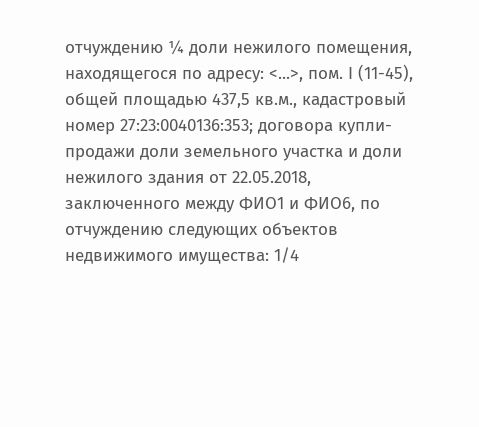отчуждению ¼ доли нежилого помещения, находящегося по адресу: <...>, пом. I (11-45), общей площадью 437,5 кв.м., кадастровый номер 27:23:0040136:353; договора купли-продажи доли земельного участка и доли нежилого здания от 22.05.2018, заключенного между ФИО1 и ФИО6, по отчуждению следующих объектов недвижимого имущества: 1/4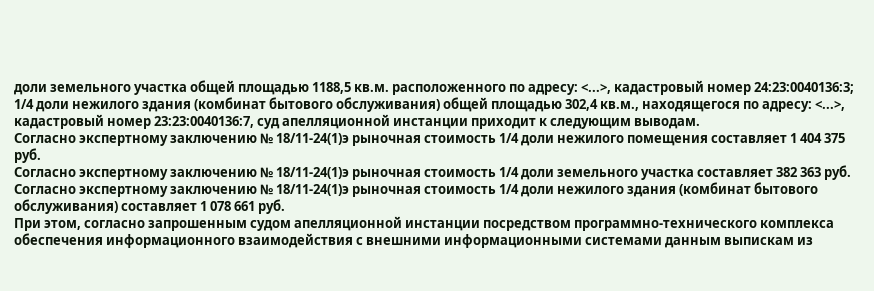доли земельного участка общей площадью 1188,5 кв.м. расположенного по адресу: <...>, кадастровый номер 24:23:0040136:3; 1/4 доли нежилого здания (комбинат бытового обслуживания) общей площадью 302,4 кв.м., находящегося по адресу: <...>, кадастровый номер 23:23:0040136:7, суд апелляционной инстанции приходит к следующим выводам.
Согласно экспертному заключению № 18/11-24(1)э рыночная стоимость 1/4 доли нежилого помещения составляет 1 404 375 руб.
Согласно экспертному заключению № 18/11-24(1)э рыночная стоимость 1/4 доли земельного участка составляет 382 363 руб.
Согласно экспертному заключению № 18/11-24(1)э рыночная стоимость 1/4 доли нежилого здания (комбинат бытового обслуживания) составляет 1 078 661 руб.
При этом, согласно запрошенным судом апелляционной инстанции посредством программно-технического комплекса обеспечения информационного взаимодействия с внешними информационными системами данным выпискам из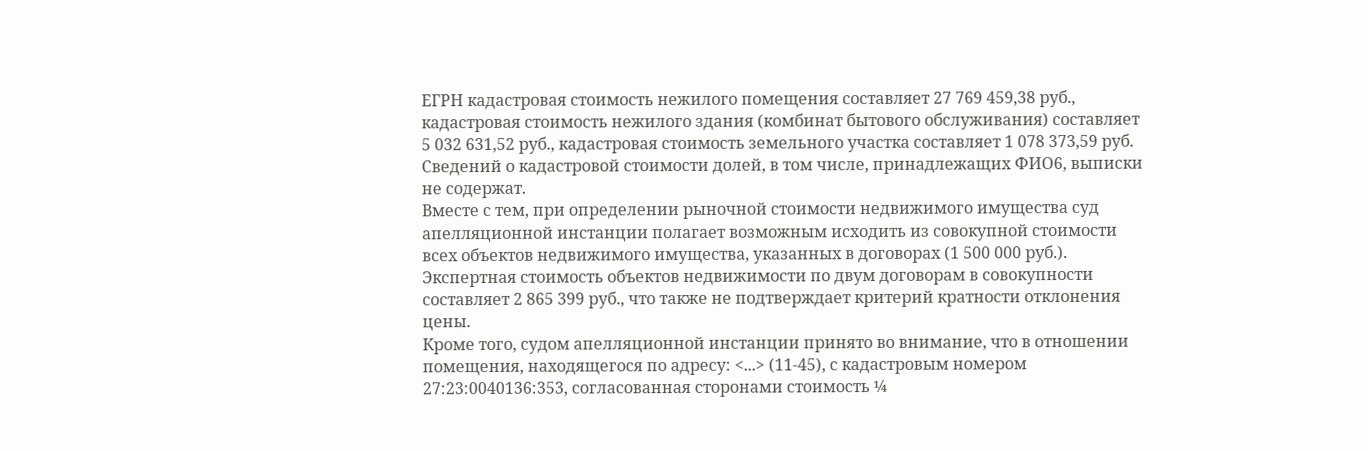ЕГРН кадастровая стоимость нежилого помещения составляет 27 769 459,38 руб., кадастровая стоимость нежилого здания (комбинат бытового обслуживания) составляет 5 032 631,52 руб., кадастровая стоимость земельного участка составляет 1 078 373,59 руб.
Сведений о кадастровой стоимости долей, в том числе, принадлежащих ФИО6, выписки не содержат.
Вместе с тем, при определении рыночной стоимости недвижимого имущества суд апелляционной инстанции полагает возможным исходить из совокупной стоимости всех объектов недвижимого имущества, указанных в договорах (1 500 000 руб.). Экспертная стоимость объектов недвижимости по двум договорам в совокупности составляет 2 865 399 руб., что также не подтверждает критерий кратности отклонения цены.
Кроме того, судом апелляционной инстанции принято во внимание, что в отношении помещения, находящегося по адресу: <...> (11-45), с кадастровым номером 27:23:0040136:353, согласованная сторонами стоимость ¼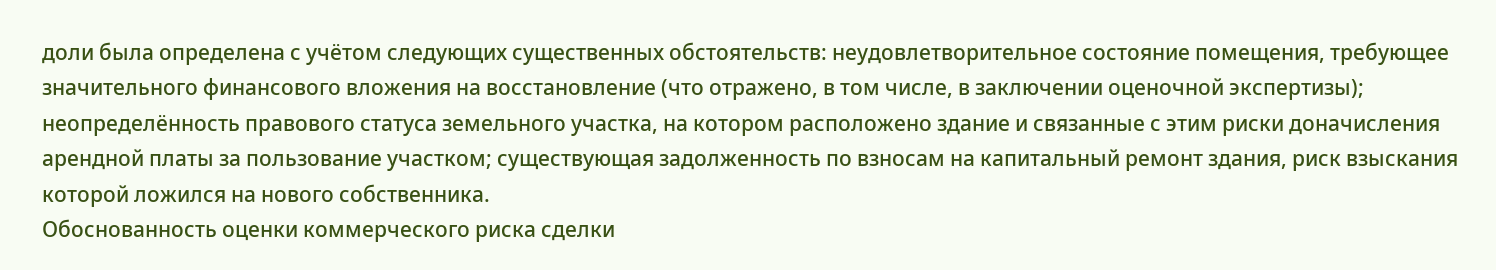доли была определена с учётом следующих существенных обстоятельств: неудовлетворительное состояние помещения, требующее значительного финансового вложения на восстановление (что отражено, в том числе, в заключении оценочной экспертизы); неопределённость правового статуса земельного участка, на котором расположено здание и связанные с этим риски доначисления арендной платы за пользование участком; существующая задолженность по взносам на капитальный ремонт здания, риск взыскания которой ложился на нового собственника.
Обоснованность оценки коммерческого риска сделки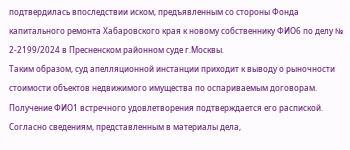подтвердилась впоследствии иском, предъявленным со стороны Фонда капитального ремонта Хабаровского края к новому собственнику ФИО6 по делу № 2-2199/2024 в Пресненском районном суде г.Москвы.
Таким образом, суд апелляционной инстанции приходит к выводу о рыночности стоимости объектов недвижимого имущества по оспариваемым договорам.
Получение ФИО1 встречного удовлетворения подтверждается его распиской.
Согласно сведениям, представленным в материалы дела,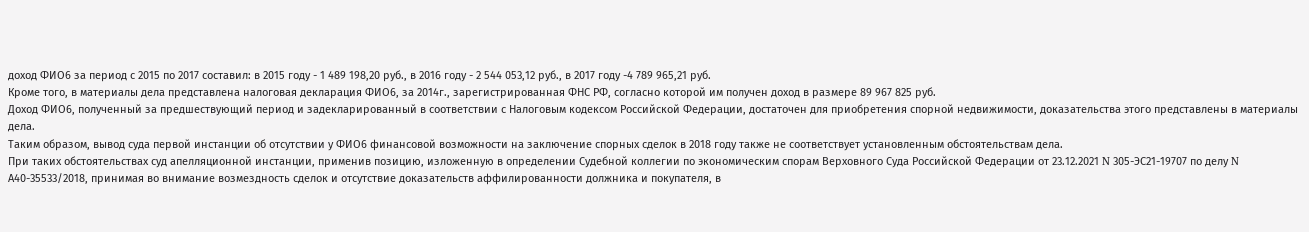доход ФИО6 за период с 2015 по 2017 составил: в 2015 году - 1 489 198,20 руб., в 2016 году - 2 544 053,12 руб., в 2017 году -4 789 965,21 руб.
Кроме того, в материалы дела представлена налоговая декларация ФИО6, за 2014г., зарегистрированная ФНС РФ, согласно которой им получен доход в размере 89 967 825 руб.
Доход ФИО6, полученный за предшествующий период и задекларированный в соответствии с Налоговым кодексом Российской Федерации, достаточен для приобретения спорной недвижимости, доказательства этого представлены в материалы дела.
Таким образом, вывод суда первой инстанции об отсутствии у ФИО6 финансовой возможности на заключение спорных сделок в 2018 году также не соответствует установленным обстоятельствам дела.
При таких обстоятельствах суд апелляционной инстанции, применив позицию, изложенную в определении Судебной коллегии по экономическим спорам Верховного Суда Российской Федерации от 23.12.2021 N 305-ЭС21-19707 по делу N А40-35533/2018, принимая во внимание возмездность сделок и отсутствие доказательств аффилированности должника и покупателя, в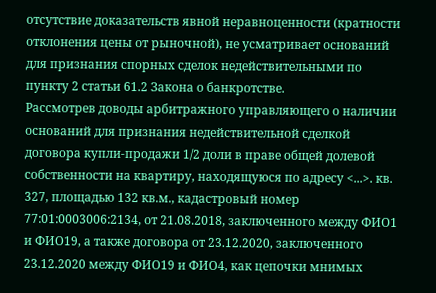отсутствие доказательств явной неравноценности (кратности отклонения цены от рыночной), не усматривает оснований для признания спорных сделок недействительными по пункту 2 статьи 61.2 Закона о банкротстве.
Рассмотрев доводы арбитражного управляющего о наличии оснований для признания недействительной сделкой договора купли-продажи 1/2 доли в праве общей долевой собственности на квартиру, находящуюся по адресу <...>. кв. 327, площадью 132 кв.м., кадастровый номер 77:01:0003006:2134, от 21.08.2018, заключенного между ФИО1 и ФИО19, а также договора от 23.12.2020, заключенного 23.12.2020 между ФИО19 и ФИО4, как цепочки мнимых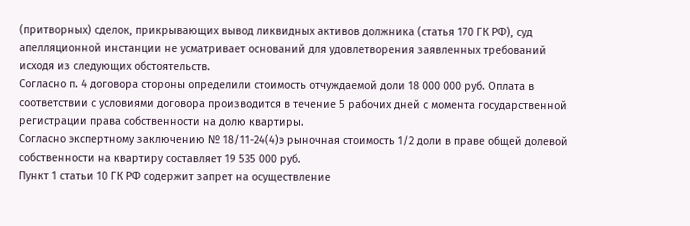(притворных) сделок, прикрывающих вывод ликвидных активов должника (статья 170 ГК РФ), суд апелляционной инстанции не усматривает оснований для удовлетворения заявленных требований исходя из следующих обстоятельств.
Согласно п. 4 договора стороны определили стоимость отчуждаемой доли 18 000 000 руб. Оплата в соответствии с условиями договора производится в течение 5 рабочих дней с момента государственной регистрации права собственности на долю квартиры.
Согласно экспертному заключению № 18/11-24(4)э рыночная стоимость 1/2 доли в праве общей долевой собственности на квартиру составляет 19 535 000 руб.
Пункт 1 статьи 10 ГК РФ содержит запрет на осуществление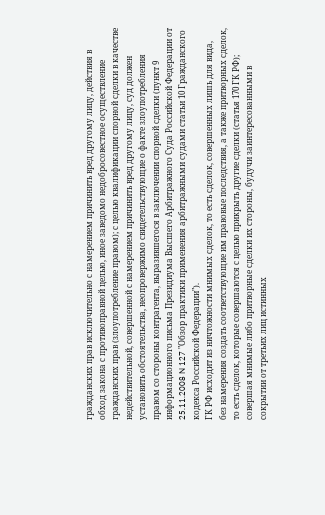гражданских прав исключительно с намерением причинить вред другому лицу, действия в обход закона с противоправной целью, иное заведомо недобросовестное осуществление гражданских прав (злоупотребление правом); с целью квалификации спорной сделки в качестве недействительной, совершенной с намерением причинить вред другому лицу, суд должен установить обстоятельства, неопровержимо свидетельствующие о факте злоупотребления правом со стороны контрагента, выразившегося в заключении спорной сделки (пункт 9 информационного письма Президиума Высшего Арбитражного Суда Российской Федерации от 25.11.2008 N 127 "Обзор практики применения арбитражными судами статьи 10 Гражданского кодекса Российской Федерации").
ГК РФ исходит из ничтожности мнимых сделок, то есть сделок, совершенных лишь для вида, без намерения создать соответствующие им правовые последствия, а также притворных сделок, то есть сделок, которые совершаются с целью прикрыть другие сделки (статья 170 ГК РФ); совершая мнимые либо притворные сделки их стороны, будучи заинтересованными в сокрытии от третьих лиц истинных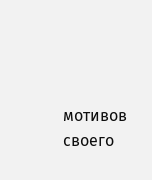мотивов своего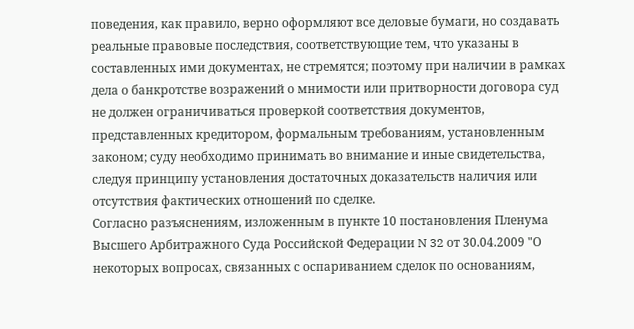поведения, как правило, верно оформляют все деловые бумаги, но создавать реальные правовые последствия, соответствующие тем, что указаны в составленных ими документах, не стремятся; поэтому при наличии в рамках дела о банкротстве возражений о мнимости или притворности договора суд не должен ограничиваться проверкой соответствия документов, представленных кредитором, формальным требованиям, установленным законом; суду необходимо принимать во внимание и иные свидетельства, следуя принципу установления достаточных доказательств наличия или отсутствия фактических отношений по сделке.
Согласно разъяснениям, изложенным в пункте 10 постановления Пленума Высшего Арбитражного Суда Российской Федерации N 32 от 30.04.2009 "О некоторых вопросах, связанных с оспариванием сделок по основаниям,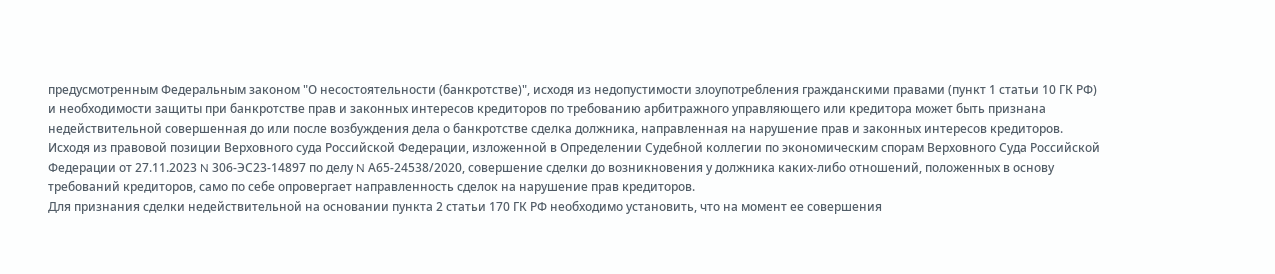предусмотренным Федеральным законом "О несостоятельности (банкротстве)", исходя из недопустимости злоупотребления гражданскими правами (пункт 1 статьи 10 ГК РФ) и необходимости защиты при банкротстве прав и законных интересов кредиторов по требованию арбитражного управляющего или кредитора может быть признана недействительной совершенная до или после возбуждения дела о банкротстве сделка должника, направленная на нарушение прав и законных интересов кредиторов.
Исходя из правовой позиции Верховного суда Российской Федерации, изложенной в Определении Судебной коллегии по экономическим спорам Верховного Суда Российской Федерации от 27.11.2023 N 306-ЭС23-14897 по делу N А65-24538/2020, совершение сделки до возникновения у должника каких-либо отношений, положенных в основу требований кредиторов, само по себе опровергает направленность сделок на нарушение прав кредиторов.
Для признания сделки недействительной на основании пункта 2 статьи 170 ГК РФ необходимо установить, что на момент ее совершения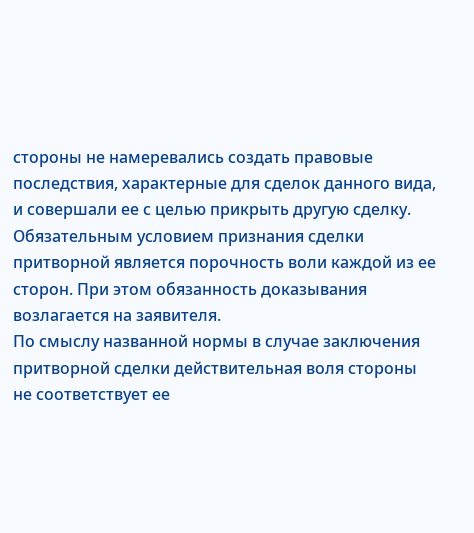стороны не намеревались создать правовые последствия, характерные для сделок данного вида, и совершали ее с целью прикрыть другую сделку. Обязательным условием признания сделки притворной является порочность воли каждой из ее сторон. При этом обязанность доказывания возлагается на заявителя.
По смыслу названной нормы в случае заключения притворной сделки действительная воля стороны не соответствует ее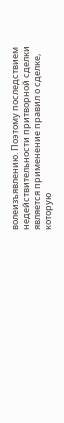волеизъявлению. Поэтому последствием недействительности притворной сделки является применение правил о сделке, которую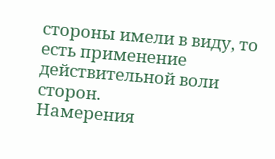стороны имели в виду, то есть применение действительной воли сторон.
Намерения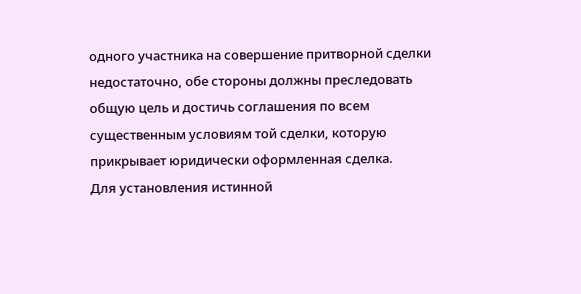одного участника на совершение притворной сделки недостаточно, обе стороны должны преследовать общую цель и достичь соглашения по всем существенным условиям той сделки, которую прикрывает юридически оформленная сделка.
Для установления истинной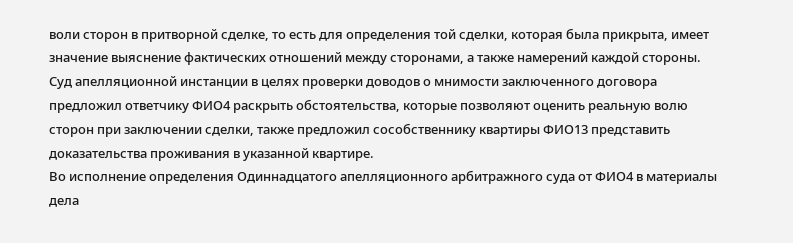воли сторон в притворной сделке, то есть для определения той сделки, которая была прикрыта, имеет значение выяснение фактических отношений между сторонами, а также намерений каждой стороны.
Суд апелляционной инстанции в целях проверки доводов о мнимости заключенного договора предложил ответчику ФИО4 раскрыть обстоятельства, которые позволяют оценить реальную волю сторон при заключении сделки, также предложил сособственнику квартиры ФИО13 представить доказательства проживания в указанной квартире.
Во исполнение определения Одиннадцатого апелляционного арбитражного суда от ФИО4 в материалы дела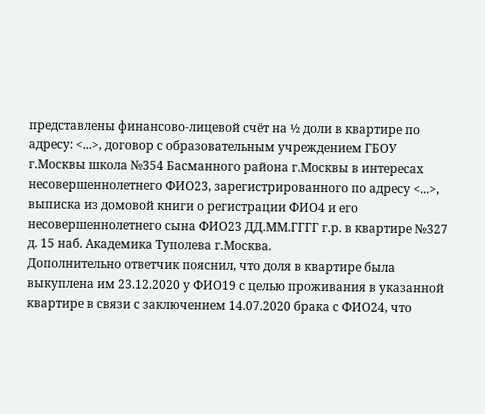представлены финансово-лицевой счёт на ½ доли в квартире по адресу: <...>, договор с образовательным учреждением ГБОУ г.Москвы школа №354 Басманного района г.Москвы в интересах несовершеннолетнего ФИО23, зарегистрированного по адресу <...>, выписка из домовой книги о регистрации ФИО4 и его несовершеннолетнего сына ФИО23 ДД.ММ.ГГГГ г.р. в квартире №327 д. 15 наб. Академика Туполева г.Москва.
Дополнительно ответчик пояснил, что доля в квартире была выкуплена им 23.12.2020 у ФИО19 с целью проживания в указанной квартире в связи с заключением 14.07.2020 брака с ФИО24, что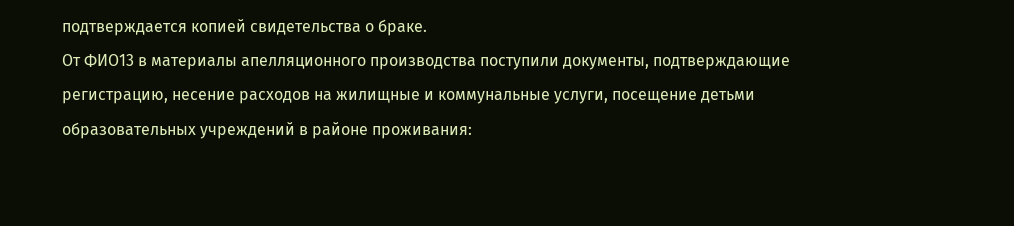подтверждается копией свидетельства о браке.
От ФИО13 в материалы апелляционного производства поступили документы, подтверждающие регистрацию, несение расходов на жилищные и коммунальные услуги, посещение детьми образовательных учреждений в районе проживания: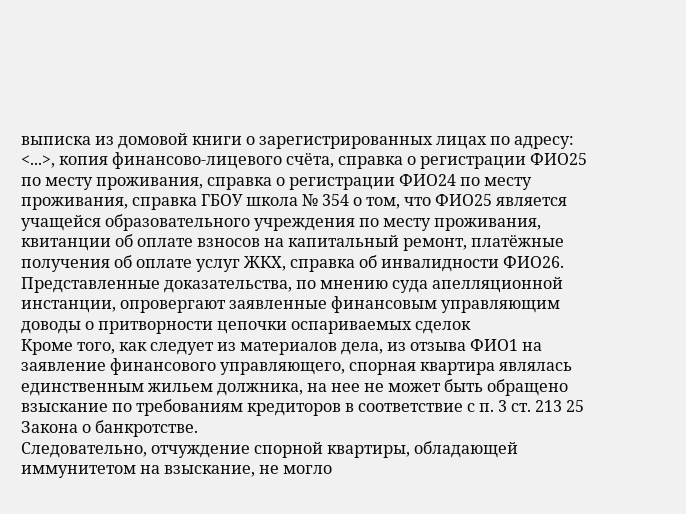выписка из домовой книги о зарегистрированных лицах по адресу: <...>, копия финансово-лицевого счёта, справка о регистрации ФИО25 по месту проживания, справка о регистрации ФИО24 по месту проживания, справка ГБОУ школа № 354 о том, что ФИО25 является учащейся образовательного учреждения по месту проживания, квитанции об оплате взносов на капитальный ремонт, платёжные получения об оплате услуг ЖКХ, справка об инвалидности ФИО26.
Представленные доказательства, по мнению суда апелляционной инстанции, опровергают заявленные финансовым управляющим доводы о притворности цепочки оспариваемых сделок
Кроме того, как следует из материалов дела, из отзыва ФИО1 на заявление финансового управляющего, спорная квартира являлась единственным жильем должника, на нее не может быть обращено взыскание по требованиям кредиторов в соответствие с п. 3 ст. 213 25 Закона о банкротстве.
Следовательно, отчуждение спорной квартиры, обладающей иммунитетом на взыскание, не могло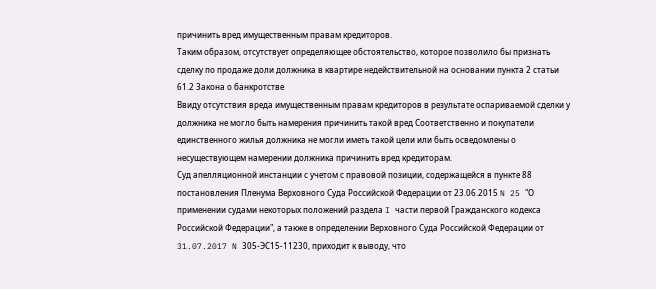причинить вред имущественным правам кредиторов.
Таким образом, отсутствует определяющее обстоятельство, которое позволило бы признать сделку по продаже доли должника в квартире недействительной на основании пункта 2 статьи 61.2 Закона о банкротстве
Ввиду отсутствия вреда имущественным правам кредиторов в результате оспариваемой сделки у должника не могло быть намерения причинить такой вред Соответственно и покупатели единственного жилья должника не могли иметь такой цели или быть осведомлены о несуществующем намерении должника причинить вред кредиторам.
Суд апелляционной инстанции с учетом с правовой позиции, содержащейся в пункте 88 постановления Пленума Верховного Суда Российской Федерации от 23.06.2015 N 25 "О применении судами некоторых положений раздела I части первой Гражданского кодекса Российской Федерации", а также в определении Верховного Суда Российской Федерации от 31.07.2017 N 305-ЭС15-11230, приходит к выводу, что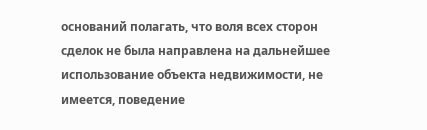оснований полагать, что воля всех сторон сделок не была направлена на дальнейшее использование объекта недвижимости, не имеется, поведение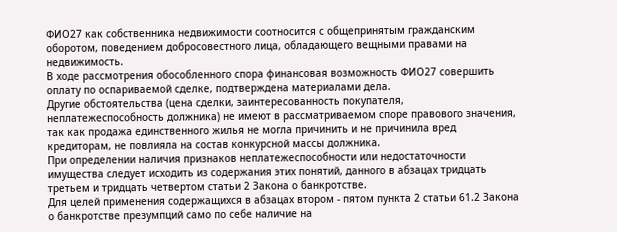ФИО27 как собственника недвижимости соотносится с общепринятым гражданским оборотом, поведением добросовестного лица, обладающего вещными правами на недвижимость.
В ходе рассмотрения обособленного спора финансовая возможность ФИО27 совершить оплату по оспариваемой сделке, подтверждена материалами дела.
Другие обстоятельства (цена сделки, заинтересованность покупателя, неплатежеспособность должника) не имеют в рассматриваемом споре правового значения, так как продажа единственного жилья не могла причинить и не причинила вред кредиторам, не повлияла на состав конкурсной массы должника.
При определении наличия признаков неплатежеспособности или недостаточности имущества следует исходить из содержания этих понятий, данного в абзацах тридцать третьем и тридцать четвертом статьи 2 Закона о банкротстве.
Для целей применения содержащихся в абзацах втором - пятом пункта 2 статьи 61.2 Закона о банкротстве презумпций само по себе наличие на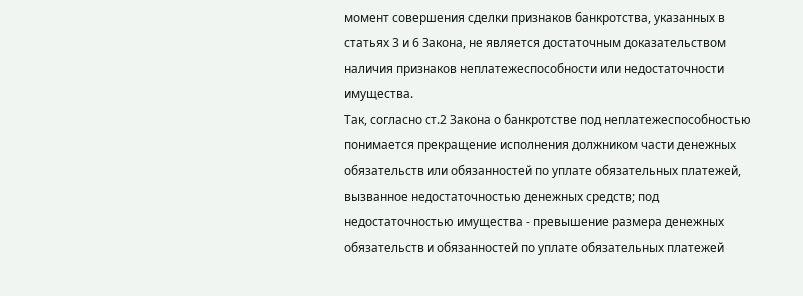момент совершения сделки признаков банкротства, указанных в статьях 3 и 6 Закона, не является достаточным доказательством наличия признаков неплатежеспособности или недостаточности имущества.
Так, согласно ст.2 Закона о банкротстве под неплатежеспособностью понимается прекращение исполнения должником части денежных обязательств или обязанностей по уплате обязательных платежей, вызванное недостаточностью денежных средств; под недостаточностью имущества - превышение размера денежных обязательств и обязанностей по уплате обязательных платежей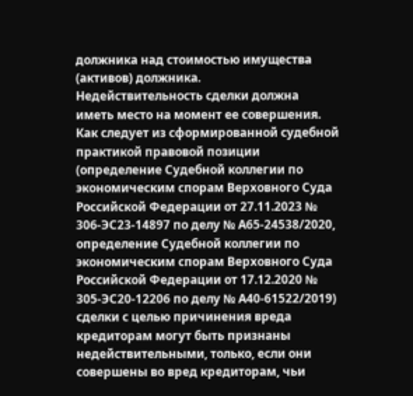должника над стоимостью имущества (активов) должника.
Недействительность сделки должна иметь место на момент ее совершения.
Как следует из сформированной судебной практикой правовой позиции (определение Судебной коллегии по экономическим спорам Верховного Суда Российской Федерации от 27.11.2023 № 306-ЭС23-14897 по делу № А65-24538/2020, определение Судебной коллегии по экономическим спорам Верховного Суда Российской Федерации от 17.12.2020 № 305-ЭС20-12206 по делу № А40-61522/2019) сделки с целью причинения вреда кредиторам могут быть признаны недействительными, только, если они совершены во вред кредиторам, чьи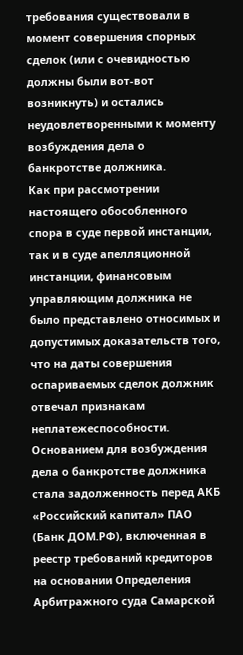требования существовали в момент совершения спорных сделок (или с очевидностью должны были вот-вот возникнуть) и остались неудовлетворенными к моменту возбуждения дела о банкротстве должника.
Как при рассмотрении настоящего обособленного спора в суде первой инстанции, так и в суде апелляционной инстанции, финансовым управляющим должника не было представлено относимых и допустимых доказательств того, что на даты совершения оспариваемых сделок должник отвечал признакам неплатежеспособности.
Основанием для возбуждения дела о банкротстве должника стала задолженность перед АКБ «Российский капитал» ПАО (Банк ДОМ.РФ), включенная в реестр требований кредиторов на основании Определения Арбитражного суда Самарской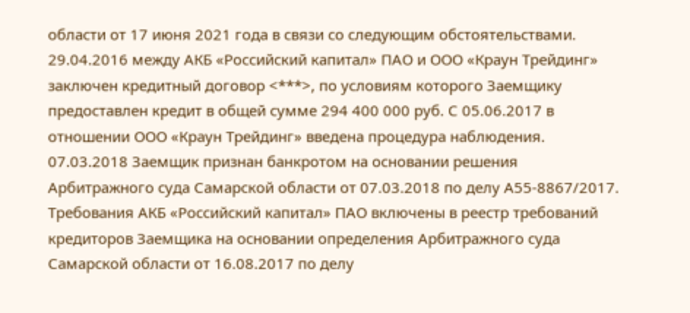области от 17 июня 2021 года в связи со следующим обстоятельствами.
29.04.2016 между АКБ «Российский капитал» ПАО и ООО «Краун Трейдинг» заключен кредитный договор <***>, по условиям которого Заемщику предоставлен кредит в общей сумме 294 400 000 руб. С 05.06.2017 в отношении ООО «Краун Трейдинг» введена процедура наблюдения.
07.03.2018 Заемщик признан банкротом на основании решения Арбитражного суда Самарской области от 07.03.2018 по делу А55-8867/2017.
Требования АКБ «Российский капитал» ПАО включены в реестр требований кредиторов Заемщика на основании определения Арбитражного суда Самарской области от 16.08.2017 по делу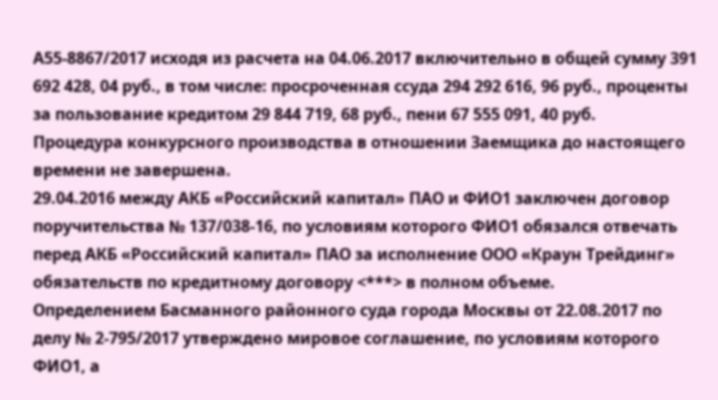А55-8867/2017 исходя из расчета на 04.06.2017 включительно в общей сумму 391 692 428, 04 руб., в том числе: просроченная ссуда 294 292 616, 96 руб., проценты за пользование кредитом 29 844 719, 68 руб., пени 67 555 091, 40 руб.
Процедура конкурсного производства в отношении Заемщика до настоящего времени не завершена.
29.04.2016 между АКБ «Российский капитал» ПАО и ФИО1 заключен договор поручительства № 137/038-16, по условиям которого ФИО1 обязался отвечать перед АКБ «Российский капитал» ПАО за исполнение ООО «Краун Трейдинг» обязательств по кредитному договору <***> в полном объеме.
Определением Басманного районного суда города Москвы от 22.08.2017 по делу № 2-795/2017 утверждено мировое соглашение, по условиям которого ФИО1, а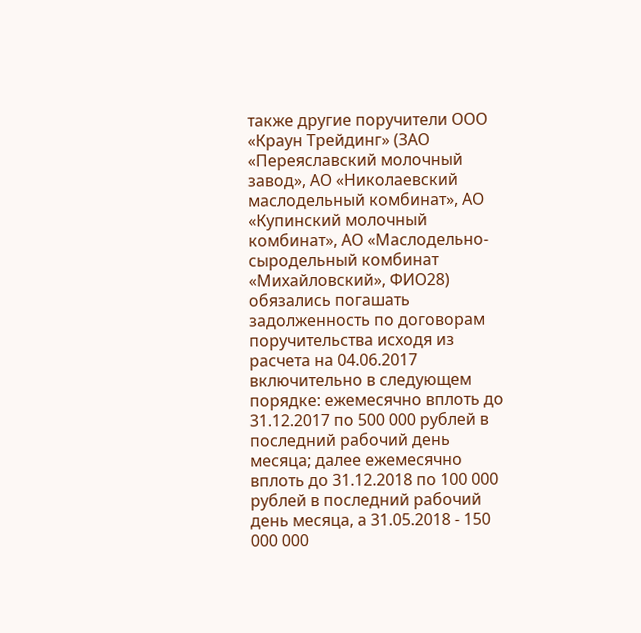также другие поручители ООО «Краун Трейдинг» (ЗАО «Переяславский молочный завод», АО «Николаевский маслодельный комбинат», АО «Купинский молочный комбинат», АО «Маслодельно-сыродельный комбинат «Михайловский», ФИО28) обязались погашать задолженность по договорам поручительства исходя из расчета на 04.06.2017 включительно в следующем порядке: ежемесячно вплоть до 31.12.2017 по 500 000 рублей в последний рабочий день месяца; далее ежемесячно вплоть до 31.12.2018 по 100 000 рублей в последний рабочий день месяца, а 31.05.2018 - 150 000 000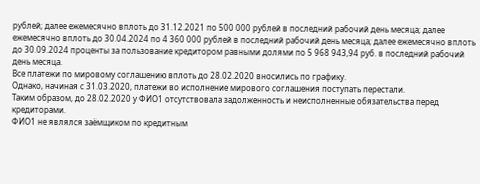рублей; далее ежемесячно вплоть до 31.12.2021 по 500 000 рублей в последний рабочий день месяца; далее ежемесячно вплоть до 30.04.2024 по 4 360 000 рублей в последний рабочий день месяца; далее ежемесячно вплоть до 30.09.2024 проценты за пользование кредитором равными долями по 5 968 943,94 руб. в последний рабочий день месяца.
Все платежи по мировому соглашению вплоть до 28.02.2020 вносились по графику.
Однако, начиная с 31.03.2020, платежи во исполнение мирового соглашения поступать перестали.
Таким образом, до 28.02.2020 у ФИО1 отсутствовала задолженность и неисполненные обязательства перед кредиторами.
ФИО1 не являлся заёмщиком по кредитным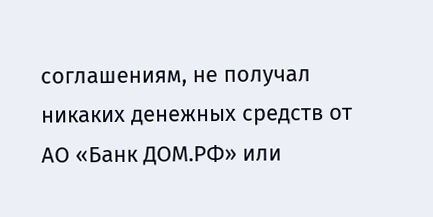соглашениям, не получал никаких денежных средств от АО «Банк ДОМ.РФ» или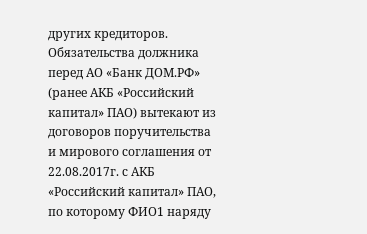других кредиторов.
Обязательства должника перед АО «Банк ДОМ.РФ» (ранее АКБ «Российский капитал» ПАО) вытекают из договоров поручительства и мирового соглашения от 22.08.2017г. с АКБ «Российский капитал» ПАО, по которому ФИО1 наряду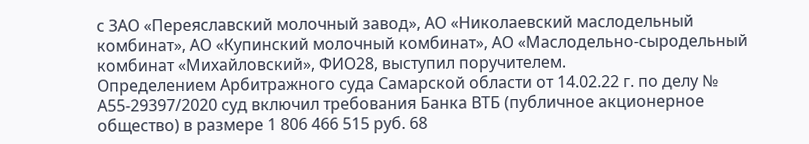с ЗАО «Переяславский молочный завод», АО «Николаевский маслодельный комбинат», АО «Купинский молочный комбинат», АО «Маслодельно-сыродельный комбинат «Михайловский», ФИО28, выступил поручителем.
Определением Арбитражного суда Самарской области от 14.02.22 г. по делу № А55-29397/2020 суд включил требования Банка ВТБ (публичное акционерное общество) в размере 1 806 466 515 руб. 68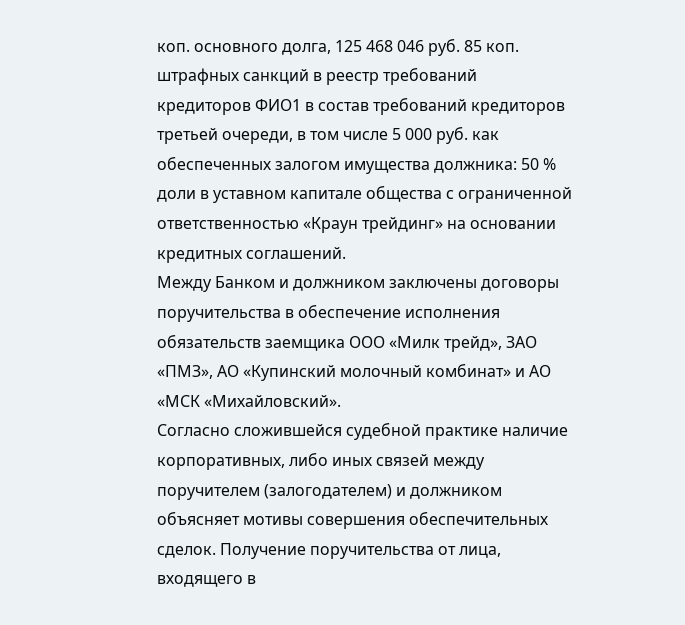коп. основного долга, 125 468 046 руб. 85 коп. штрафных санкций в реестр требований кредиторов ФИО1 в состав требований кредиторов третьей очереди, в том числе 5 000 руб. как обеспеченных залогом имущества должника: 50 % доли в уставном капитале общества с ограниченной ответственностью «Краун трейдинг» на основании кредитных соглашений.
Между Банком и должником заключены договоры поручительства в обеспечение исполнения обязательств заемщика ООО «Милк трейд», ЗАО «ПМЗ», АО «Купинский молочный комбинат» и АО «МСК «Михайловский».
Согласно сложившейся судебной практике наличие корпоративных, либо иных связей между поручителем (залогодателем) и должником объясняет мотивы совершения обеспечительных сделок. Получение поручительства от лица, входящего в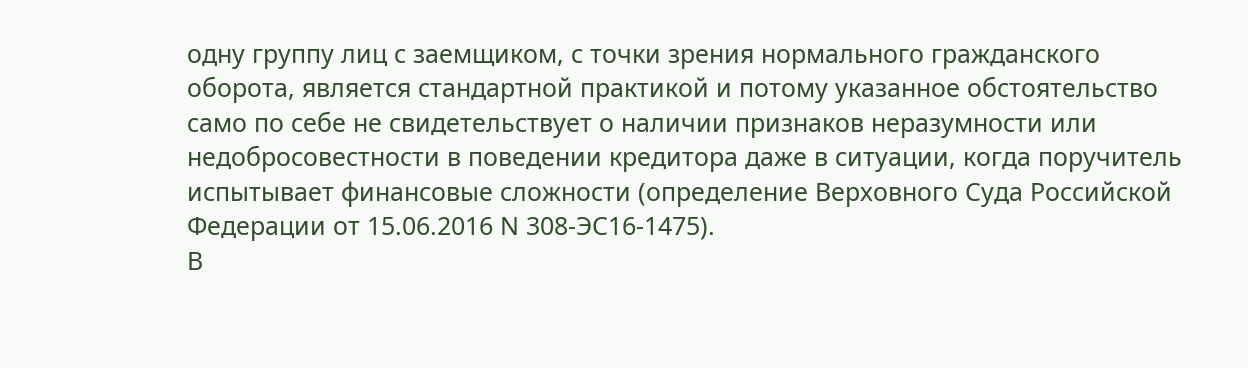одну группу лиц с заемщиком, с точки зрения нормального гражданского оборота, является стандартной практикой и потому указанное обстоятельство само по себе не свидетельствует о наличии признаков неразумности или недобросовестности в поведении кредитора даже в ситуации, когда поручитель испытывает финансовые сложности (определение Верховного Суда Российской Федерации от 15.06.2016 N 308-ЭС16-1475).
В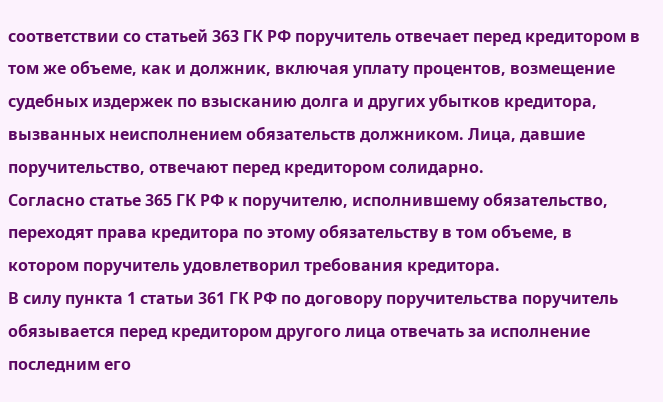соответствии со статьей 363 ГК РФ поручитель отвечает перед кредитором в том же объеме, как и должник, включая уплату процентов, возмещение судебных издержек по взысканию долга и других убытков кредитора, вызванных неисполнением обязательств должником. Лица, давшие поручительство, отвечают перед кредитором солидарно.
Согласно статье 365 ГК РФ к поручителю, исполнившему обязательство, переходят права кредитора по этому обязательству в том объеме, в котором поручитель удовлетворил требования кредитора.
В силу пункта 1 статьи 361 ГК РФ по договору поручительства поручитель обязывается перед кредитором другого лица отвечать за исполнение последним его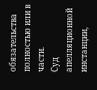обязательства полностью или в части.
Суд апелляционной инстанции,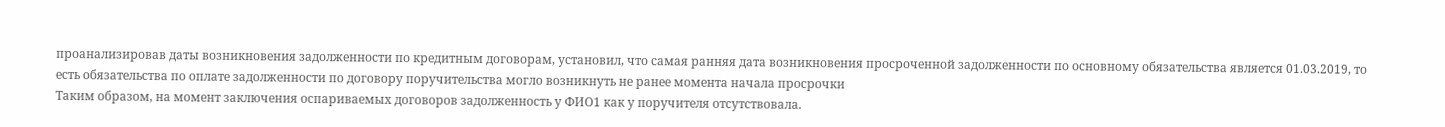проанализировав даты возникновения задолженности по кредитным договорам, установил, что самая ранняя дата возникновения просроченной задолженности по основному обязательства является 01.03.2019, то есть обязательства по оплате задолженности по договору поручительства могло возникнуть не ранее момента начала просрочки
Таким образом, на момент заключения оспариваемых договоров задолженность у ФИО1 как у поручителя отсутствовала.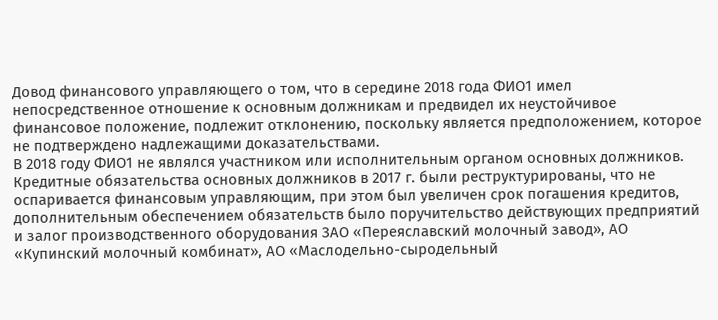Довод финансового управляющего о том, что в середине 2018 года ФИО1 имел непосредственное отношение к основным должникам и предвидел их неустойчивое финансовое положение, подлежит отклонению, поскольку является предположением, которое не подтверждено надлежащими доказательствами.
В 2018 году ФИО1 не являлся участником или исполнительным органом основных должников.
Кредитные обязательства основных должников в 2017 г. были реструктурированы, что не оспаривается финансовым управляющим, при этом был увеличен срок погашения кредитов, дополнительным обеспечением обязательств было поручительство действующих предприятий и залог производственного оборудования ЗАО «Переяславский молочный завод», АО «Купинский молочный комбинат», АО «Маслодельно-сыродельный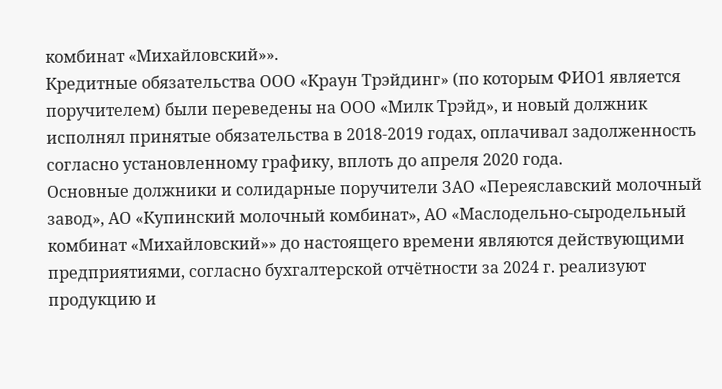комбинат «Михайловский»».
Кредитные обязательства ООО «Краун Трэйдинг» (по которым ФИО1 является поручителем) были переведены на ООО «Милк Трэйд», и новый должник исполнял принятые обязательства в 2018-2019 годах, оплачивал задолженность согласно установленному графику, вплоть до апреля 2020 года.
Основные должники и солидарные поручители ЗАО «Переяславский молочный завод», АО «Купинский молочный комбинат», АО «Маслодельно-сыродельный комбинат «Михайловский»» до настоящего времени являются действующими предприятиями, согласно бухгалтерской отчётности за 2024 г. реализуют продукцию и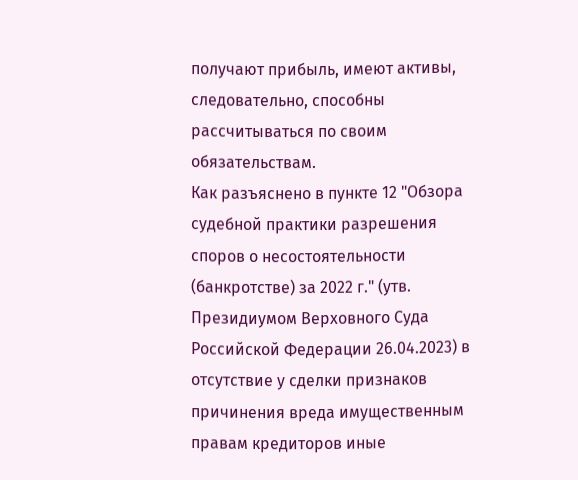получают прибыль, имеют активы, следовательно, способны рассчитываться по своим обязательствам.
Как разъяснено в пункте 12 "Обзора судебной практики разрешения споров о несостоятельности (банкротстве) за 2022 г." (утв. Президиумом Верховного Суда Российской Федерации 26.04.2023) в отсутствие у сделки признаков причинения вреда имущественным правам кредиторов иные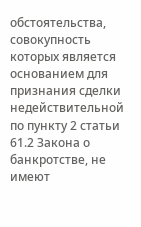обстоятельства, совокупность которых является основанием для признания сделки недействительной по пункту 2 статьи 61.2 Закона о банкротстве, не имеют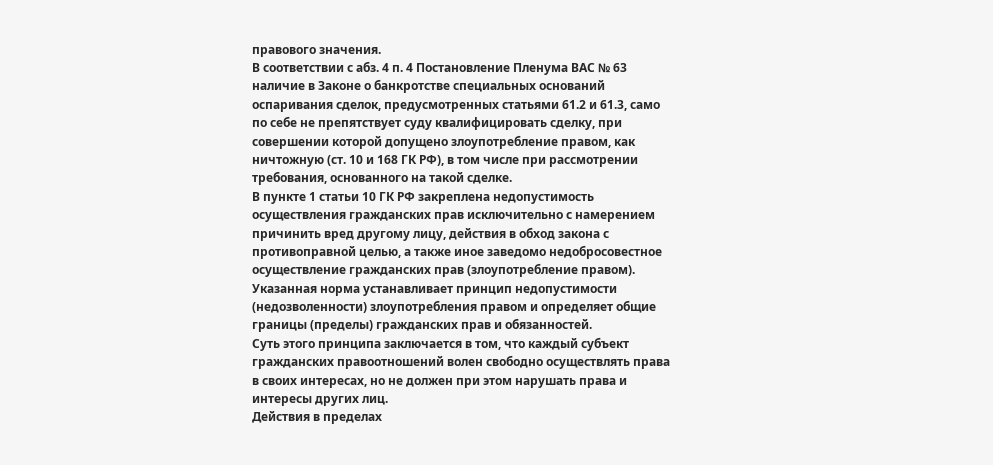правового значения.
В соответствии с абз. 4 п. 4 Постановление Пленума ВАС № 63 наличие в Законе о банкротстве специальных оснований оспаривания сделок, предусмотренных статьями 61.2 и 61.3, само по себе не препятствует суду квалифицировать сделку, при совершении которой допущено злоупотребление правом, как ничтожную (ст. 10 и 168 ГК РФ), в том числе при рассмотрении требования, основанного на такой сделке.
В пункте 1 статьи 10 ГК РФ закреплена недопустимость осуществления гражданских прав исключительно с намерением причинить вред другому лицу, действия в обход закона с противоправной целью, а также иное заведомо недобросовестное осуществление гражданских прав (злоупотребление правом).
Указанная норма устанавливает принцип недопустимости (недозволенности) злоупотребления правом и определяет общие границы (пределы) гражданских прав и обязанностей.
Суть этого принципа заключается в том, что каждый субъект гражданских правоотношений волен свободно осуществлять права в своих интересах, но не должен при этом нарушать права и интересы других лиц.
Действия в пределах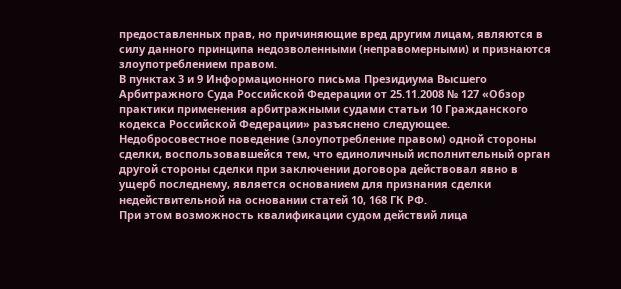предоставленных прав, но причиняющие вред другим лицам, являются в силу данного принципа недозволенными (неправомерными) и признаются злоупотреблением правом.
В пунктах 3 и 9 Информационного письма Президиума Высшего Арбитражного Суда Российской Федерации от 25.11.2008 № 127 «Обзор практики применения арбитражными судами статьи 10 Гражданского кодекса Российской Федерации» разъяснено следующее.
Недобросовестное поведение (злоупотребление правом) одной стороны сделки, воспользовавшейся тем, что единоличный исполнительный орган другой стороны сделки при заключении договора действовал явно в ущерб последнему, является основанием для признания сделки недействительной на основании статей 10, 168 ГК РФ.
При этом возможность квалификации судом действий лица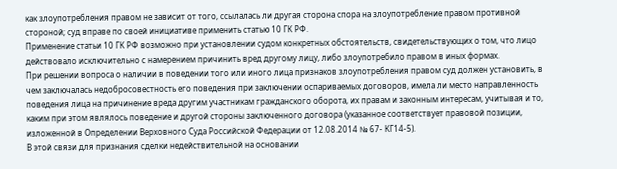как злоупотребления правом не зависит от того, ссылалась ли другая сторона спора на злоупотребление правом противной стороной; суд вправе по своей инициативе применить статью 10 ГК РФ.
Применение статьи 10 ГК РФ возможно при установлении судом конкретных обстоятельств, свидетельствующих о том, что лицо действовало исключительно с намерением причинить вред другому лицу, либо злоупотребило правом в иных формах.
При решении вопроса о наличии в поведении того или иного лица признаков злоупотребления правом суд должен установить, в чем заключалась недобросовестность его поведения при заключении оспариваемых договоров, имела ли место направленность поведения лица на причинение вреда другим участникам гражданского оборота, их правам и законным интересам, учитывая и то, каким при этом являлось поведение и другой стороны заключенного договора (указанное соответствует правовой позиции, изложенной в Определении Верховного Суда Российской Федерации от 12.08.2014 № 67- КГ14-5).
В этой связи для признания сделки недействительной на основании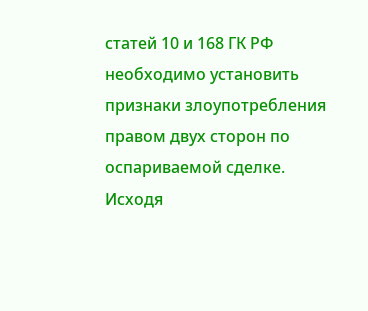статей 10 и 168 ГК РФ необходимо установить признаки злоупотребления правом двух сторон по оспариваемой сделке.
Исходя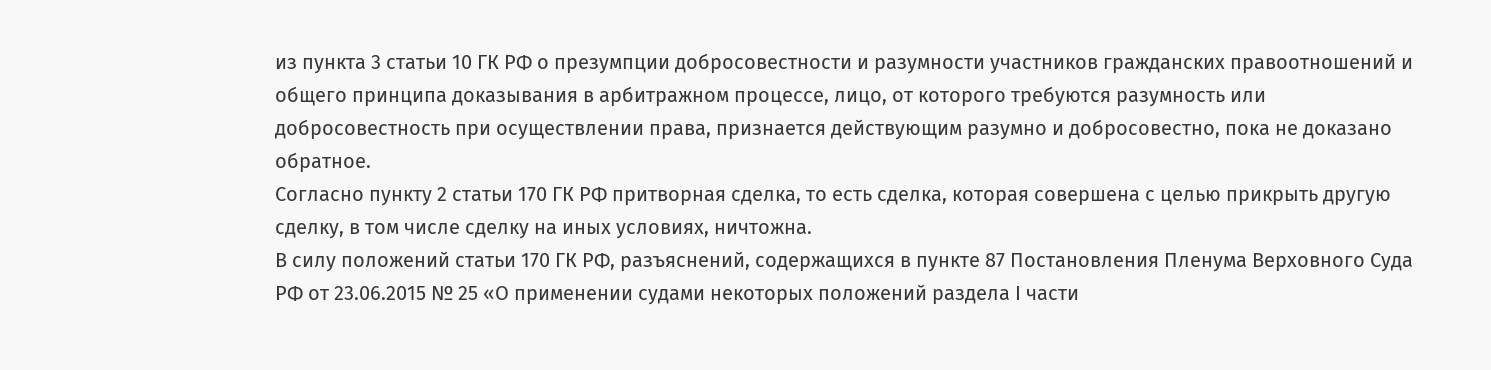из пункта 3 статьи 10 ГК РФ о презумпции добросовестности и разумности участников гражданских правоотношений и общего принципа доказывания в арбитражном процессе, лицо, от которого требуются разумность или добросовестность при осуществлении права, признается действующим разумно и добросовестно, пока не доказано обратное.
Согласно пункту 2 статьи 170 ГК РФ притворная сделка, то есть сделка, которая совершена с целью прикрыть другую сделку, в том числе сделку на иных условиях, ничтожна.
В силу положений статьи 170 ГК РФ, разъяснений, содержащихся в пункте 87 Постановления Пленума Верховного Суда РФ от 23.06.2015 № 25 «О применении судами некоторых положений раздела I части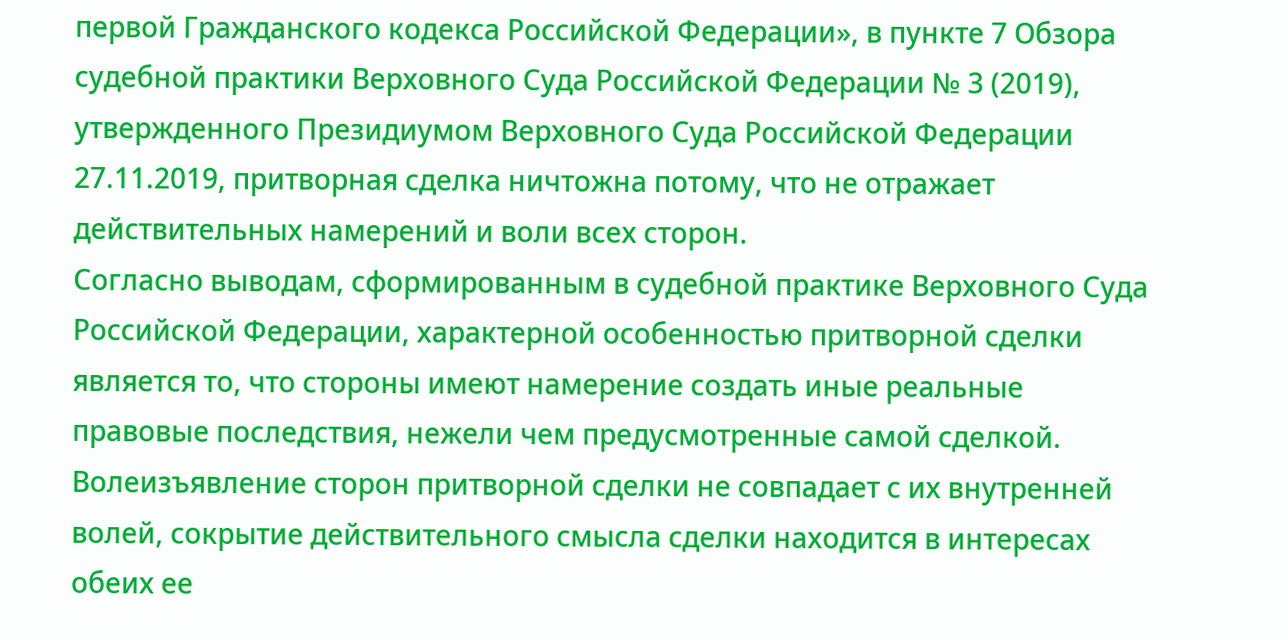первой Гражданского кодекса Российской Федерации», в пункте 7 Обзора судебной практики Верховного Суда Российской Федерации № 3 (2019), утвержденного Президиумом Верховного Суда Российской Федерации 27.11.2019, притворная сделка ничтожна потому, что не отражает действительных намерений и воли всех сторон.
Согласно выводам, сформированным в судебной практике Верховного Суда Российской Федерации, характерной особенностью притворной сделки является то, что стороны имеют намерение создать иные реальные правовые последствия, нежели чем предусмотренные самой сделкой.
Волеизъявление сторон притворной сделки не совпадает с их внутренней волей, сокрытие действительного смысла сделки находится в интересах обеих ее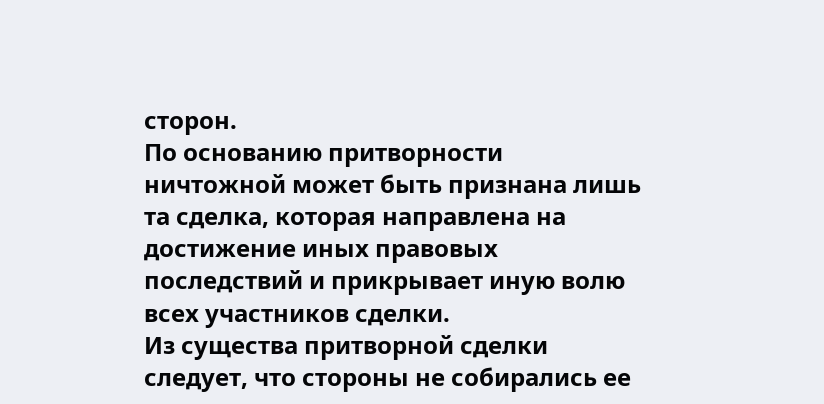сторон.
По основанию притворности ничтожной может быть признана лишь та сделка, которая направлена на достижение иных правовых последствий и прикрывает иную волю всех участников сделки.
Из существа притворной сделки следует, что стороны не собирались ее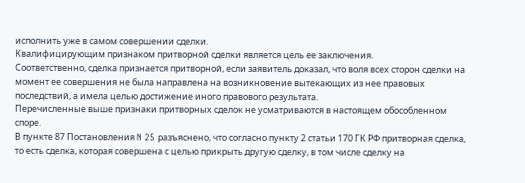исполнить уже в самом совершении сделки.
Квалифицирующим признаком притворной сделки является цель ее заключения.
Соответственно, сделка признается притворной, если заявитель доказал, что воля всех сторон сделки на момент ее совершения не была направлена на возникновение вытекающих из нее правовых последствий, а имела целью достижение иного правового результата.
Перечисленные выше признаки притворных сделок не усматриваются в настоящем обособленном споре.
В пункте 87 Постановления N 25 разъяснено, что согласно пункту 2 статьи 170 ГК РФ притворная сделка, то есть сделка, которая совершена с целью прикрыть другую сделку, в том числе сделку на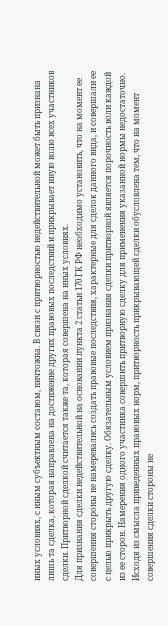иных условиях, с иным субъектным составом, ничтожна. В связи с притворностью недействительной может быть признана лишь та сделка, которая направлена на достижение других правовых последствий и прикрывает иную волю всех участников сделки. Притворной сделкой считается также та, которая совершена на иных условиях.
Для признания сделки недействительной на основании пункта 2 статьи 170 ГК РФ необходимо установить, что на момент ее совершения стороны не намеревались создать правовые последствия, характерные для сделок данного вида, и совершали ее с целью прикрыть другую сделку. Обязательным условием признания сделки притворной является порочность воли каждой из ее сторон. Намерения одного участника совершить притворную сделку для применения указанной нормы недостаточно.
Исходя из смысла приведенных правовых норм, притворность прикрывающей сделки обусловлена тем, что на момент совершения сделки стороны не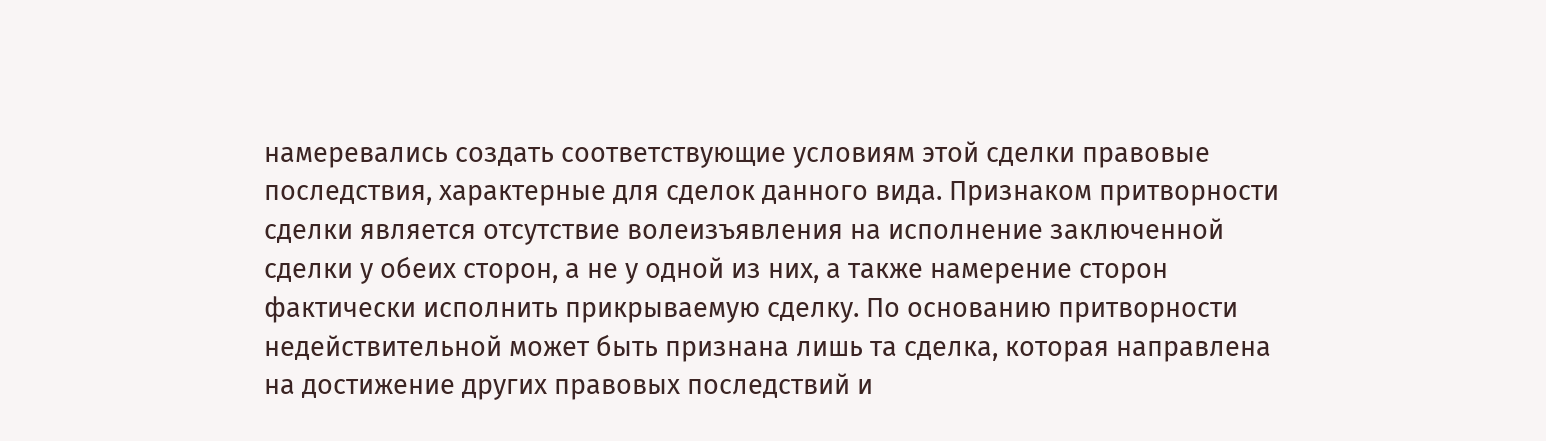намеревались создать соответствующие условиям этой сделки правовые последствия, характерные для сделок данного вида. Признаком притворности сделки является отсутствие волеизъявления на исполнение заключенной сделки у обеих сторон, а не у одной из них, а также намерение сторон фактически исполнить прикрываемую сделку. По основанию притворности недействительной может быть признана лишь та сделка, которая направлена на достижение других правовых последствий и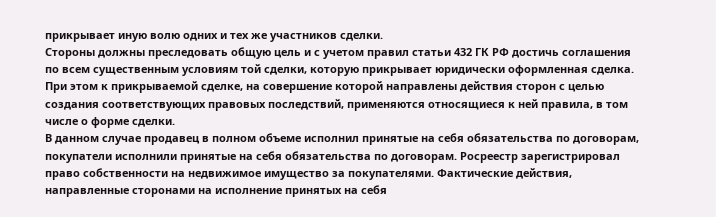прикрывает иную волю одних и тех же участников сделки.
Стороны должны преследовать общую цель и с учетом правил статьи 432 ГК РФ достичь соглашения по всем существенным условиям той сделки, которую прикрывает юридически оформленная сделка. При этом к прикрываемой сделке, на совершение которой направлены действия сторон с целью создания соответствующих правовых последствий, применяются относящиеся к ней правила, в том числе о форме сделки.
В данном случае продавец в полном объеме исполнил принятые на себя обязательства по договорам, покупатели исполнили принятые на себя обязательства по договорам. Росреестр зарегистрировал право собственности на недвижимое имущество за покупателями. Фактические действия, направленные сторонами на исполнение принятых на себя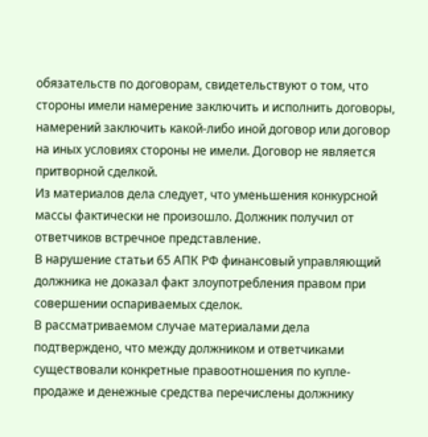обязательств по договорам, свидетельствуют о том, что стороны имели намерение заключить и исполнить договоры, намерений заключить какой-либо иной договор или договор на иных условиях стороны не имели. Договор не является притворной сделкой.
Из материалов дела следует, что уменьшения конкурсной массы фактически не произошло. Должник получил от ответчиков встречное представление.
В нарушение статьи 65 АПК РФ финансовый управляющий должника не доказал факт злоупотребления правом при совершении оспариваемых сделок.
В рассматриваемом случае материалами дела подтверждено, что между должником и ответчиками существовали конкретные правоотношения по купле-продаже и денежные средства перечислены должнику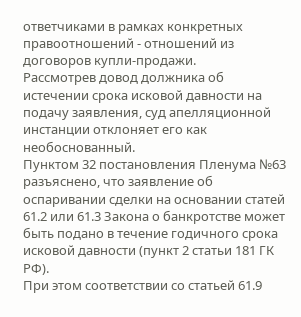ответчиками в рамках конкретных правоотношений - отношений из договоров купли-продажи.
Рассмотрев довод должника об истечении срока исковой давности на подачу заявления, суд апелляционной инстанции отклоняет его как необоснованный.
Пунктом 32 постановления Пленума №63 разъяснено, что заявление об оспаривании сделки на основании статей 61.2 или 61.3 Закона о банкротстве может быть подано в течение годичного срока исковой давности (пункт 2 статьи 181 ГК РФ).
При этом соответствии со статьей 61.9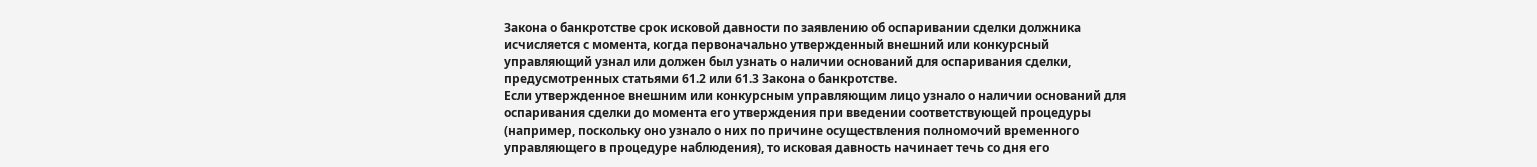Закона о банкротстве срок исковой давности по заявлению об оспаривании сделки должника исчисляется с момента, когда первоначально утвержденный внешний или конкурсный управляющий узнал или должен был узнать о наличии оснований для оспаривания сделки, предусмотренных статьями 61.2 или 61.3 Закона о банкротстве.
Если утвержденное внешним или конкурсным управляющим лицо узнало о наличии оснований для оспаривания сделки до момента его утверждения при введении соответствующей процедуры (например, поскольку оно узнало о них по причине осуществления полномочий временного управляющего в процедуре наблюдения), то исковая давность начинает течь со дня его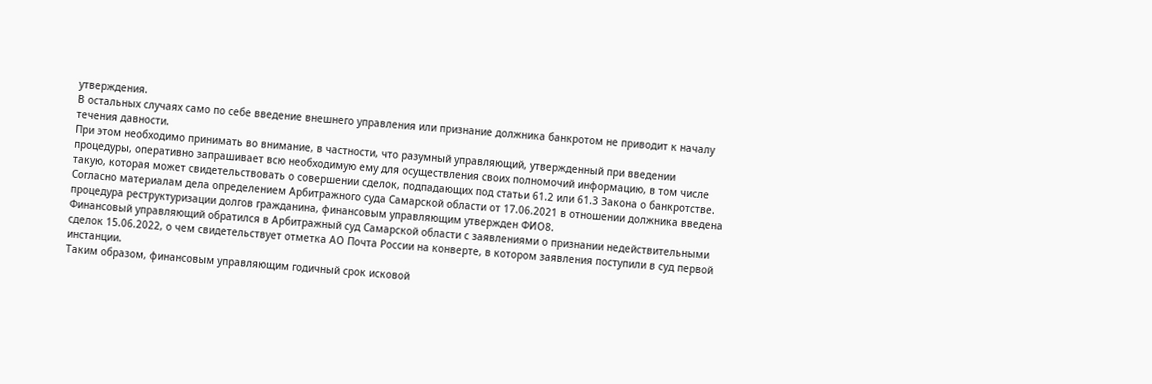утверждения.
В остальных случаях само по себе введение внешнего управления или признание должника банкротом не приводит к началу течения давности.
При этом необходимо принимать во внимание, в частности, что разумный управляющий, утвержденный при введении процедуры, оперативно запрашивает всю необходимую ему для осуществления своих полномочий информацию, в том числе такую, которая может свидетельствовать о совершении сделок, подпадающих под статьи 61.2 или 61.3 Закона о банкротстве.
Согласно материалам дела определением Арбитражного суда Самарской области от 17.06.2021 в отношении должника введена процедура реструктуризации долгов гражданина, финансовым управляющим утвержден ФИО8.
Финансовый управляющий обратился в Арбитражный суд Самарской области с заявлениями о признании недействительными сделок 15.06.2022, о чем свидетельствует отметка АО Почта России на конверте, в котором заявления поступили в суд первой инстанции.
Таким образом, финансовым управляющим годичный срок исковой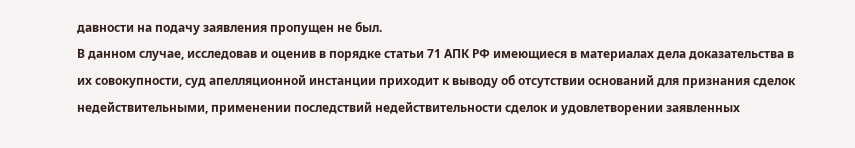давности на подачу заявления пропущен не был.
В данном случае, исследовав и оценив в порядке статьи 71 АПК РФ имеющиеся в материалах дела доказательства в их совокупности, суд апелляционной инстанции приходит к выводу об отсутствии оснований для признания сделок недействительными, применении последствий недействительности сделок и удовлетворении заявленных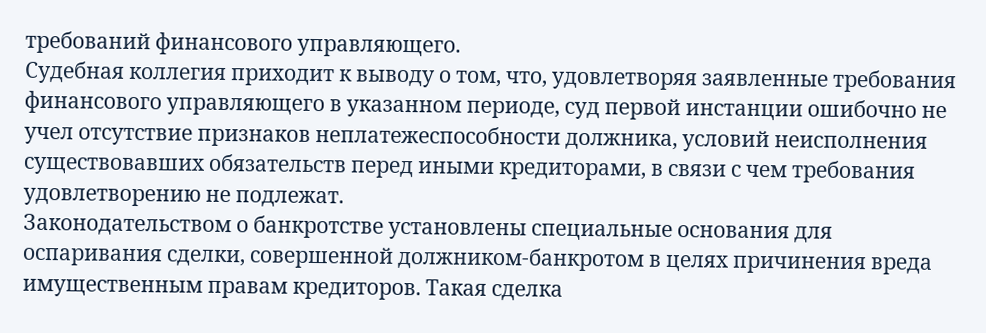требований финансового управляющего.
Судебная коллегия приходит к выводу о том, что, удовлетворяя заявленные требования финансового управляющего в указанном периоде, суд первой инстанции ошибочно не учел отсутствие признаков неплатежеспособности должника, условий неисполнения существовавших обязательств перед иными кредиторами, в связи с чем требования удовлетворению не подлежат.
Законодательством о банкротстве установлены специальные основания для оспаривания сделки, совершенной должником-банкротом в целях причинения вреда имущественным правам кредиторов. Такая сделка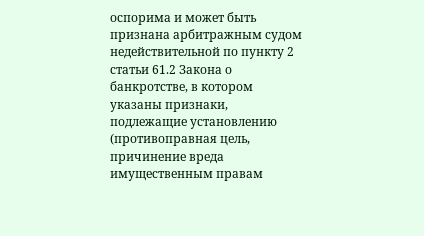оспорима и может быть признана арбитражным судом недействительной по пункту 2 статьи 61.2 Закона о банкротстве, в котором указаны признаки, подлежащие установлению (противоправная цель, причинение вреда имущественным правам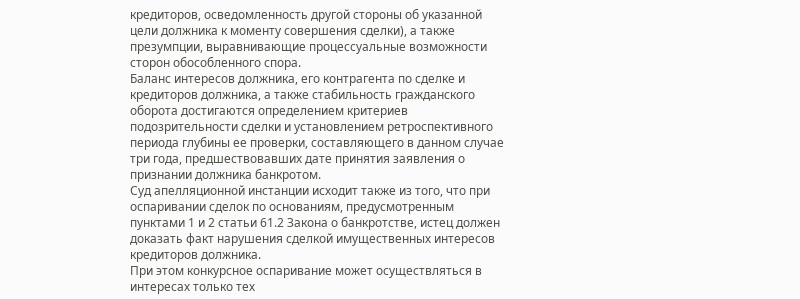кредиторов, осведомленность другой стороны об указанной цели должника к моменту совершения сделки), а также презумпции, выравнивающие процессуальные возможности сторон обособленного спора.
Баланс интересов должника, его контрагента по сделке и кредиторов должника, а также стабильность гражданского оборота достигаются определением критериев подозрительности сделки и установлением ретроспективного периода глубины ее проверки, составляющего в данном случае три года, предшествовавших дате принятия заявления о признании должника банкротом.
Суд апелляционной инстанции исходит также из того, что при оспаривании сделок по основаниям, предусмотренным пунктами 1 и 2 статьи 61.2 Закона о банкротстве, истец должен доказать факт нарушения сделкой имущественных интересов кредиторов должника.
При этом конкурсное оспаривание может осуществляться в интересах только тех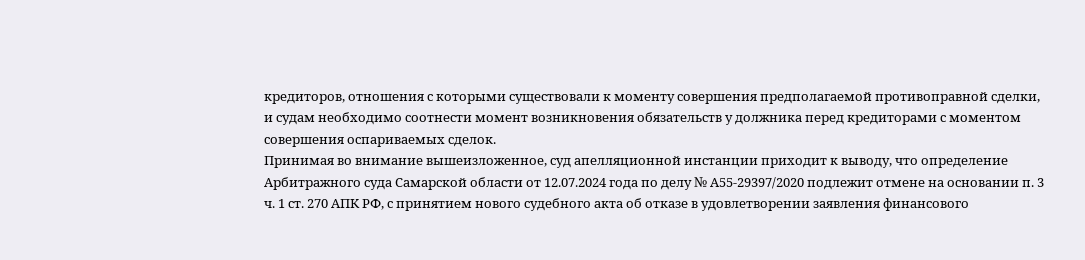кредиторов, отношения с которыми существовали к моменту совершения предполагаемой противоправной сделки, и судам необходимо соотнести момент возникновения обязательств у должника перед кредиторами с моментом совершения оспариваемых сделок.
Принимая во внимание вышеизложенное, суд апелляционной инстанции приходит к выводу, что определение Арбитражного суда Самарской области от 12.07.2024 года по делу № А55-29397/2020 подлежит отмене на основании п. 3 ч. 1 ст. 270 АПК РФ, с принятием нового судебного акта об отказе в удовлетворении заявления финансового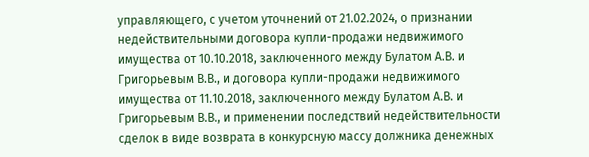управляющего, с учетом уточнений от 21.02.2024, о признании недействительными договора купли-продажи недвижимого имущества от 10.10.2018, заключенного между Булатом А.В. и Григорьевым В.В., и договора купли-продажи недвижимого имущества от 11.10.2018, заключенного между Булатом А.В. и Григорьевым В.В., и применении последствий недействительности сделок в виде возврата в конкурсную массу должника денежных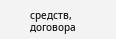средств, договора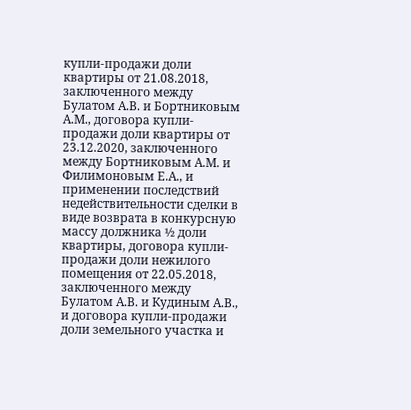купли-продажи доли квартиры от 21.08.2018, заключенного между Булатом А.В. и Бортниковым А.М., договора купли-продажи доли квартиры от 23.12.2020, заключенного между Бортниковым А.М. и Филимоновым Е.А., и применении последствий недействительности сделки в виде возврата в конкурсную массу должника ½ доли квартиры, договора купли-продажи доли нежилого помещения от 22.05.2018, заключенного между Булатом А.В. и Кудиным А.В., и договора купли-продажи доли земельного участка и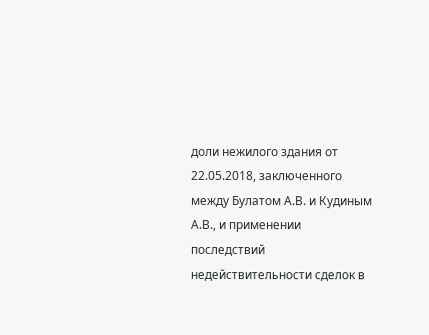доли нежилого здания от 22.05.2018, заключенного между Булатом А.В. и Кудиным А.В., и применении последствий недействительности сделок в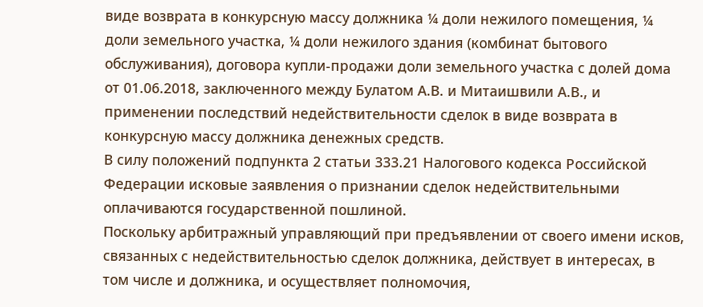виде возврата в конкурсную массу должника ¼ доли нежилого помещения, ¼ доли земельного участка, ¼ доли нежилого здания (комбинат бытового обслуживания), договора купли-продажи доли земельного участка с долей дома от 01.06.2018, заключенного между Булатом А.В. и Митаишвили А.В., и применении последствий недействительности сделок в виде возврата в конкурсную массу должника денежных средств.
В силу положений подпункта 2 статьи 333.21 Налогового кодекса Российской Федерации исковые заявления о признании сделок недействительными оплачиваются государственной пошлиной.
Поскольку арбитражный управляющий при предъявлении от своего имени исков, связанных с недействительностью сделок должника, действует в интересах, в том числе и должника, и осуществляет полномочия,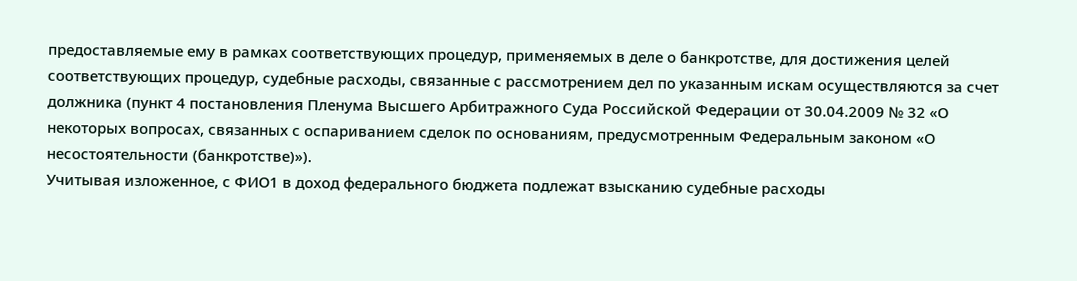предоставляемые ему в рамках соответствующих процедур, применяемых в деле о банкротстве, для достижения целей соответствующих процедур, судебные расходы, связанные с рассмотрением дел по указанным искам осуществляются за счет должника (пункт 4 постановления Пленума Высшего Арбитражного Суда Российской Федерации от 30.04.2009 № 32 «О некоторых вопросах, связанных с оспариванием сделок по основаниям, предусмотренным Федеральным законом «О несостоятельности (банкротстве)»).
Учитывая изложенное, с ФИО1 в доход федерального бюджета подлежат взысканию судебные расходы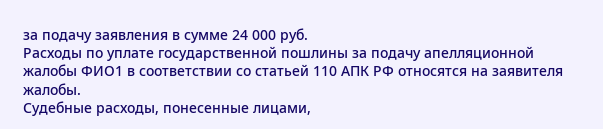за подачу заявления в сумме 24 000 руб.
Расходы по уплате государственной пошлины за подачу апелляционной жалобы ФИО1 в соответствии со статьей 110 АПК РФ относятся на заявителя жалобы.
Судебные расходы, понесенные лицами,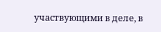участвующими в деле, в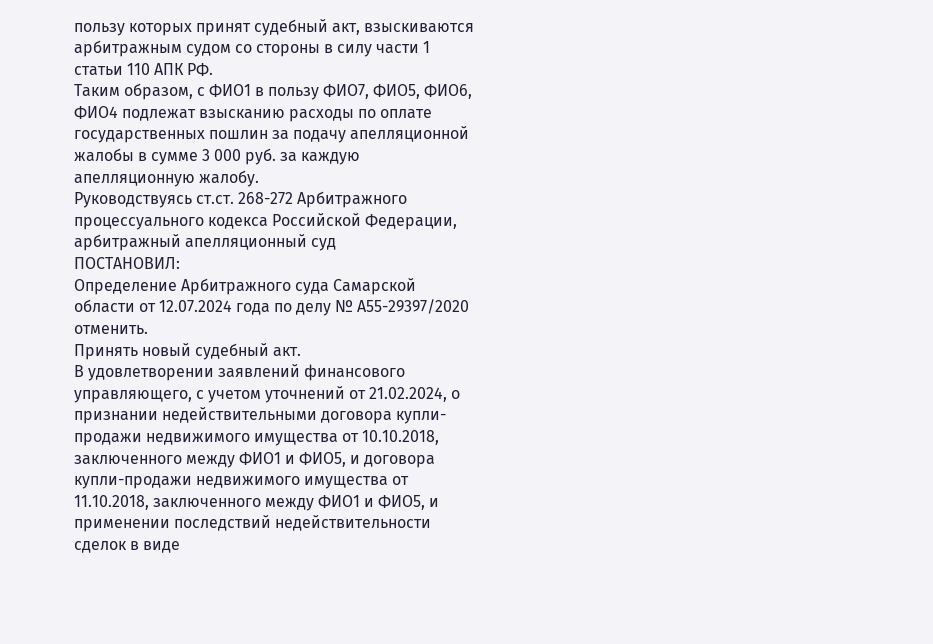пользу которых принят судебный акт, взыскиваются арбитражным судом со стороны в силу части 1 статьи 110 АПК РФ.
Таким образом, с ФИО1 в пользу ФИО7, ФИО5, ФИО6, ФИО4 подлежат взысканию расходы по оплате государственных пошлин за подачу апелляционной жалобы в сумме 3 000 руб. за каждую апелляционную жалобу.
Руководствуясь ст.ст. 268-272 Арбитражного процессуального кодекса Российской Федерации, арбитражный апелляционный суд
ПОСТАНОВИЛ:
Определение Арбитражного суда Самарской области от 12.07.2024 года по делу № А55-29397/2020 отменить.
Принять новый судебный акт.
В удовлетворении заявлений финансового управляющего, с учетом уточнений от 21.02.2024, о признании недействительными договора купли-продажи недвижимого имущества от 10.10.2018, заключенного между ФИО1 и ФИО5, и договора купли-продажи недвижимого имущества от 11.10.2018, заключенного между ФИО1 и ФИО5, и применении последствий недействительности сделок в виде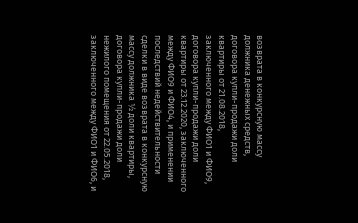возврата в конкурсную массу должника денежных средств, договора купли-продажи доли квартиры от 21.08.2018, заключенного между ФИО1 и ФИО9, договора купли-продажи доли квартиры от 23.12.2020, заключенного между ФИО9 и ФИО4, и применении последствий недействительности сделки в виде возврата в конкурсную массу должника ½ доли квартиры, договора купли-продажи доли нежилого помещения от 22.05.2018, заключенного между ФИО1 и ФИО6, и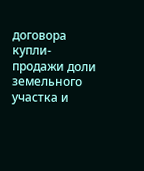договора купли-продажи доли земельного участка и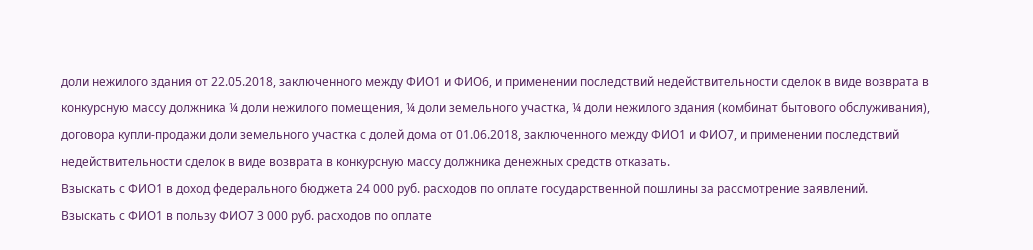доли нежилого здания от 22.05.2018, заключенного между ФИО1 и ФИО6, и применении последствий недействительности сделок в виде возврата в конкурсную массу должника ¼ доли нежилого помещения, ¼ доли земельного участка, ¼ доли нежилого здания (комбинат бытового обслуживания), договора купли-продажи доли земельного участка с долей дома от 01.06.2018, заключенного между ФИО1 и ФИО7, и применении последствий недействительности сделок в виде возврата в конкурсную массу должника денежных средств отказать.
Взыскать с ФИО1 в доход федерального бюджета 24 000 руб. расходов по оплате государственной пошлины за рассмотрение заявлений.
Взыскать с ФИО1 в пользу ФИО7 3 000 руб. расходов по оплате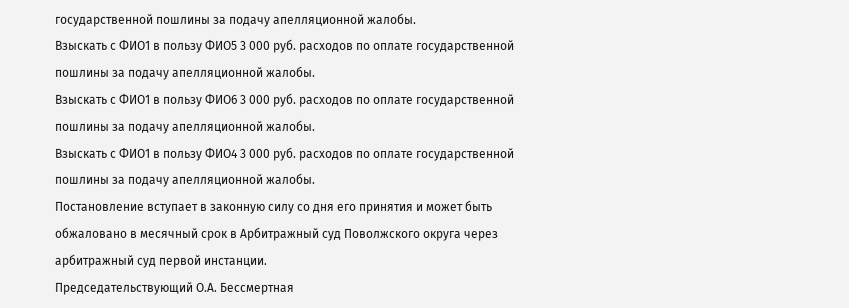государственной пошлины за подачу апелляционной жалобы.
Взыскать с ФИО1 в пользу ФИО5 3 000 руб. расходов по оплате государственной пошлины за подачу апелляционной жалобы.
Взыскать с ФИО1 в пользу ФИО6 3 000 руб. расходов по оплате государственной пошлины за подачу апелляционной жалобы.
Взыскать с ФИО1 в пользу ФИО4 3 000 руб. расходов по оплате государственной пошлины за подачу апелляционной жалобы.
Постановление вступает в законную силу со дня его принятия и может быть обжаловано в месячный срок в Арбитражный суд Поволжского округа через арбитражный суд первой инстанции.
Председательствующий О.А. Бессмертная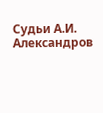Судьи А.И. Александров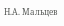Н.А. Мальцев